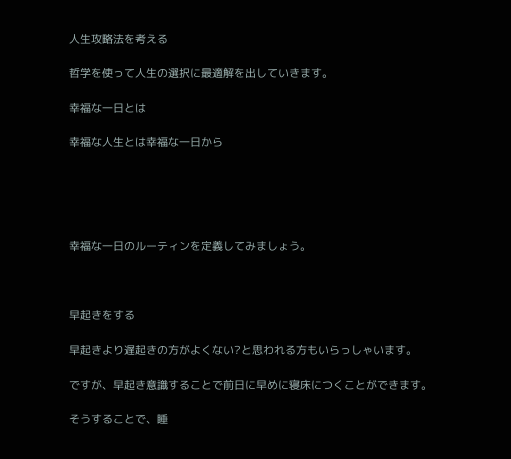人生攻略法を考える

哲学を使って人生の選択に最適解を出していきます。

幸福な一日とは

幸福な人生とは幸福な一日から





幸福な一日のルーティンを定義してみましょう。



早起きをする

早起きより遅起きの方がよくない?と思われる方もいらっしゃいます。

ですが、早起き意識することで前日に早めに寝床につくことができます。

そうすることで、睡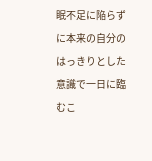眠不足に陥らずに本来の自分のはっきりとした意識で一日に臨むこ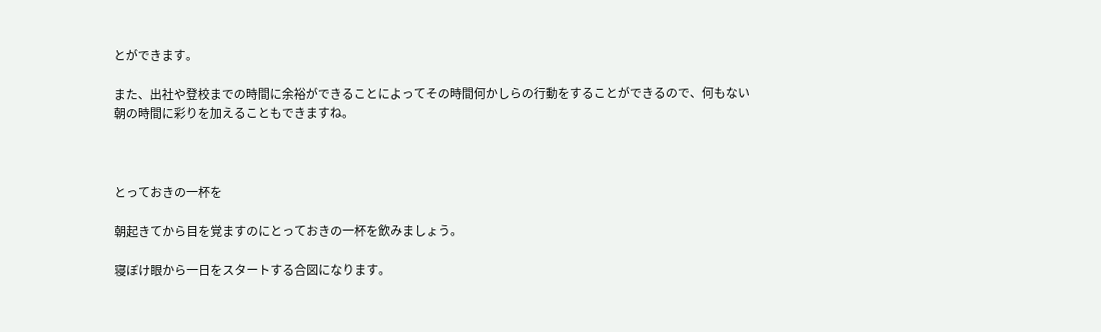とができます。

また、出社や登校までの時間に余裕ができることによってその時間何かしらの行動をすることができるので、何もない朝の時間に彩りを加えることもできますね。



とっておきの一杯を

朝起きてから目を覚ますのにとっておきの一杯を飲みましょう。

寝ぼけ眼から一日をスタートする合図になります。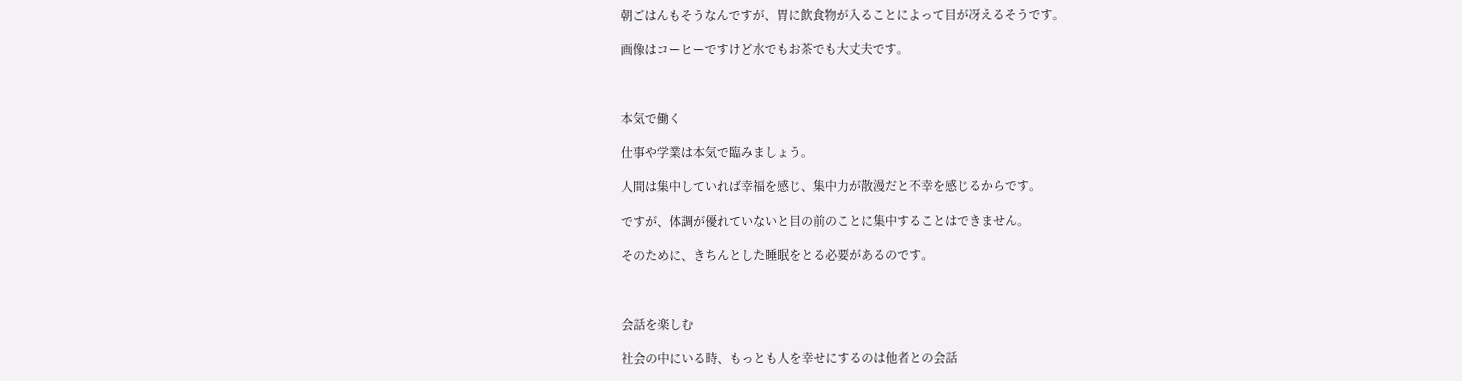朝ごはんもそうなんですが、胃に飲食物が入ることによって目が冴えるそうです。

画像はコーヒーですけど水でもお茶でも大丈夫です。



本気で働く

仕事や学業は本気で臨みましょう。

人間は集中していれば幸福を感じ、集中力が散漫だと不幸を感じるからです。

ですが、体調が優れていないと目の前のことに集中することはできません。

そのために、きちんとした睡眠をとる必要があるのです。



会話を楽しむ

社会の中にいる時、もっとも人を幸せにするのは他者との会話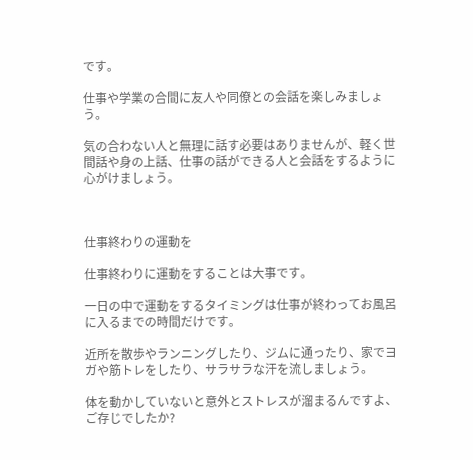です。

仕事や学業の合間に友人や同僚との会話を楽しみましょう。

気の合わない人と無理に話す必要はありませんが、軽く世間話や身の上話、仕事の話ができる人と会話をするように心がけましょう。



仕事終わりの運動を

仕事終わりに運動をすることは大事です。

一日の中で運動をするタイミングは仕事が終わってお風呂に入るまでの時間だけです。

近所を散歩やランニングしたり、ジムに通ったり、家でヨガや筋トレをしたり、サラサラな汗を流しましょう。

体を動かしていないと意外とストレスが溜まるんですよ、ご存じでしたか?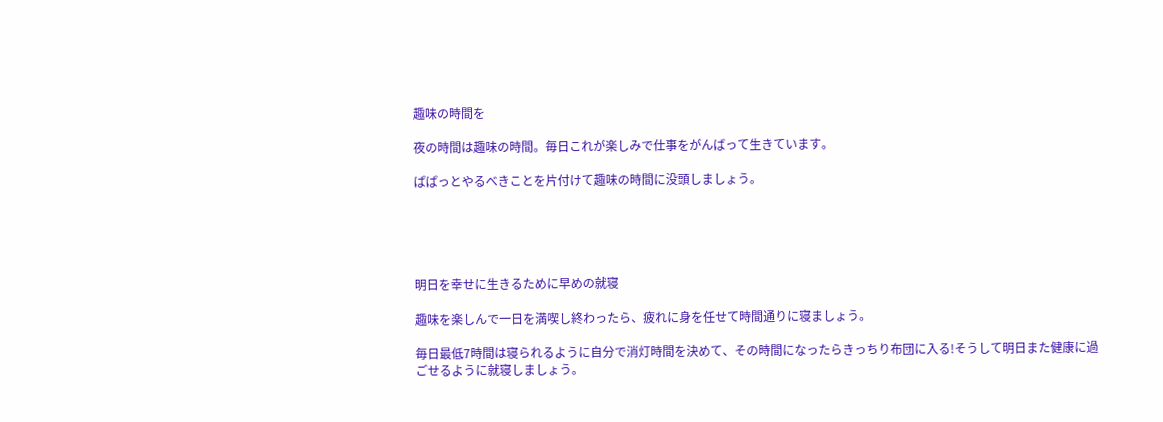趣味の時間を

夜の時間は趣味の時間。毎日これが楽しみで仕事をがんばって生きています。

ぱぱっとやるべきことを片付けて趣味の時間に没頭しましょう。





明日を幸せに生きるために早めの就寝

趣味を楽しんで一日を満喫し終わったら、疲れに身を任せて時間通りに寝ましょう。

毎日最低7時間は寝られるように自分で消灯時間を決めて、その時間になったらきっちり布団に入る!そうして明日また健康に過ごせるように就寝しましょう。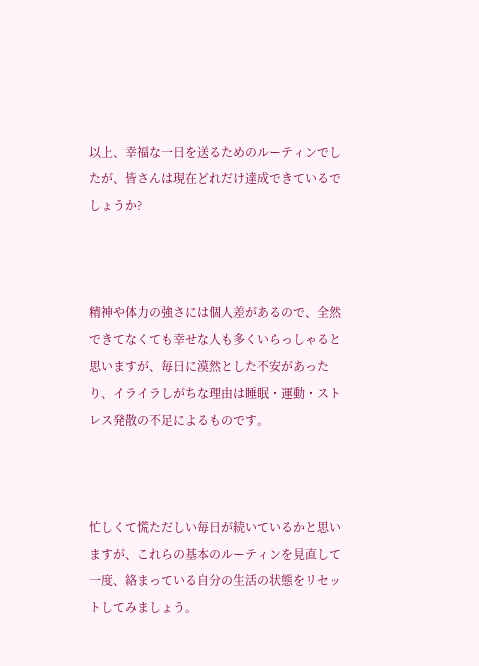以上、幸福な一日を送るためのルーティンでしたが、皆さんは現在どれだけ達成できているでしょうか?



精神や体力の強さには個人差があるので、全然できてなくても幸せな人も多くいらっしゃると思いますが、毎日に漠然とした不安があったり、イライラしがちな理由は睡眠・運動・ストレス発散の不足によるものです。



忙しくて慌ただしい毎日が続いているかと思いますが、これらの基本のルーティンを見直して一度、絡まっている自分の生活の状態をリセットしてみましょう。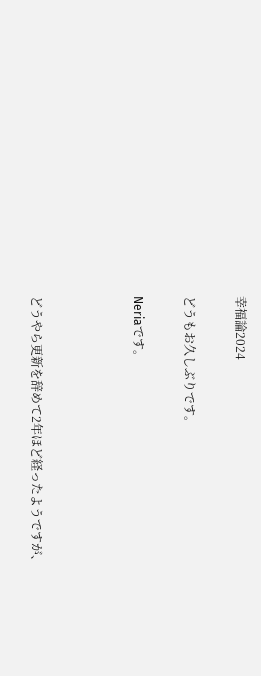幸福論2024

どうもお久しぶりです。

Neriaです。



どうやら更新を辞めて2年ほど経ったようですが、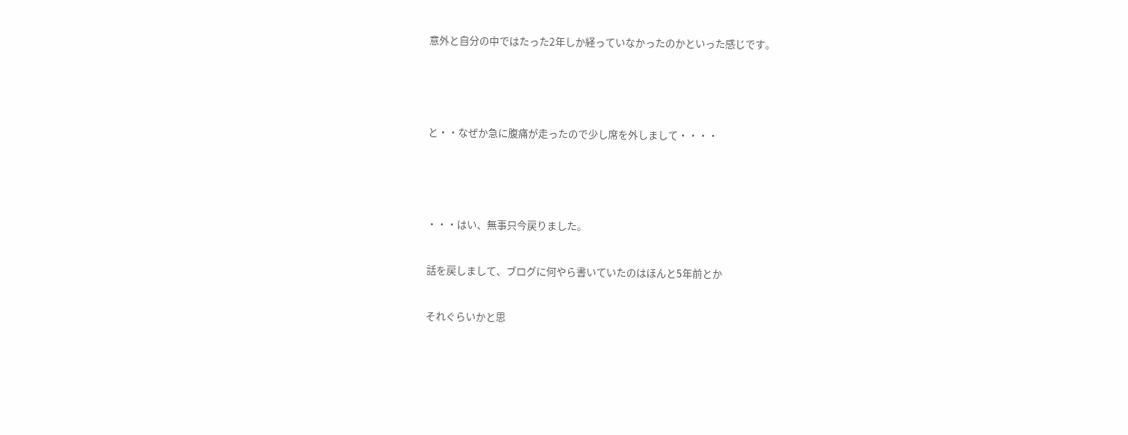意外と自分の中ではたった2年しか経っていなかったのかといった感じです。



と・・なぜか急に腹痛が走ったので少し席を外しまして・・・・



・・・はい、無事只今戻りました。

話を戻しまして、ブログに何やら書いていたのはほんと5年前とか

それぐらいかと思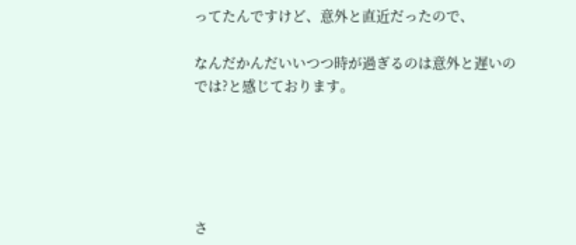ってたんですけど、意外と直近だったので、

なんだかんだいいつつ時が過ぎるのは意外と遅いのでは?と感じております。





さ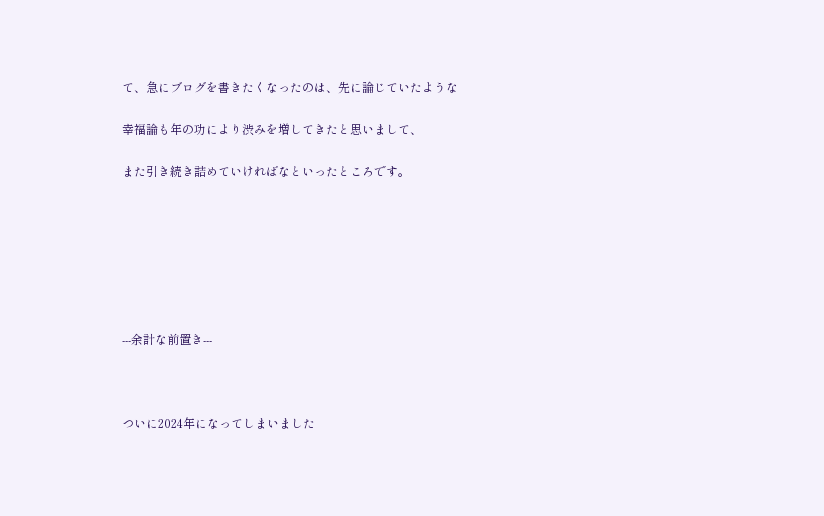て、急にブログを書きたくなったのは、先に論じていたような

幸福論も年の功により渋みを増してきたと思いまして、

また引き続き詰めていければなといったところです。







---余計な前置き---



ついに2024年になってしまいました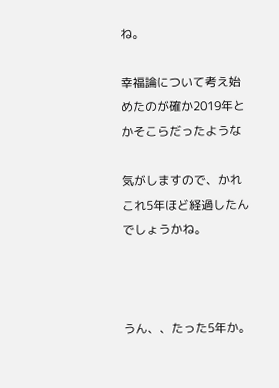ね。

幸福論について考え始めたのが確か2019年とかそこらだったような

気がしますので、かれこれ5年ほど経過したんでしょうかね。



うん、、たった5年か。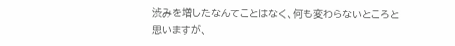渋みを増したなんてことはなく、何も変わらないところと思いますが、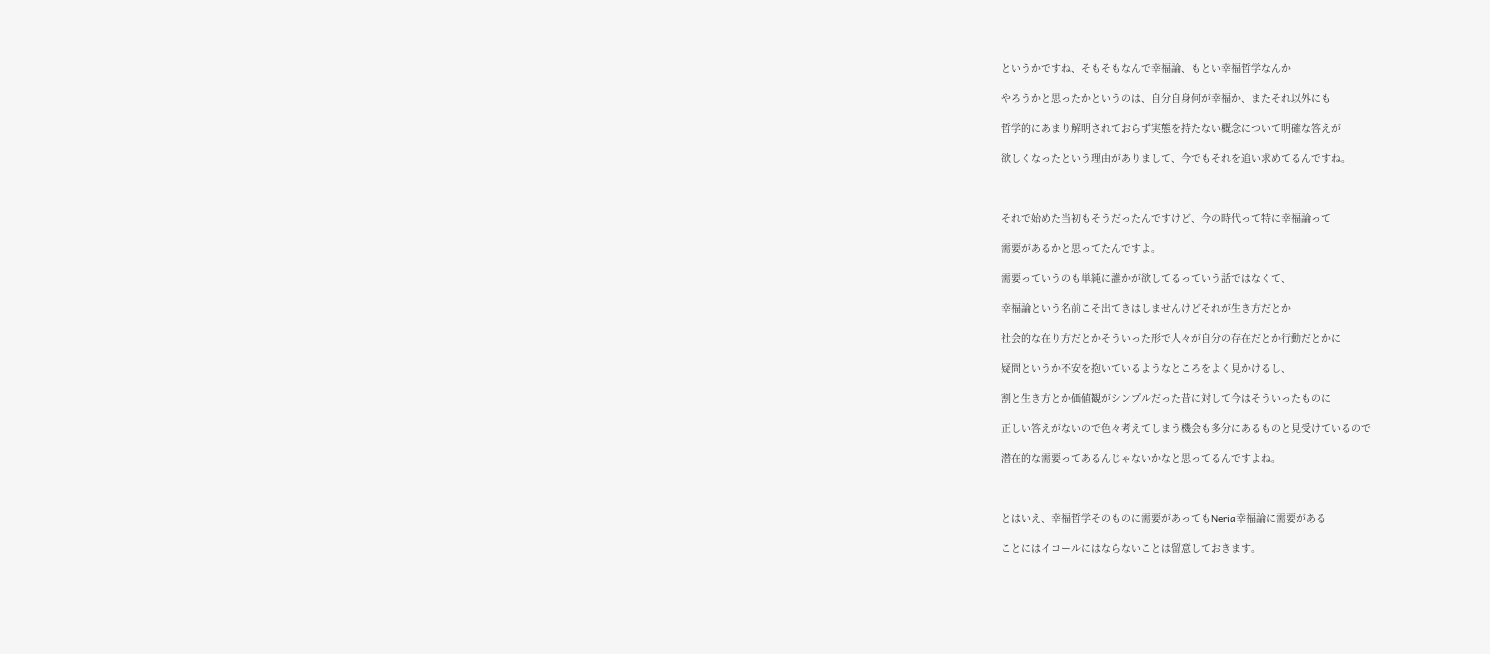というかですね、そもそもなんで幸福論、もとい幸福哲学なんか

やろうかと思ったかというのは、自分自身何が幸福か、またそれ以外にも

哲学的にあまり解明されておらず実態を持たない概念について明確な答えが

欲しくなったという理由がありまして、今でもそれを追い求めてるんですね。



それで始めた当初もそうだったんですけど、今の時代って特に幸福論って

需要があるかと思ってたんですよ。

需要っていうのも単純に誰かが欲してるっていう話ではなくて、

幸福論という名前こそ出てきはしませんけどそれが生き方だとか

社会的な在り方だとかそういった形で人々が自分の存在だとか行動だとかに

疑問というか不安を抱いているようなところをよく見かけるし、

割と生き方とか価値観がシンプルだった昔に対して今はそういったものに

正しい答えがないので色々考えてしまう機会も多分にあるものと見受けているので

潜在的な需要ってあるんじゃないかなと思ってるんですよね。



とはいえ、幸福哲学そのものに需要があってもNeria幸福論に需要がある

ことにはイコールにはならないことは留意しておきます。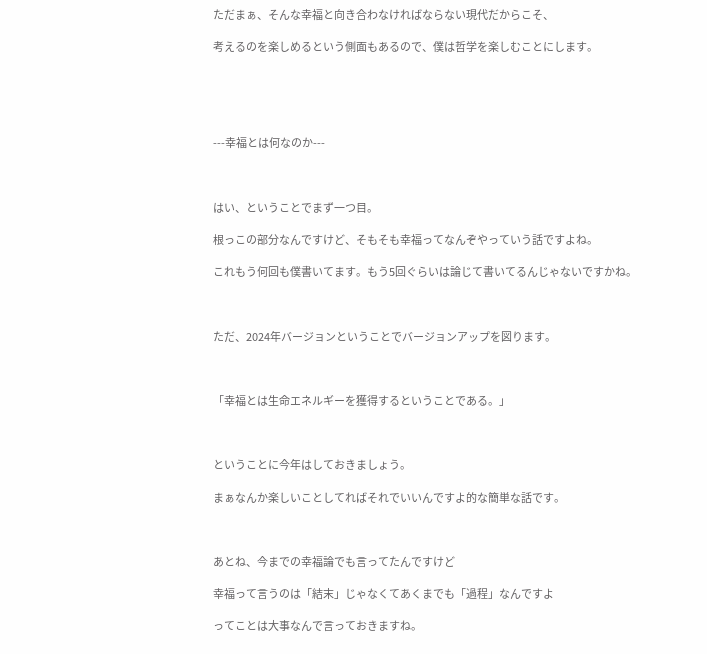ただまぁ、そんな幸福と向き合わなければならない現代だからこそ、

考えるのを楽しめるという側面もあるので、僕は哲学を楽しむことにします。





---幸福とは何なのか---



はい、ということでまず一つ目。

根っこの部分なんですけど、そもそも幸福ってなんぞやっていう話ですよね。

これもう何回も僕書いてます。もう5回ぐらいは論じて書いてるんじゃないですかね。



ただ、2024年バージョンということでバージョンアップを図ります。



「幸福とは生命エネルギーを獲得するということである。」



ということに今年はしておきましょう。

まぁなんか楽しいことしてればそれでいいんですよ的な簡単な話です。



あとね、今までの幸福論でも言ってたんですけど

幸福って言うのは「結末」じゃなくてあくまでも「過程」なんですよ

ってことは大事なんで言っておきますね。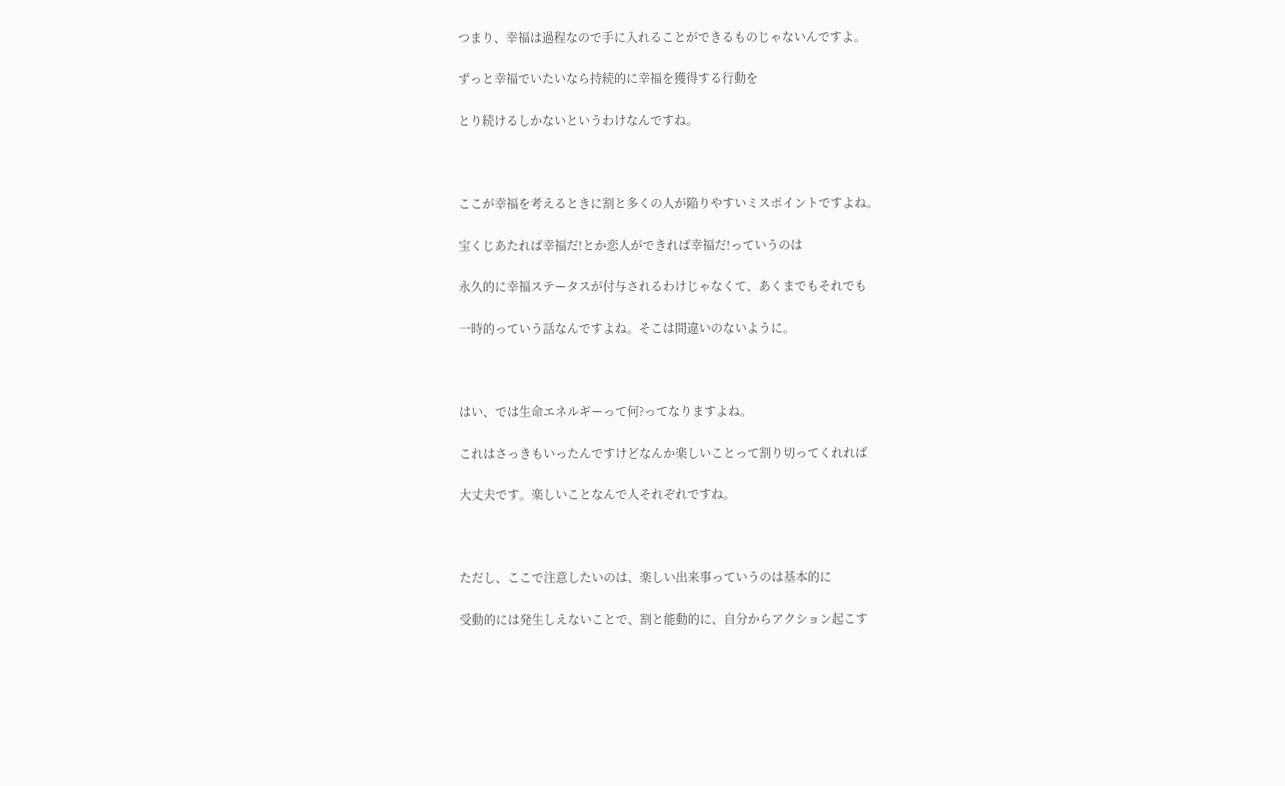つまり、幸福は過程なので手に入れることができるものじゃないんですよ。

ずっと幸福でいたいなら持続的に幸福を獲得する行動を

とり続けるしかないというわけなんですね。



ここが幸福を考えるときに割と多くの人が陥りやすいミスポイントですよね。

宝くじあたれば幸福だ!とか恋人ができれば幸福だ!っていうのは

永久的に幸福ステータスが付与されるわけじゃなくて、あくまでもそれでも

一時的っていう話なんですよね。そこは間違いのないように。



はい、では生命エネルギーって何?ってなりますよね。

これはさっきもいったんですけどなんか楽しいことって割り切ってくれれば

大丈夫です。楽しいことなんで人それぞれですね。



ただし、ここで注意したいのは、楽しい出来事っていうのは基本的に

受動的には発生しえないことで、割と能動的に、自分からアクション起こす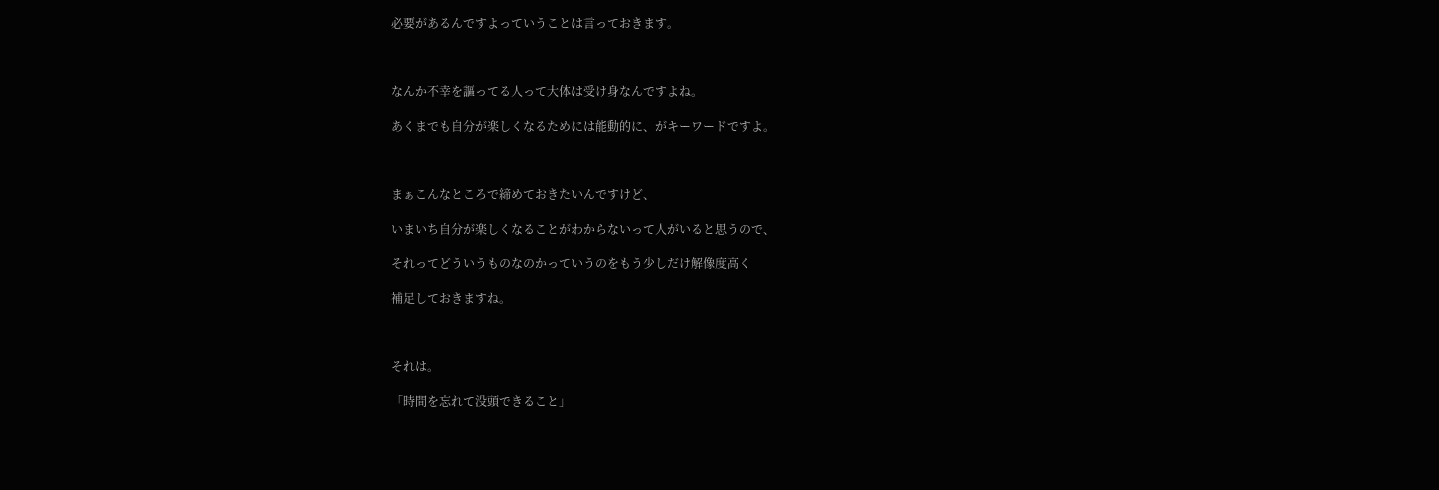必要があるんですよっていうことは言っておきます。



なんか不幸を謳ってる人って大体は受け身なんですよね。

あくまでも自分が楽しくなるためには能動的に、がキーワードですよ。



まぁこんなところで締めておきたいんですけど、

いまいち自分が楽しくなることがわからないって人がいると思うので、

それってどういうものなのかっていうのをもう少しだけ解像度高く

補足しておきますね。



それは。

「時間を忘れて没頭できること」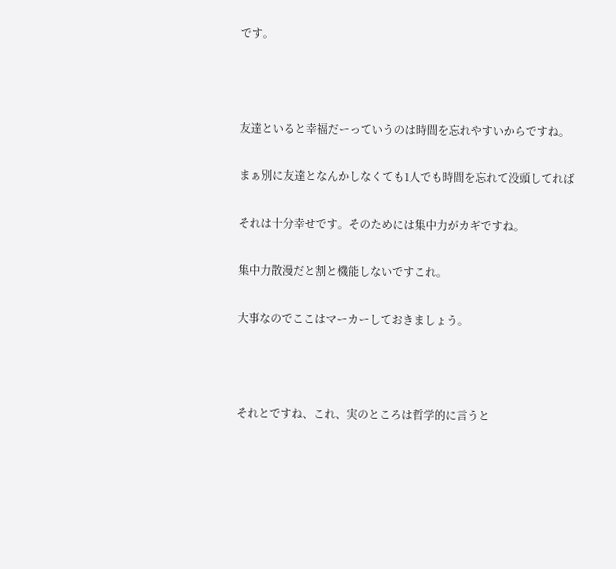です。



友達といると幸福だーっていうのは時間を忘れやすいからですね。

まぁ別に友達となんかしなくても1人でも時間を忘れて没頭してれば

それは十分幸せです。そのためには集中力がカギですね。

集中力散漫だと割と機能しないですこれ。

大事なのでここはマーカーしておきましょう。



それとですね、これ、実のところは哲学的に言うと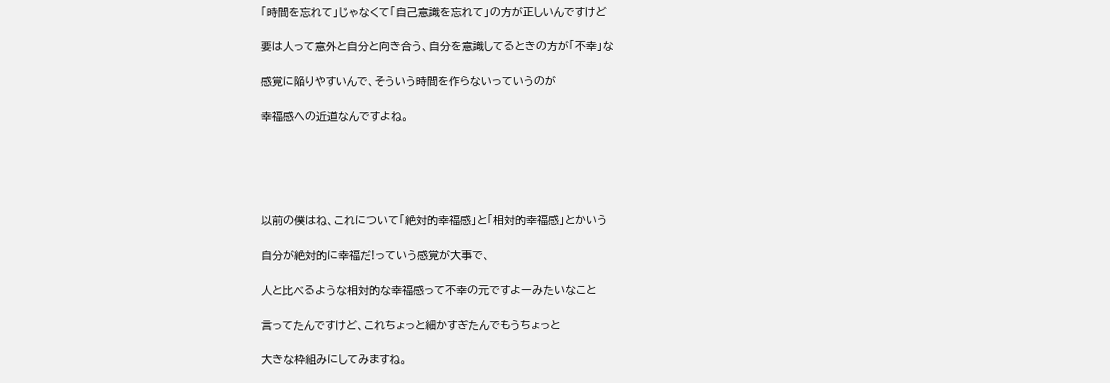「時間を忘れて」じゃなくて「自己意識を忘れて」の方が正しいんですけど

要は人って意外と自分と向き合う、自分を意識してるときの方が「不幸」な

感覚に陥りやすいんで、そういう時間を作らないっていうのが

幸福感への近道なんですよね。





以前の僕はね、これについて「絶対的幸福感」と「相対的幸福感」とかいう

自分が絶対的に幸福だ!っていう感覚が大事で、

人と比べるような相対的な幸福感って不幸の元ですよーみたいなこと

言ってたんですけど、これちょっと細かすぎたんでもうちょっと

大きな枠組みにしてみますね。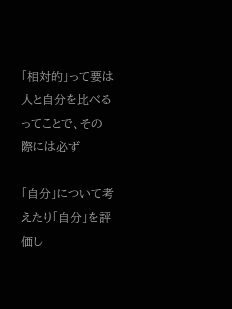「相対的」って要は人と自分を比べるってことで、その際には必ず

「自分」について考えたり「自分」を評価し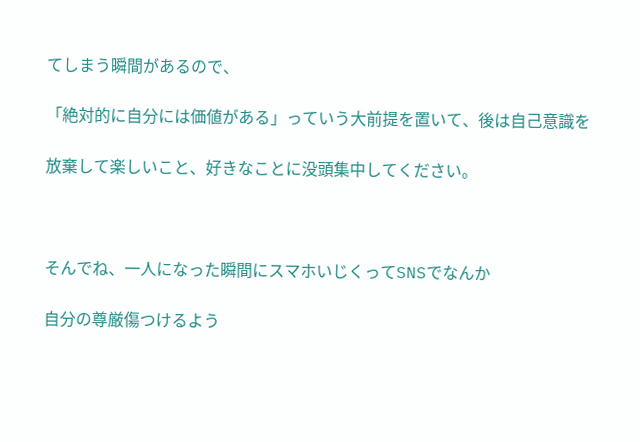てしまう瞬間があるので、

「絶対的に自分には価値がある」っていう大前提を置いて、後は自己意識を

放棄して楽しいこと、好きなことに没頭集中してください。



そんでね、一人になった瞬間にスマホいじくってSNSでなんか

自分の尊厳傷つけるよう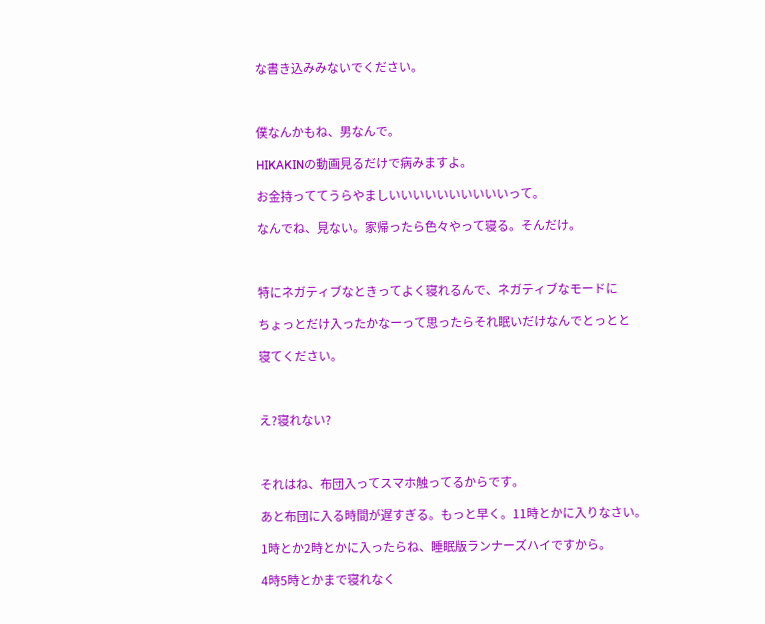な書き込みみないでください。



僕なんかもね、男なんで。

HIKAKINの動画見るだけで病みますよ。

お金持っててうらやましいいいいいいいいいいって。

なんでね、見ない。家帰ったら色々やって寝る。そんだけ。



特にネガティブなときってよく寝れるんで、ネガティブなモードに

ちょっとだけ入ったかなーって思ったらそれ眠いだけなんでとっとと

寝てください。



え?寝れない?



それはね、布団入ってスマホ触ってるからです。

あと布団に入る時間が遅すぎる。もっと早く。11時とかに入りなさい。

1時とか2時とかに入ったらね、睡眠版ランナーズハイですから。

4時5時とかまで寝れなく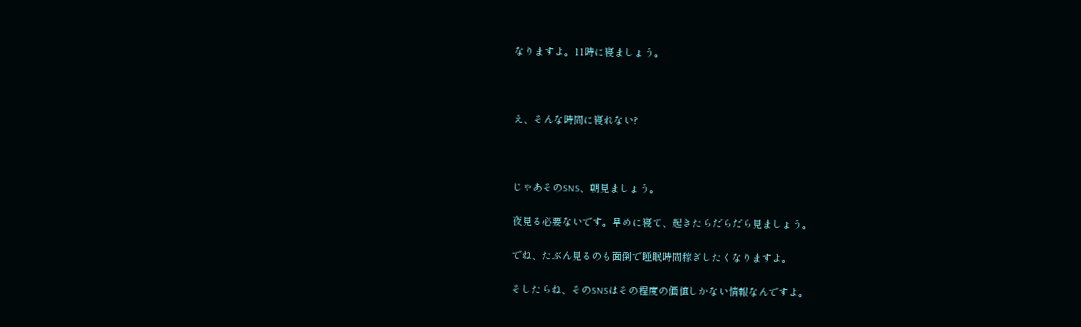なりますよ。11時に寝ましょう。



え、そんな時間に寝れない?



じゃあそのSNS、朝見ましょう。

夜見る必要ないです。早めに寝て、起きたらだらだら見ましょう。

でね、たぶん見るのも面倒で睡眠時間稼ぎしたくなりますよ。

そしたらね、そのSNSはその程度の価値しかない情報なんですよ。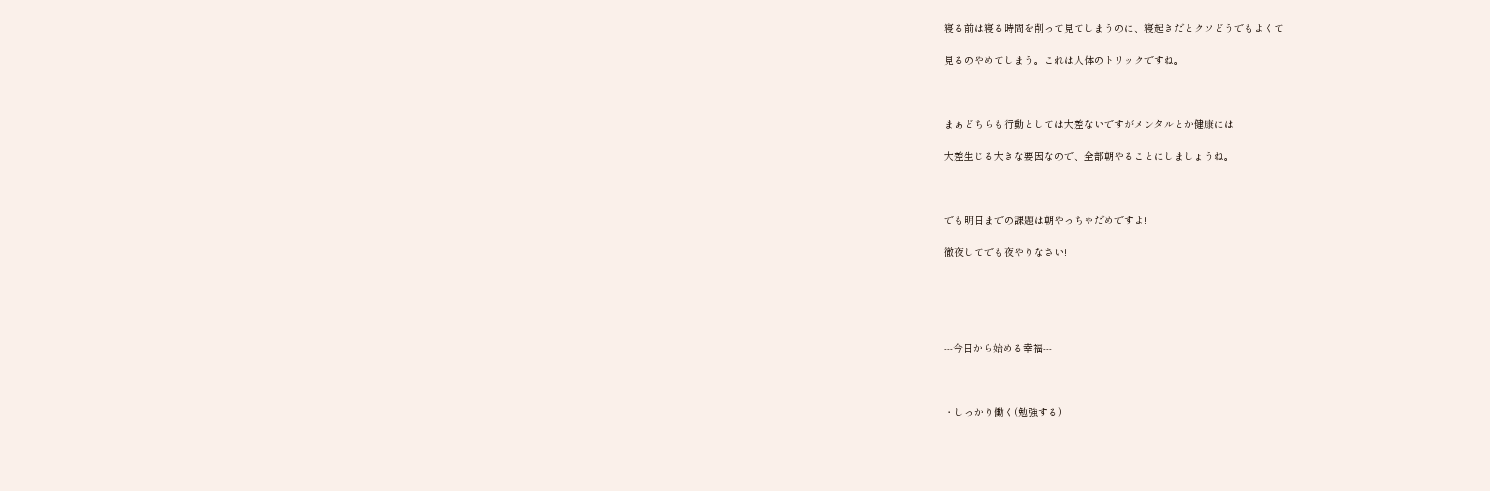寝る前は寝る時間を削って見てしまうのに、寝起きだとクソどうでもよくて

見るのやめてしまう。これは人体のトリックですね。



まぁどちらも行動としては大差ないですがメンタルとか健康には

大差生じる大きな要因なので、全部朝やることにしましょうね。



でも明日までの課題は朝やっちゃだめですよ!

徹夜してでも夜やりなさい!





---今日から始める幸福---



・しっかり働く(勉強する)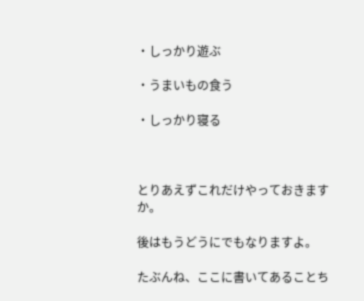・しっかり遊ぶ

・うまいもの食う

・しっかり寝る



とりあえずこれだけやっておきますか。

後はもうどうにでもなりますよ。

たぶんね、ここに書いてあることち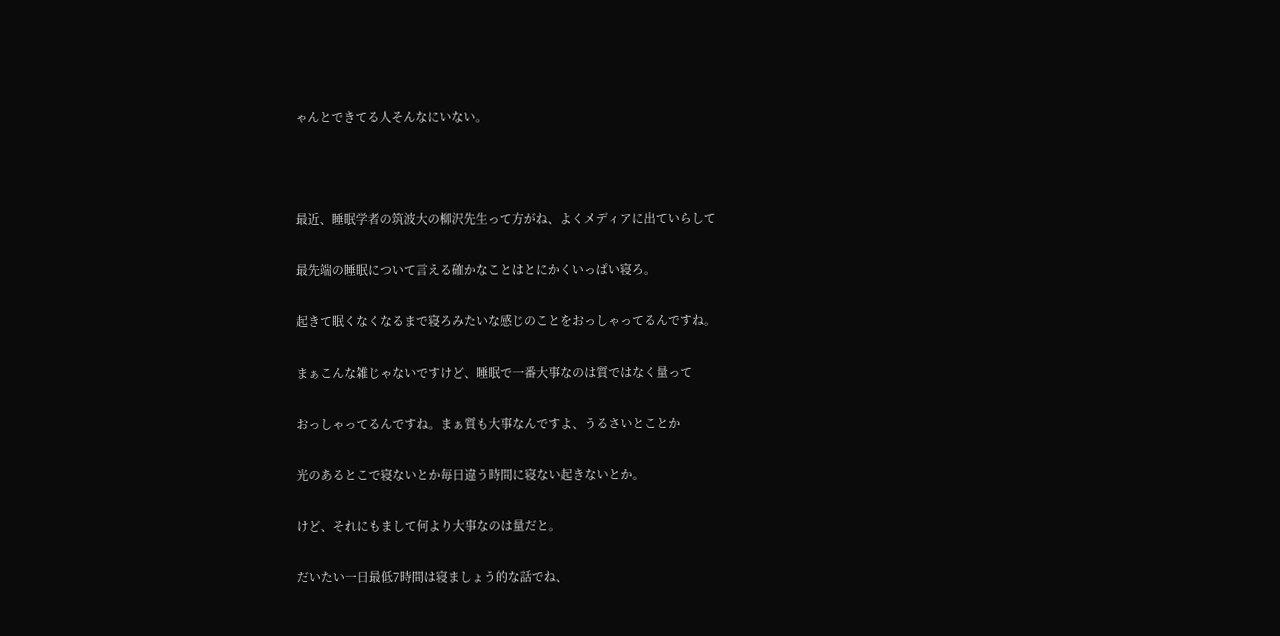ゃんとできてる人そんなにいない。



最近、睡眠学者の筑波大の柳沢先生って方がね、よくメディアに出ていらして

最先端の睡眠について言える確かなことはとにかくいっぱい寝ろ。

起きて眠くなくなるまで寝ろみたいな感じのことをおっしゃってるんですね。

まぁこんな雑じゃないですけど、睡眠で一番大事なのは質ではなく量って

おっしゃってるんですね。まぁ質も大事なんですよ、うるさいとことか

光のあるとこで寝ないとか毎日違う時間に寝ない起きないとか。

けど、それにもまして何より大事なのは量だと。

だいたい一日最低7時間は寝ましょう的な話でね、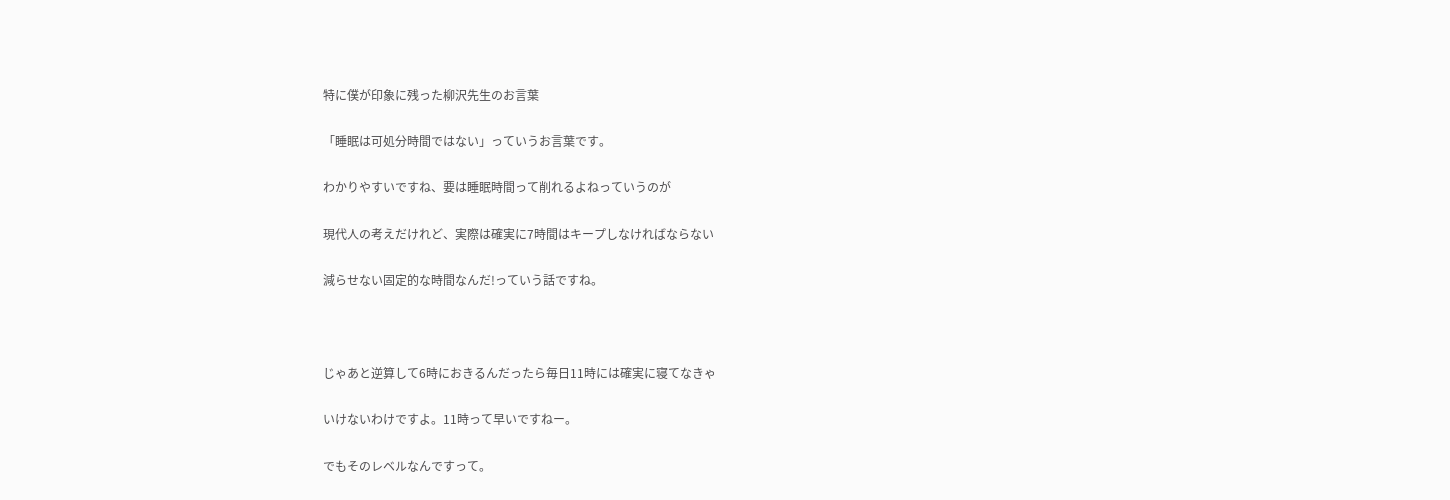特に僕が印象に残った柳沢先生のお言葉

「睡眠は可処分時間ではない」っていうお言葉です。

わかりやすいですね、要は睡眠時間って削れるよねっていうのが

現代人の考えだけれど、実際は確実に7時間はキープしなければならない

減らせない固定的な時間なんだ!っていう話ですね。



じゃあと逆算して6時におきるんだったら毎日11時には確実に寝てなきゃ

いけないわけですよ。11時って早いですねー。

でもそのレベルなんですって。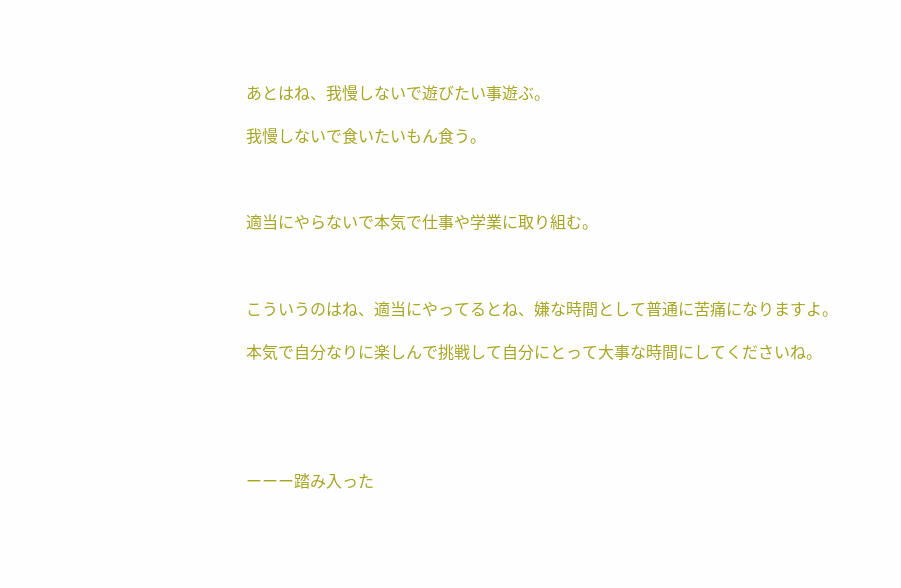あとはね、我慢しないで遊びたい事遊ぶ。

我慢しないで食いたいもん食う。



適当にやらないで本気で仕事や学業に取り組む。



こういうのはね、適当にやってるとね、嫌な時間として普通に苦痛になりますよ。

本気で自分なりに楽しんで挑戦して自分にとって大事な時間にしてくださいね。





ーーー踏み入った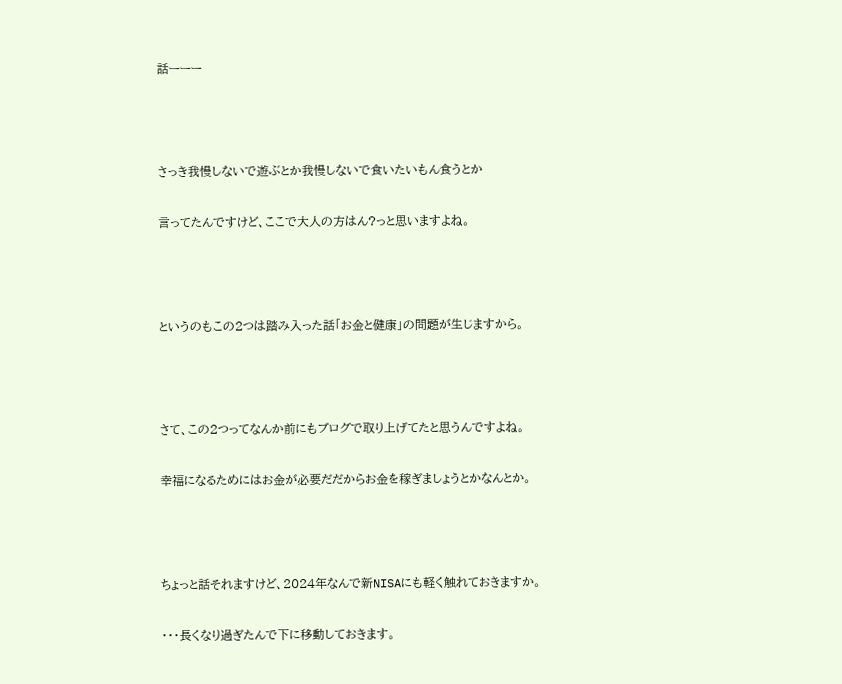話ーーー



さっき我慢しないで遊ぶとか我慢しないで食いたいもん食うとか

言ってたんですけど、ここで大人の方はん?っと思いますよね。



というのもこの2つは踏み入った話「お金と健康」の問題が生じますから。



さて、この2つってなんか前にもブログで取り上げてたと思うんですよね。

幸福になるためにはお金が必要だだからお金を稼ぎましょうとかなんとか。



ちょっと話それますけど、2024年なんで新NISAにも軽く触れておきますか。

・・・長くなり過ぎたんで下に移動しておきます。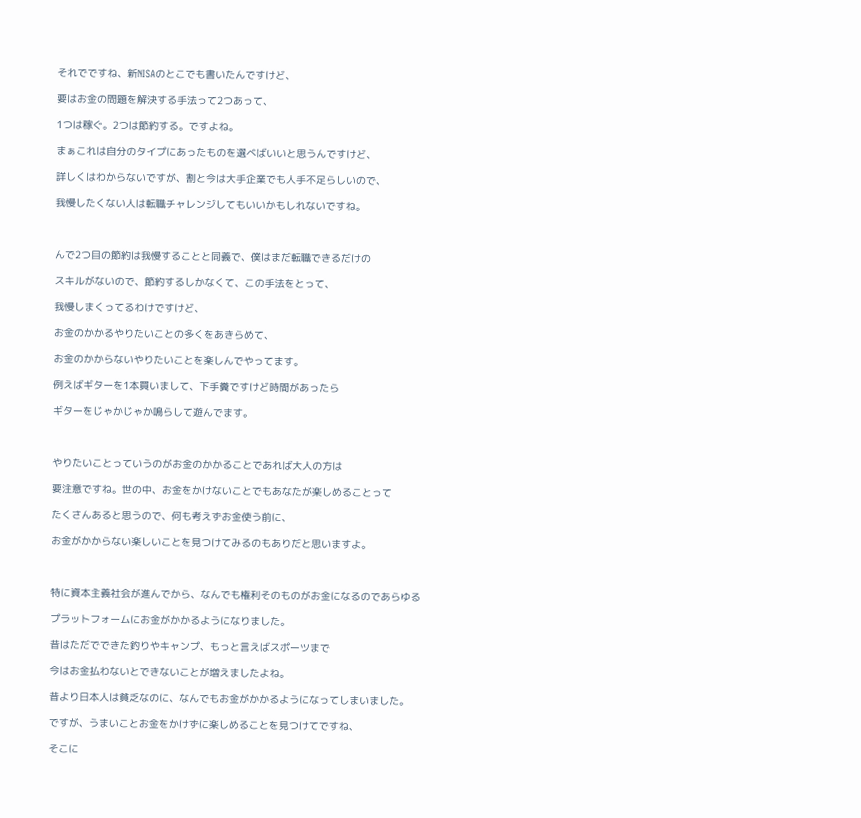それでですね、新NISAのとこでも書いたんですけど、

要はお金の問題を解決する手法って2つあって、

1つは稼ぐ。2つは節約する。ですよね。

まぁこれは自分のタイプにあったものを選べばいいと思うんですけど、

詳しくはわからないですが、割と今は大手企業でも人手不足らしいので、

我慢したくない人は転職チャレンジしてもいいかもしれないですね。



んで2つ目の節約は我慢することと同義で、僕はまだ転職できるだけの

スキルがないので、節約するしかなくて、この手法をとって、

我慢しまくってるわけですけど、

お金のかかるやりたいことの多くをあきらめて、

お金のかからないやりたいことを楽しんでやってます。

例えばギターを1本買いまして、下手糞ですけど時間があったら

ギターをじゃかじゃか鳴らして遊んでます。



やりたいことっていうのがお金のかかることであれば大人の方は

要注意ですね。世の中、お金をかけないことでもあなたが楽しめることって

たくさんあると思うので、何も考えずお金使う前に、

お金がかからない楽しいことを見つけてみるのもありだと思いますよ。



特に資本主義社会が進んでから、なんでも権利そのものがお金になるのであらゆる

プラットフォームにお金がかかるようになりました。

昔はただでできた釣りやキャンプ、もっと言えばスポーツまで

今はお金払わないとできないことが増えましたよね。

昔より日本人は貧乏なのに、なんでもお金がかかるようになってしまいました。

ですが、うまいことお金をかけずに楽しめることを見つけてですね、

そこに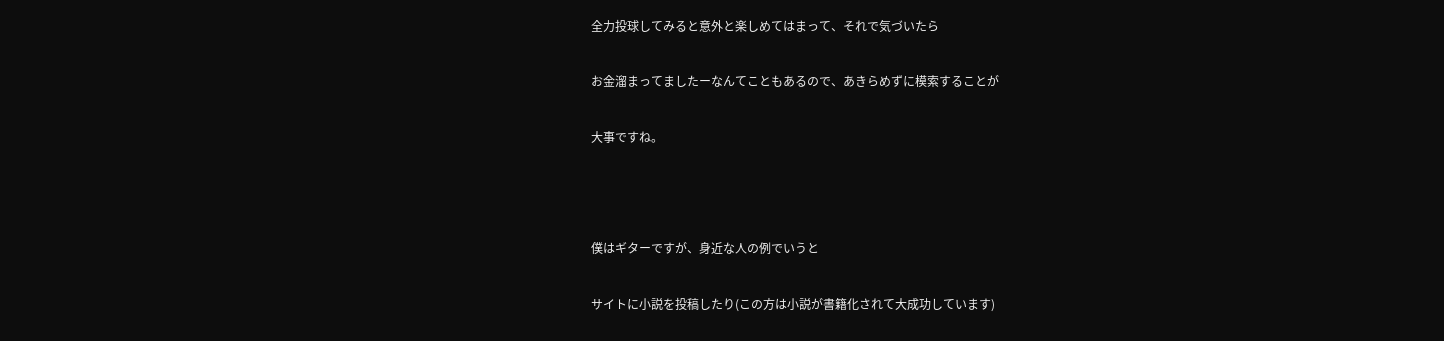全力投球してみると意外と楽しめてはまって、それで気づいたら

お金溜まってましたーなんてこともあるので、あきらめずに模索することが

大事ですね。



僕はギターですが、身近な人の例でいうと

サイトに小説を投稿したり(この方は小説が書籍化されて大成功しています)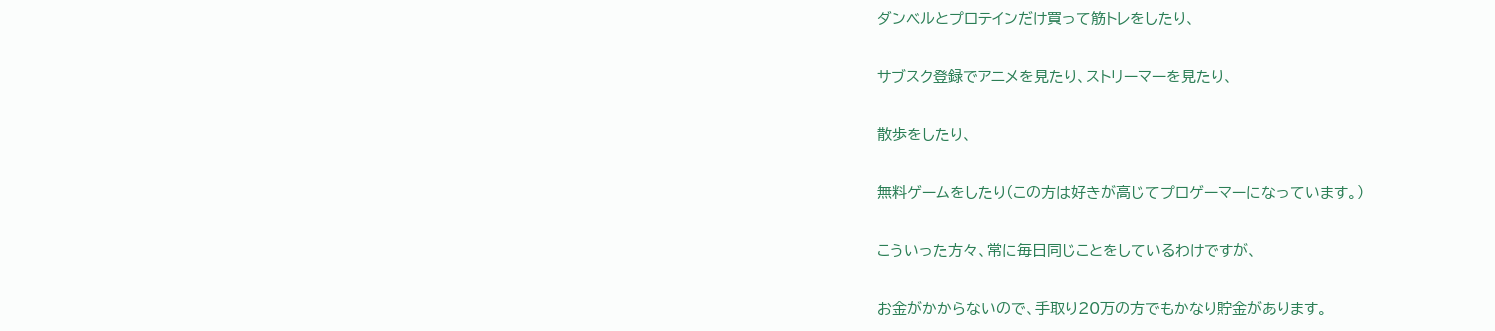ダンベルとプロテインだけ買って筋トレをしたり、

サブスク登録でアニメを見たり、ストリーマーを見たり、

散歩をしたり、

無料ゲームをしたり(この方は好きが高じてプロゲーマーになっています。)

こういった方々、常に毎日同じことをしているわけですが、

お金がかからないので、手取り20万の方でもかなり貯金があります。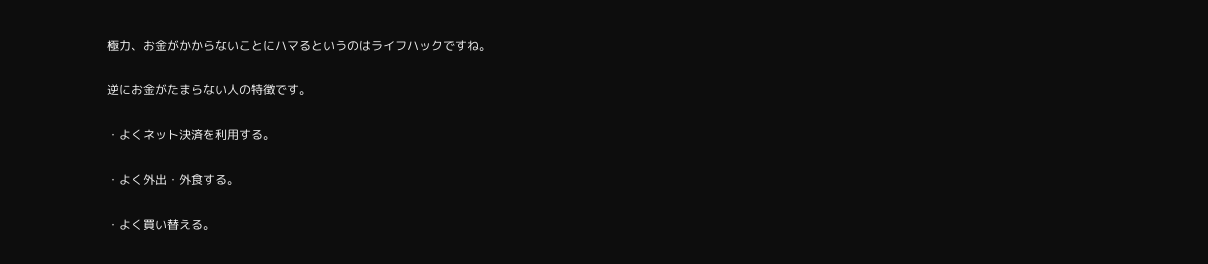極力、お金がかからないことにハマるというのはライフハックですね。

逆にお金がたまらない人の特徴です。

・よくネット決済を利用する。

・よく外出・外食する。

・よく買い替える。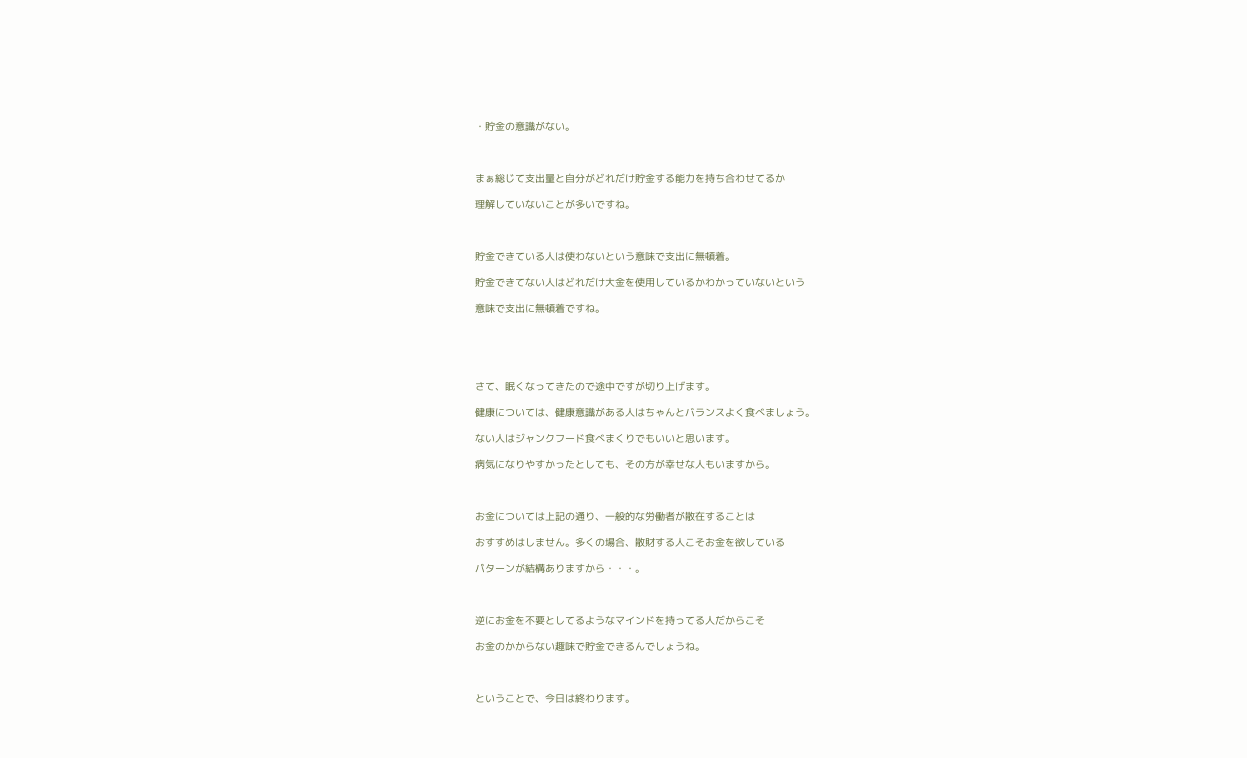・貯金の意識がない。



まぁ総じて支出量と自分がどれだけ貯金する能力を持ち合わせてるか

理解していないことが多いですね。



貯金できている人は使わないという意味で支出に無頓着。

貯金できてない人はどれだけ大金を使用しているかわかっていないという

意味で支出に無頓着ですね。





さて、眠くなってきたので途中ですが切り上げます。

健康については、健康意識がある人はちゃんとバランスよく食べましょう。

ない人はジャンクフード食べまくりでもいいと思います。

病気になりやすかったとしても、その方が幸せな人もいますから。



お金については上記の通り、一般的な労働者が散在することは

おすすめはしません。多くの場合、散財する人こそお金を欲している

パターンが結構ありますから・・・。



逆にお金を不要としてるようなマインドを持ってる人だからこそ

お金のかからない趣味で貯金できるんでしょうね。



ということで、今日は終わります。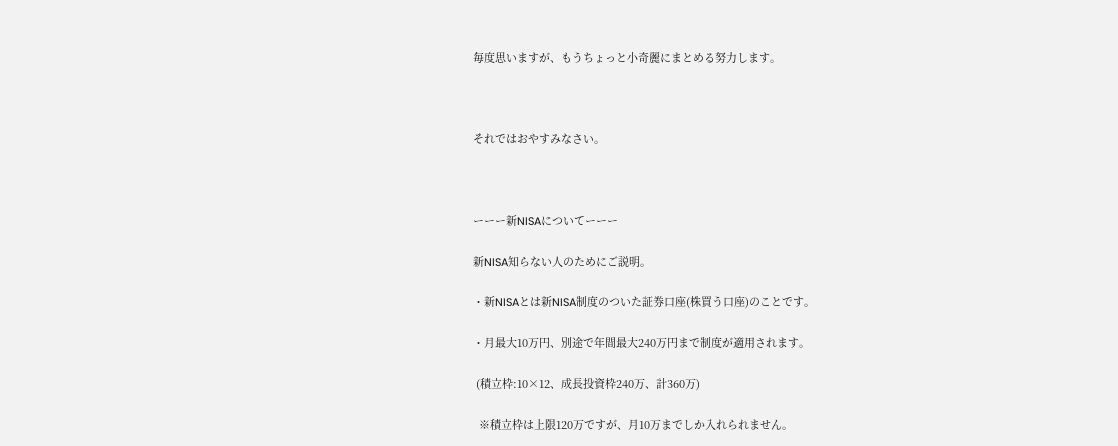毎度思いますが、もうちょっと小奇麗にまとめる努力します。



それではおやすみなさい。



ーーー新NISAについてーーー

新NISA知らない人のためにご説明。

・新NISAとは新NISA制度のついた証券口座(株買う口座)のことです。

・月最大10万円、別途で年間最大240万円まで制度が適用されます。

 (積立枠:10×12、成長投資枠240万、計360万)

  ※積立枠は上限120万ですが、月10万までしか入れられません。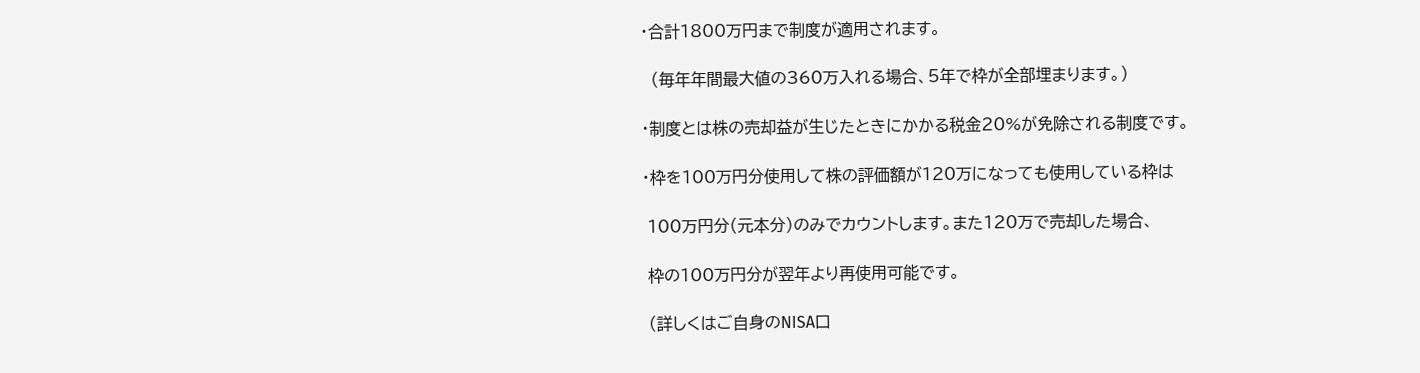・合計1800万円まで制度が適用されます。

  (毎年年間最大値の360万入れる場合、5年で枠が全部埋まります。)

・制度とは株の売却益が生じたときにかかる税金20%が免除される制度です。

・枠を100万円分使用して株の評価額が120万になっても使用している枠は

 100万円分(元本分)のみでカウントします。また120万で売却した場合、

 枠の100万円分が翌年より再使用可能です。

 (詳しくはご自身のNISA口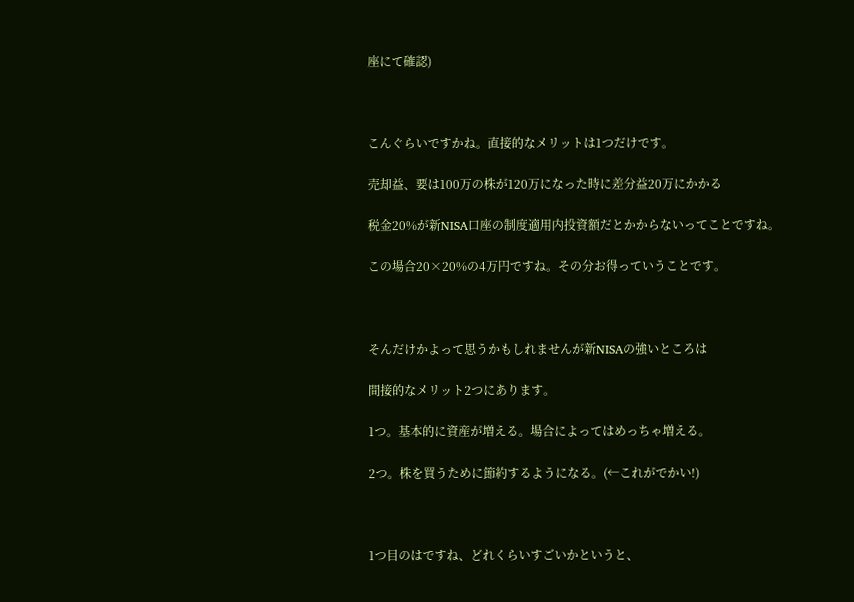座にて確認)



こんぐらいですかね。直接的なメリットは1つだけです。

売却益、要は100万の株が120万になった時に差分益20万にかかる

税金20%が新NISA口座の制度適用内投資額だとかからないってことですね。

この場合20×20%の4万円ですね。その分お得っていうことです。



そんだけかよって思うかもしれませんが新NISAの強いところは

間接的なメリット2つにあります。

1つ。基本的に資産が増える。場合によってはめっちゃ増える。

2つ。株を買うために節約するようになる。(←これがでかい!)



1つ目のはですね、どれくらいすごいかというと、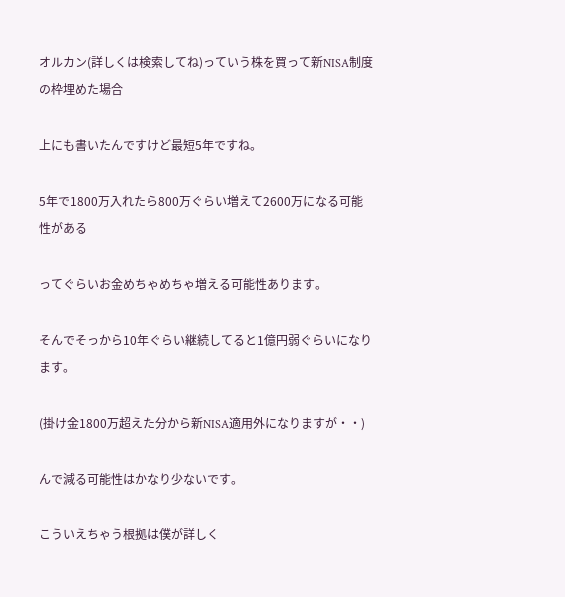オルカン(詳しくは検索してね)っていう株を買って新NISA制度の枠埋めた場合

上にも書いたんですけど最短5年ですね。

5年で1800万入れたら800万ぐらい増えて2600万になる可能性がある

ってぐらいお金めちゃめちゃ増える可能性あります。

そんでそっから10年ぐらい継続してると1億円弱ぐらいになります。

(掛け金1800万超えた分から新NISA適用外になりますが・・)

んで減る可能性はかなり少ないです。

こういえちゃう根拠は僕が詳しく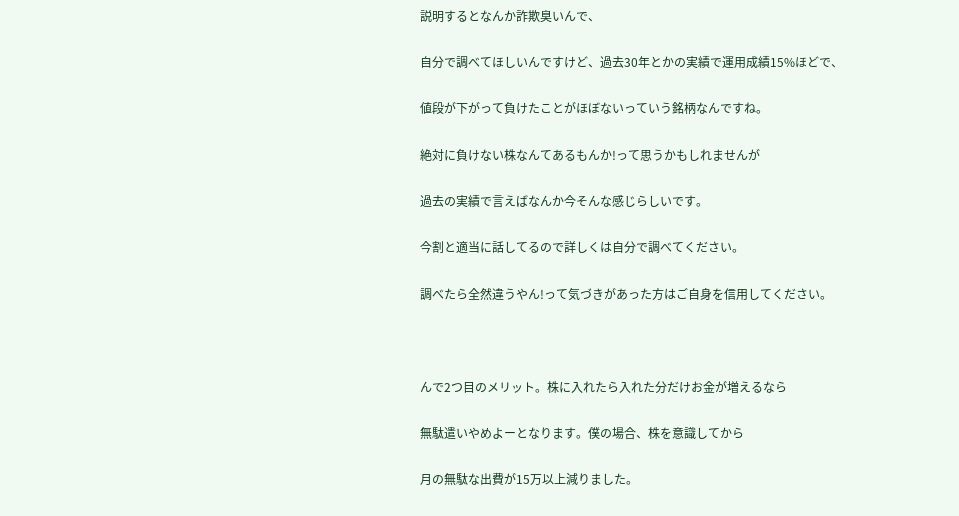説明するとなんか詐欺臭いんで、

自分で調べてほしいんですけど、過去30年とかの実績で運用成績15%ほどで、

値段が下がって負けたことがほぼないっていう銘柄なんですね。

絶対に負けない株なんてあるもんか!って思うかもしれませんが

過去の実績で言えばなんか今そんな感じらしいです。

今割と適当に話してるので詳しくは自分で調べてください。

調べたら全然違うやん!って気づきがあった方はご自身を信用してください。



んで2つ目のメリット。株に入れたら入れた分だけお金が増えるなら

無駄遣いやめよーとなります。僕の場合、株を意識してから

月の無駄な出費が15万以上減りました。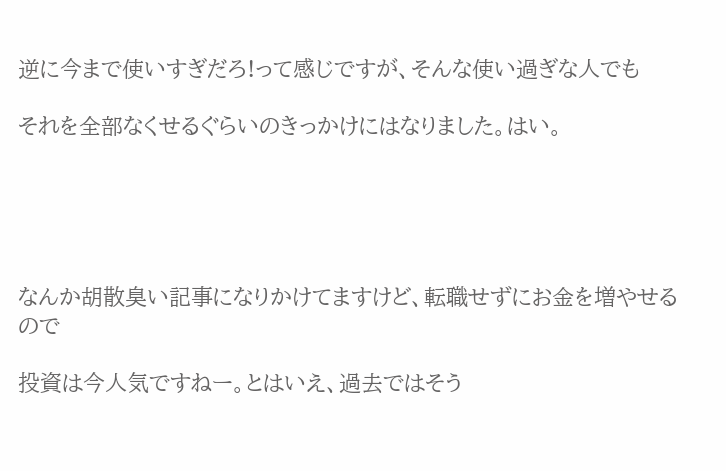逆に今まで使いすぎだろ!って感じですが、そんな使い過ぎな人でも

それを全部なくせるぐらいのきっかけにはなりました。はい。





なんか胡散臭い記事になりかけてますけど、転職せずにお金を増やせるので

投資は今人気ですねー。とはいえ、過去ではそう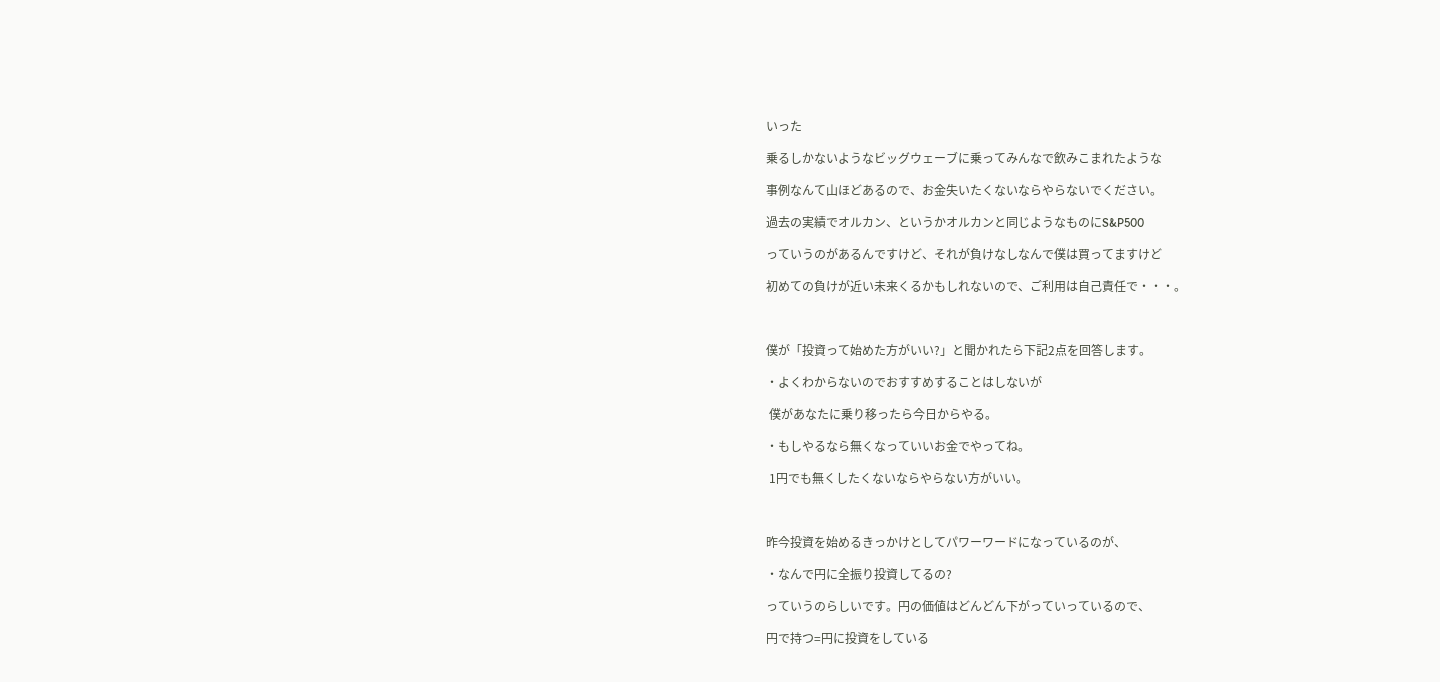いった

乗るしかないようなビッグウェーブに乗ってみんなで飲みこまれたような

事例なんて山ほどあるので、お金失いたくないならやらないでください。

過去の実績でオルカン、というかオルカンと同じようなものにS&P500

っていうのがあるんですけど、それが負けなしなんで僕は買ってますけど

初めての負けが近い未来くるかもしれないので、ご利用は自己責任で・・・。



僕が「投資って始めた方がいい?」と聞かれたら下記2点を回答します。

・よくわからないのでおすすめすることはしないが

 僕があなたに乗り移ったら今日からやる。

・もしやるなら無くなっていいお金でやってね。

 1円でも無くしたくないならやらない方がいい。



昨今投資を始めるきっかけとしてパワーワードになっているのが、

・なんで円に全振り投資してるの?

っていうのらしいです。円の価値はどんどん下がっていっているので、

円で持つ=円に投資をしている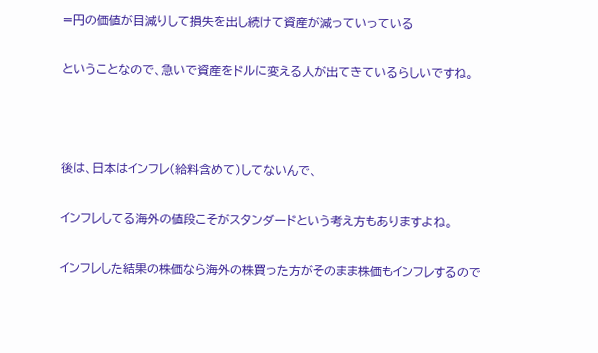=円の価値が目減りして損失を出し続けて資産が減っていっている

ということなので、急いで資産をドルに変える人が出てきているらしいですね。



後は、日本はインフレ(給料含めて)してないんで、

インフレしてる海外の値段こそがスタンダードという考え方もありますよね。

インフレした結果の株価なら海外の株買った方がそのまま株価もインフレするので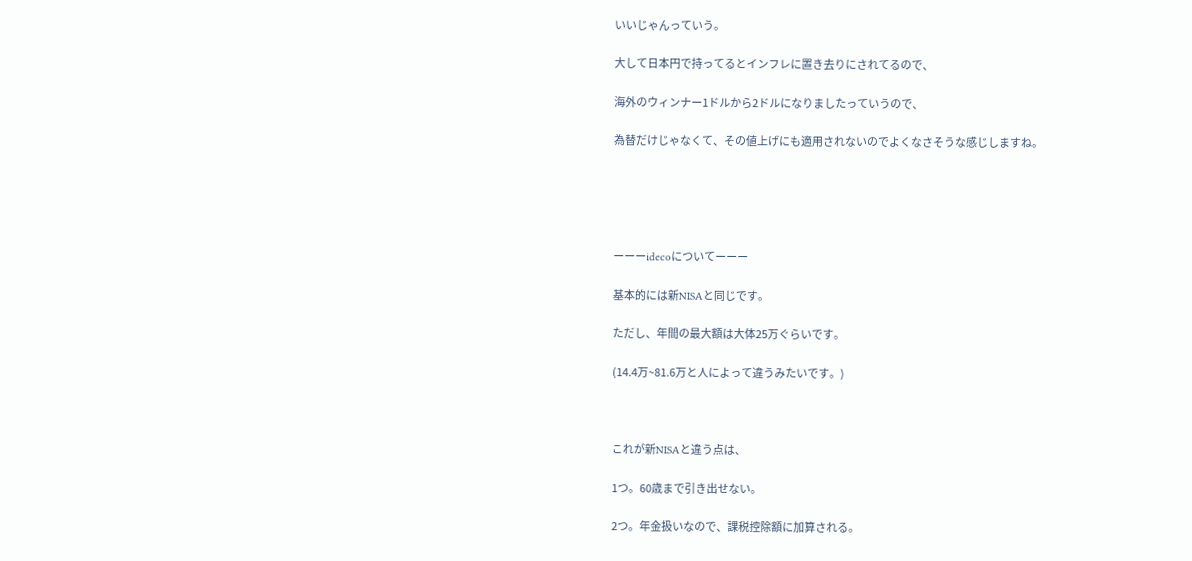いいじゃんっていう。

大して日本円で持ってるとインフレに置き去りにされてるので、

海外のウィンナー1ドルから2ドルになりましたっていうので、

為替だけじゃなくて、その値上げにも適用されないのでよくなさそうな感じしますね。





ーーーidecoについてーーー

基本的には新NISAと同じです。

ただし、年間の最大額は大体25万ぐらいです。

(14.4万~81.6万と人によって違うみたいです。)



これが新NISAと違う点は、

1つ。60歳まで引き出せない。

2つ。年金扱いなので、課税控除額に加算される。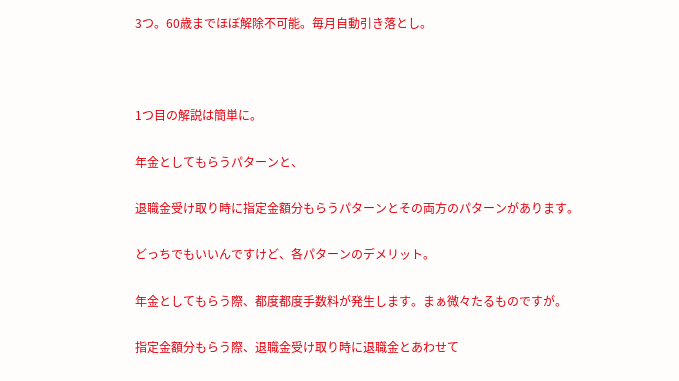3つ。60歳までほぼ解除不可能。毎月自動引き落とし。



1つ目の解説は簡単に。

年金としてもらうパターンと、

退職金受け取り時に指定金額分もらうパターンとその両方のパターンがあります。

どっちでもいいんですけど、各パターンのデメリット。

年金としてもらう際、都度都度手数料が発生します。まぁ微々たるものですが。

指定金額分もらう際、退職金受け取り時に退職金とあわせて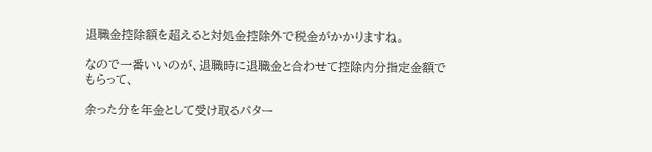退職金控除額を超えると対処金控除外で税金がかかりますね。

なので一番いいのが、退職時に退職金と合わせて控除内分指定金額でもらって、

余った分を年金として受け取るパター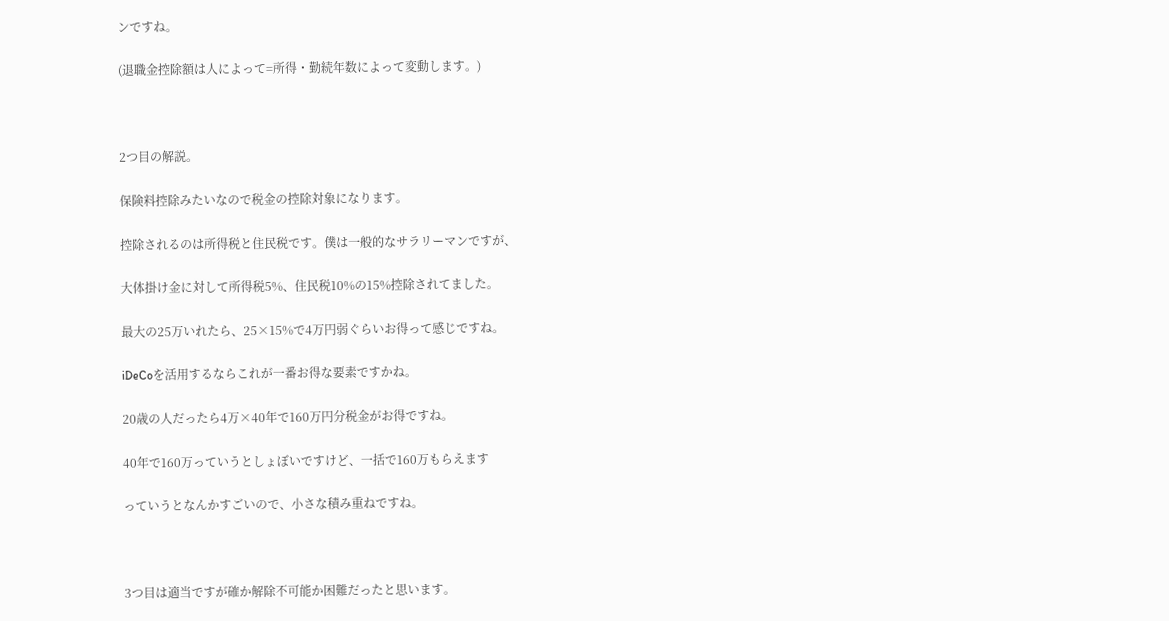ンですね。

(退職金控除額は人によって=所得・勤続年数によって変動します。)



2つ目の解説。

保険料控除みたいなので税金の控除対象になります。

控除されるのは所得税と住民税です。僕は一般的なサラリーマンですが、

大体掛け金に対して所得税5%、住民税10%の15%控除されてました。

最大の25万いれたら、25×15%で4万円弱ぐらいお得って感じですね。

iDeCoを活用するならこれが一番お得な要素ですかね。

20歳の人だったら4万×40年で160万円分税金がお得ですね。

40年で160万っていうとしょぼいですけど、一括で160万もらえます

っていうとなんかすごいので、小さな積み重ねですね。



3つ目は適当ですが確か解除不可能か困難だったと思います。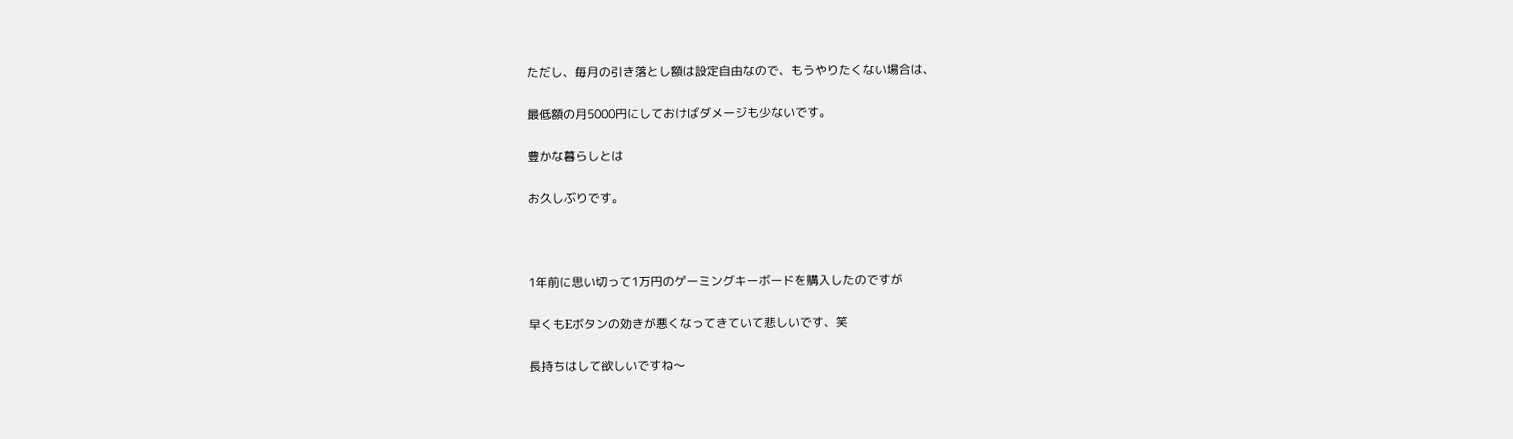ただし、毎月の引き落とし額は設定自由なので、もうやりたくない場合は、

最低額の月5000円にしておけばダメージも少ないです。

豊かな暮らしとは

お久しぶりです。



1年前に思い切って1万円のゲーミングキーボードを購入したのですが

早くもEボタンの効きが悪くなってきていて悲しいです、笑

長持ちはして欲しいですね〜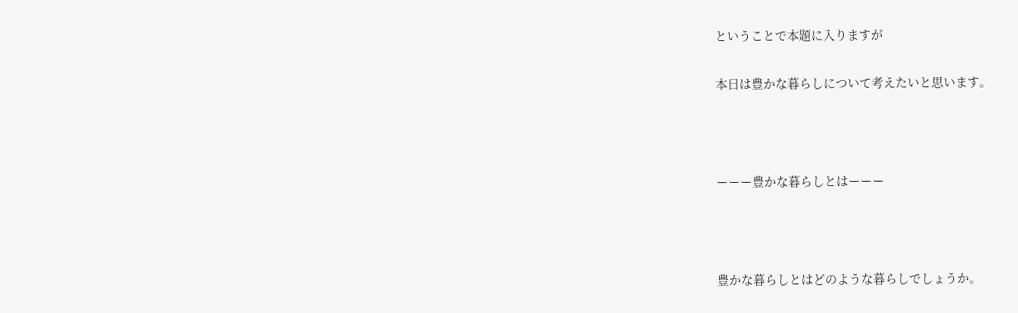ということで本題に入りますが

本日は豊かな暮らしについて考えたいと思います。



ーーー豊かな暮らしとはーーー



豊かな暮らしとはどのような暮らしでしょうか。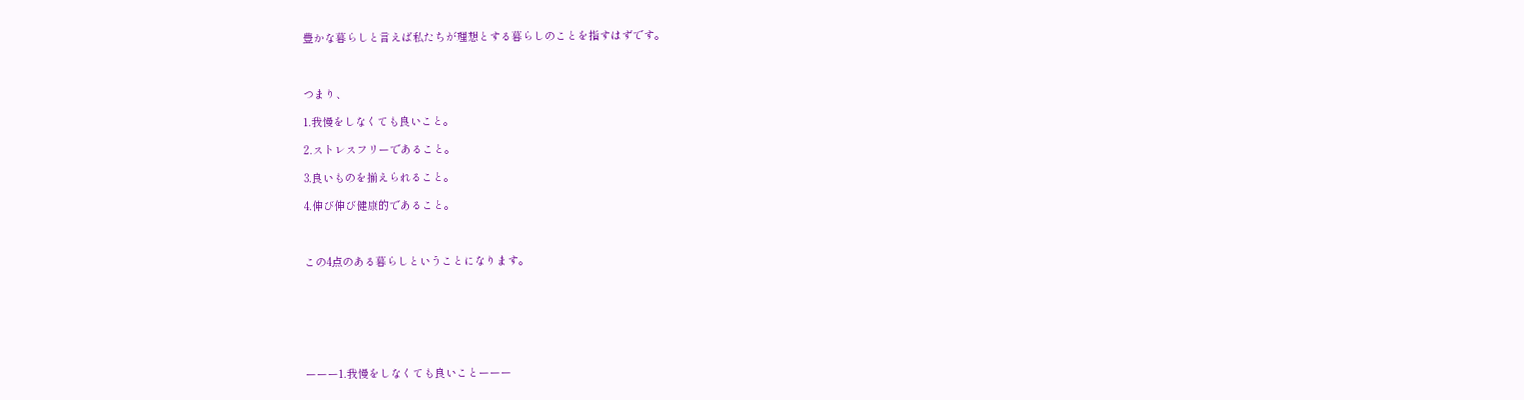豊かな暮らしと言えば私たちが理想とする暮らしのことを指すはずです。



つまり、

1.我慢をしなくても良いこと。

2.ストレスフリーであること。

3.良いものを揃えられること。

4.伸び伸び健康的であること。



この4点のある暮らしということになります。







ーーー1.我慢をしなくても良いことーーー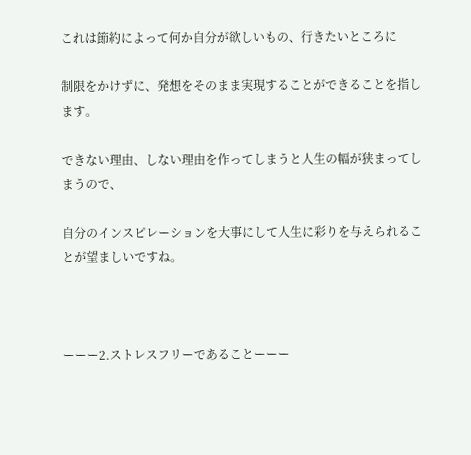これは節約によって何か自分が欲しいもの、行きたいところに

制限をかけずに、発想をそのまま実現することができることを指します。

できない理由、しない理由を作ってしまうと人生の幅が狭まってしまうので、

自分のインスピレーションを大事にして人生に彩りを与えられることが望ましいですね。



ーーー2.ストレスフリーであることーーー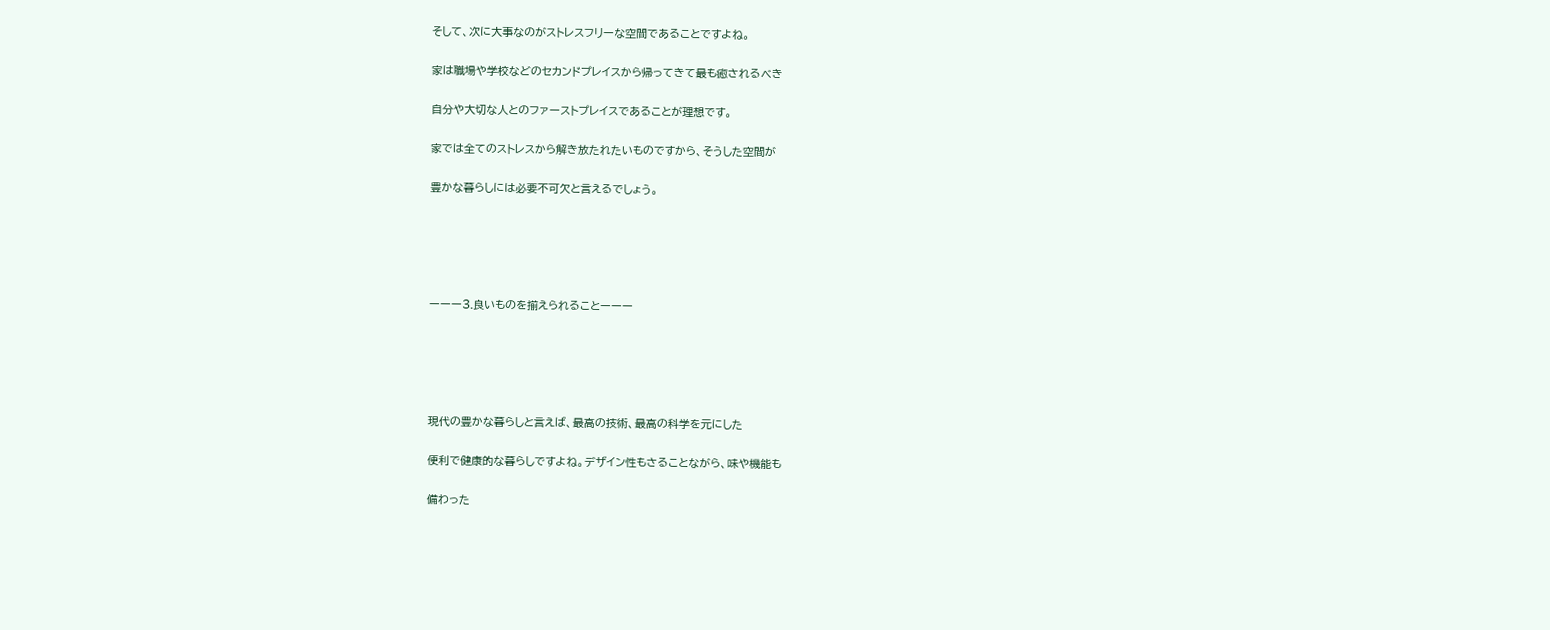そして、次に大事なのがストレスフリーな空間であることですよね。

家は職場や学校などのセカンドプレイスから帰ってきて最も癒されるべき

自分や大切な人とのファーストプレイスであることが理想です。

家では全てのストレスから解き放たれたいものですから、そうした空間が

豊かな暮らしには必要不可欠と言えるでしょう。





ーーー3.良いものを揃えられることーーー





現代の豊かな暮らしと言えば、最高の技術、最高の科学を元にした

便利で健康的な暮らしですよね。デザイン性もさることながら、味や機能も

備わった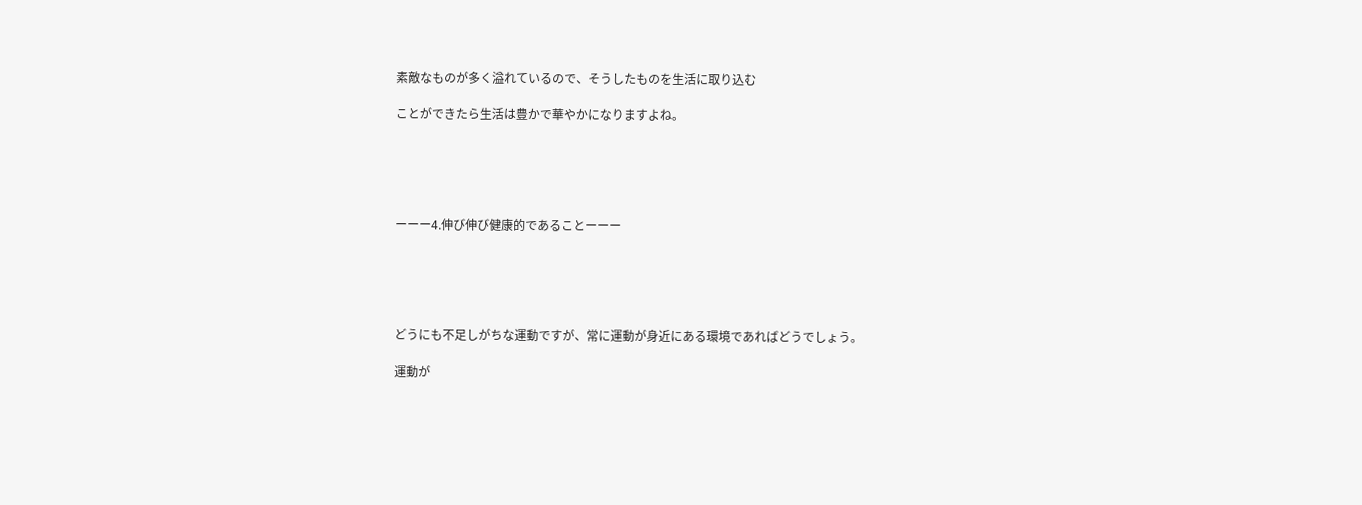素敵なものが多く溢れているので、そうしたものを生活に取り込む

ことができたら生活は豊かで華やかになりますよね。





ーーー4.伸び伸び健康的であることーーー





どうにも不足しがちな運動ですが、常に運動が身近にある環境であればどうでしょう。

運動が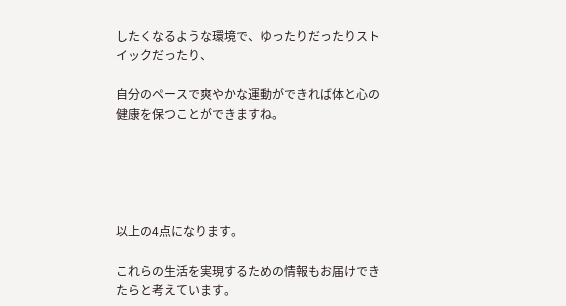したくなるような環境で、ゆったりだったりストイックだったり、

自分のペースで爽やかな運動ができれば体と心の健康を保つことができますね。





以上の4点になります。

これらの生活を実現するための情報もお届けできたらと考えています。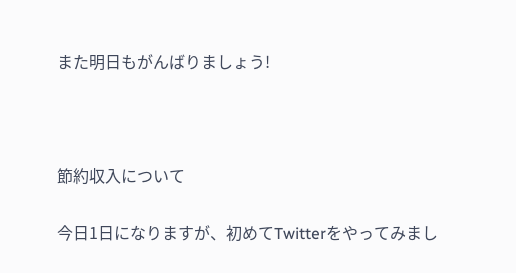また明日もがんばりましょう!



節約収入について

今日1日になりますが、初めてTwitterをやってみまし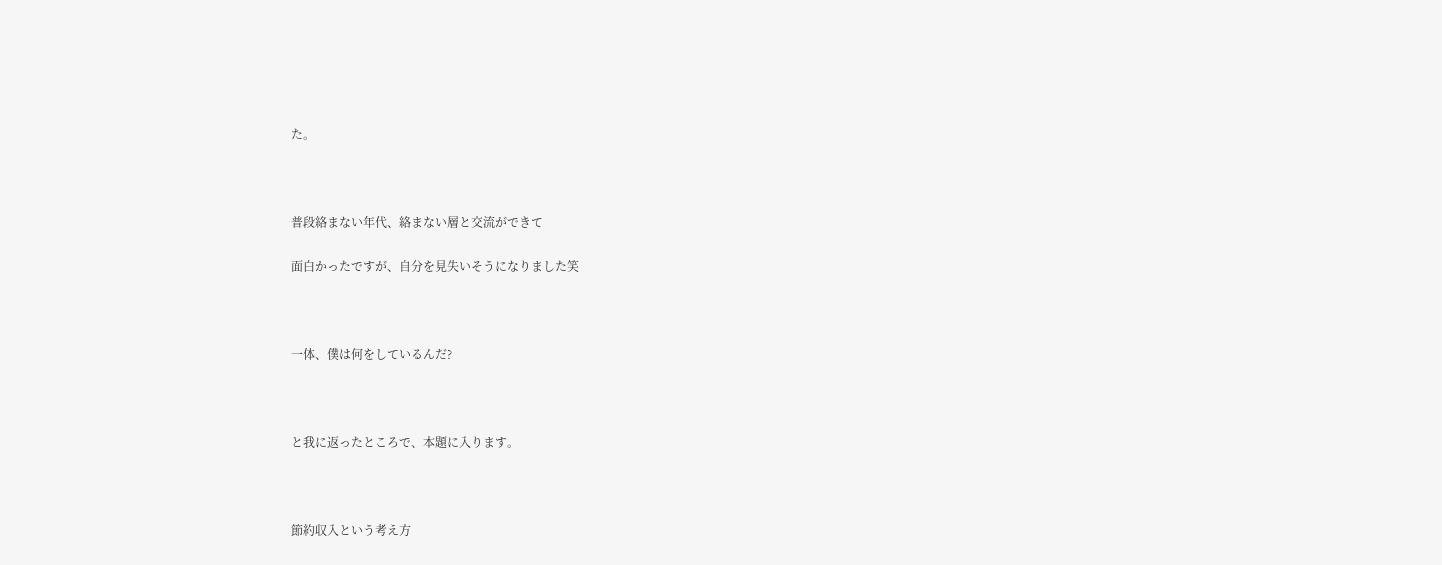た。



普段絡まない年代、絡まない層と交流ができて

面白かったですが、自分を見失いそうになりました笑



一体、僕は何をしているんだ?



と我に返ったところで、本題に入ります。



節約収入という考え方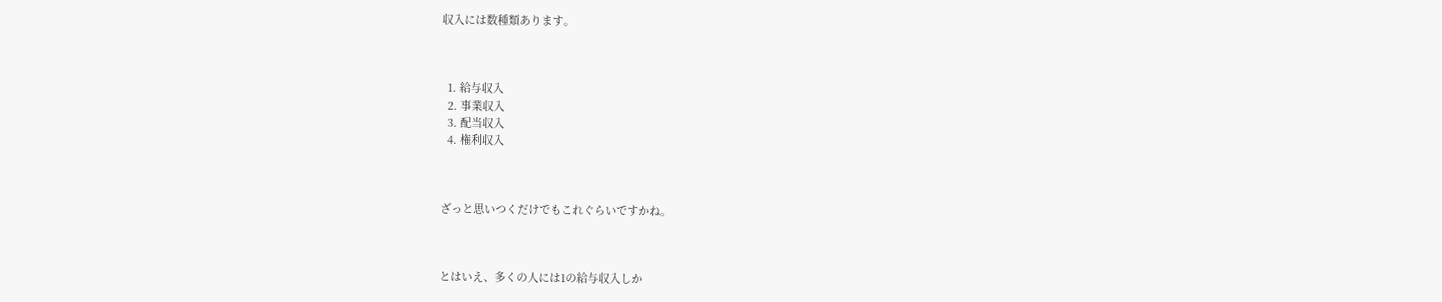収入には数種類あります。



  1. 給与収入
  2. 事業収入
  3. 配当収入
  4. 権利収入



ざっと思いつくだけでもこれぐらいですかね。



とはいえ、多くの人には1の給与収入しか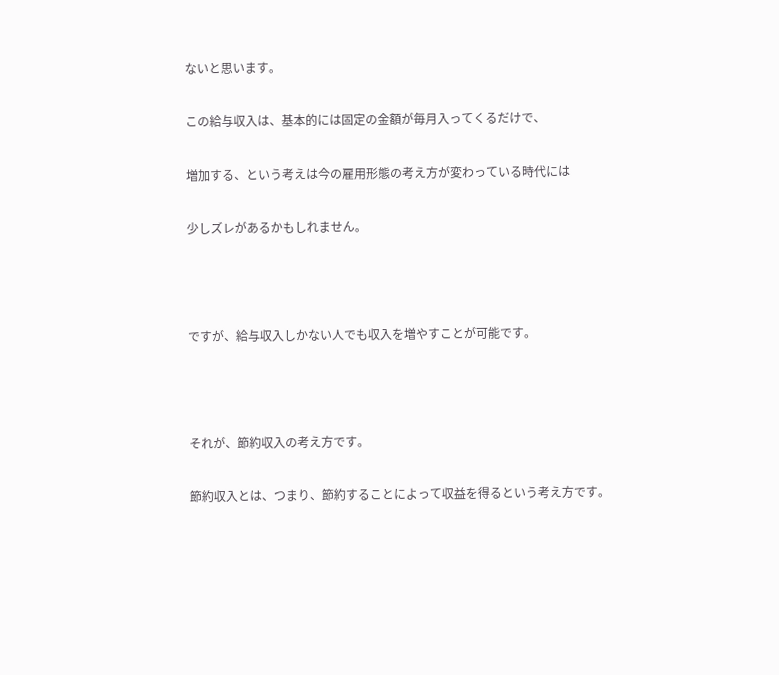ないと思います。

この給与収入は、基本的には固定の金額が毎月入ってくるだけで、

増加する、という考えは今の雇用形態の考え方が変わっている時代には

少しズレがあるかもしれません。



ですが、給与収入しかない人でも収入を増やすことが可能です。



それが、節約収入の考え方です。

節約収入とは、つまり、節約することによって収益を得るという考え方です。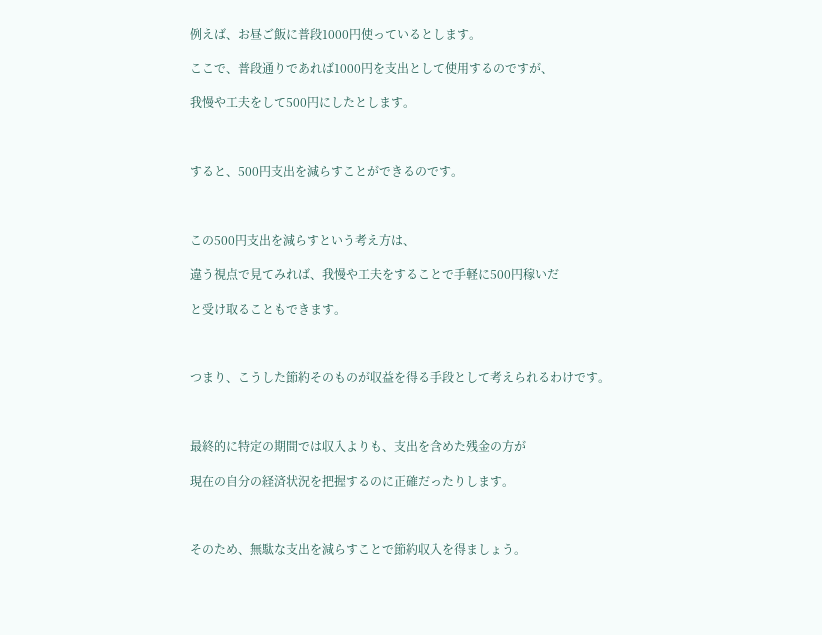例えば、お昼ご飯に普段1000円使っているとします。

ここで、普段通りであれば1000円を支出として使用するのですが、

我慢や工夫をして500円にしたとします。



すると、500円支出を減らすことができるのです。



この500円支出を減らすという考え方は、

違う視点で見てみれば、我慢や工夫をすることで手軽に500円稼いだ

と受け取ることもできます。



つまり、こうした節約そのものが収益を得る手段として考えられるわけです。



最終的に特定の期間では収入よりも、支出を含めた残金の方が

現在の自分の経済状況を把握するのに正確だったりします。



そのため、無駄な支出を減らすことで節約収入を得ましょう。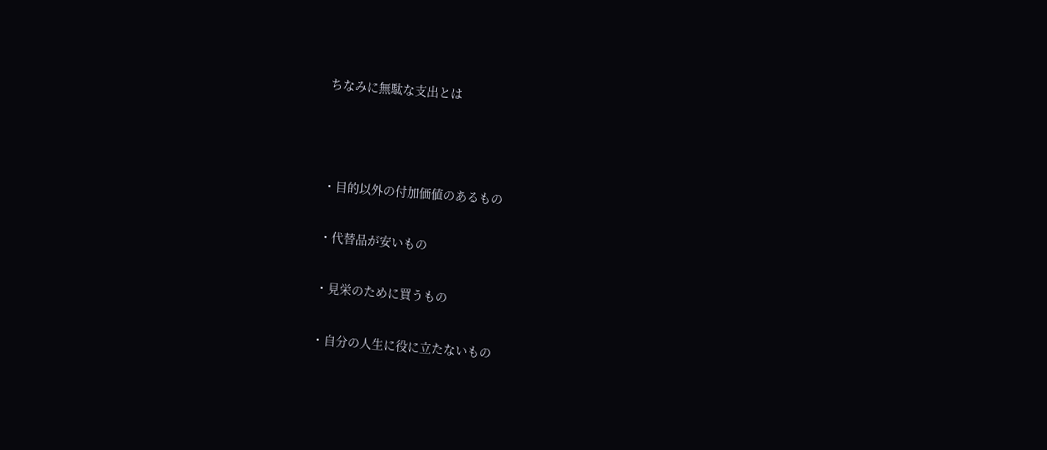ちなみに無駄な支出とは



・目的以外の付加価値のあるもの

・代替品が安いもの

・見栄のために買うもの

・自分の人生に役に立たないもの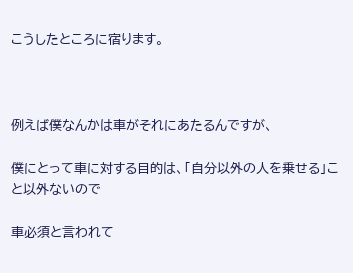こうしたところに宿ります。



例えば僕なんかは車がそれにあたるんですが、

僕にとって車に対する目的は、「自分以外の人を乗せる」こと以外ないので

車必須と言われて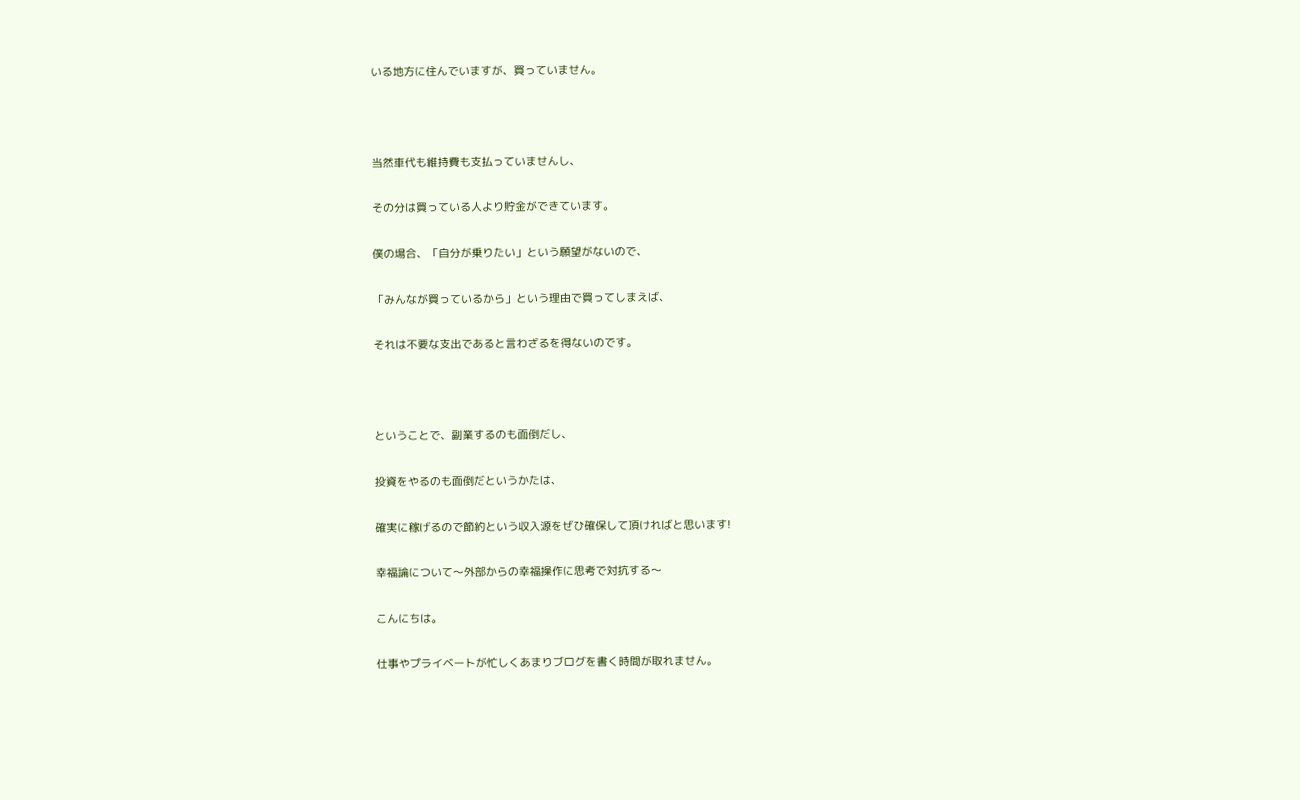いる地方に住んでいますが、買っていません。



当然車代も維持費も支払っていませんし、

その分は買っている人より貯金ができています。

僕の場合、「自分が乗りたい」という願望がないので、

「みんなが買っているから」という理由で買ってしまえば、

それは不要な支出であると言わざるを得ないのです。



ということで、副業するのも面倒だし、

投資をやるのも面倒だというかたは、

確実に稼げるので節約という収入源をぜひ確保して頂ければと思います!

幸福論について〜外部からの幸福操作に思考で対抗する〜

こんにちは。

仕事やプライベートが忙しくあまりブログを書く時間が取れません。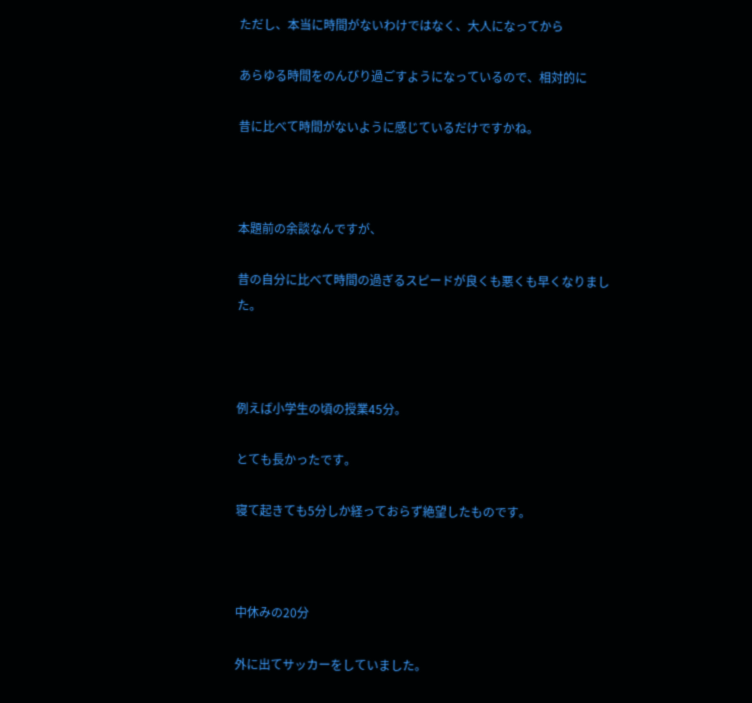ただし、本当に時間がないわけではなく、大人になってから

あらゆる時間をのんびり過ごすようになっているので、相対的に

昔に比べて時間がないように感じているだけですかね。



本題前の余談なんですが、

昔の自分に比べて時間の過ぎるスピードが良くも悪くも早くなりました。



例えば小学生の頃の授業45分。

とても長かったです。

寝て起きても5分しか経っておらず絶望したものです。



中休みの20分

外に出てサッカーをしていました。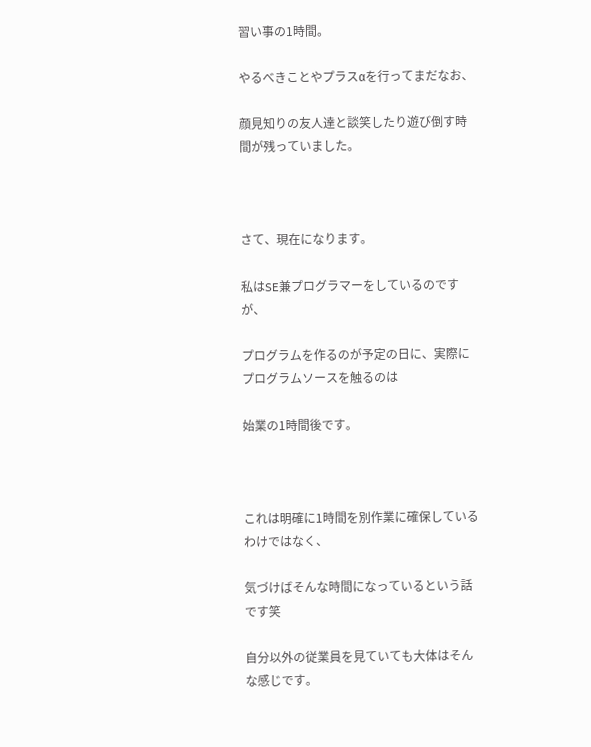習い事の1時間。

やるべきことやプラスαを行ってまだなお、

顔見知りの友人達と談笑したり遊び倒す時間が残っていました。



さて、現在になります。

私はSE兼プログラマーをしているのですが、

プログラムを作るのが予定の日に、実際にプログラムソースを触るのは

始業の1時間後です。



これは明確に1時間を別作業に確保しているわけではなく、

気づけばそんな時間になっているという話です笑

自分以外の従業員を見ていても大体はそんな感じです。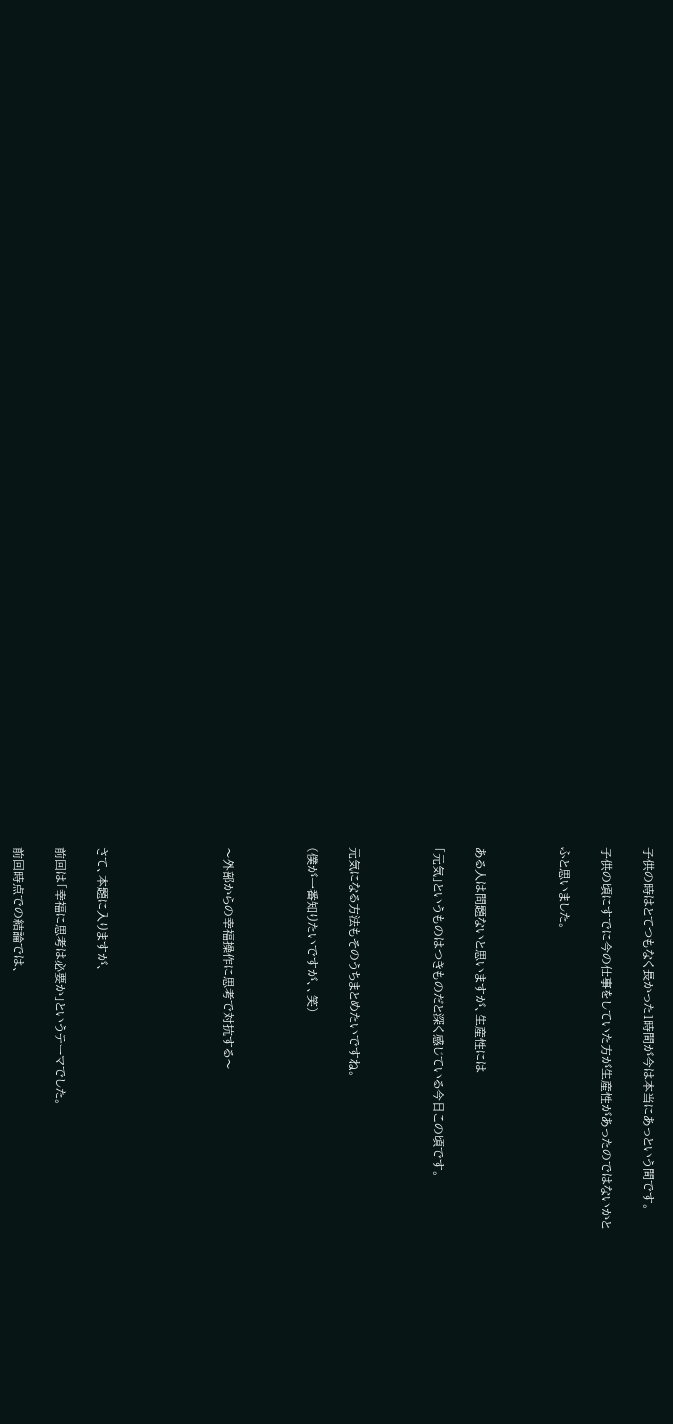子供の時はとてつもなく長かった1時間が今は本当にあっという間です。

子供の頃にすでに今の仕事をしていた方が生産性があったのではないかと

ふと思いました。



ある人は問題ないと思いますが、生産性には

「元気」というものはつきものだと深く感じている今日この頃です。



元気になる方法もそのうちまとめたいですね。

(僕が一番知りたいですが、、笑)



〜外部からの幸福操作に思考で対抗する〜





さて、本題に入りますが、

前回は「幸福に思考は必要か」というテーマでした。

前回時点での結論では、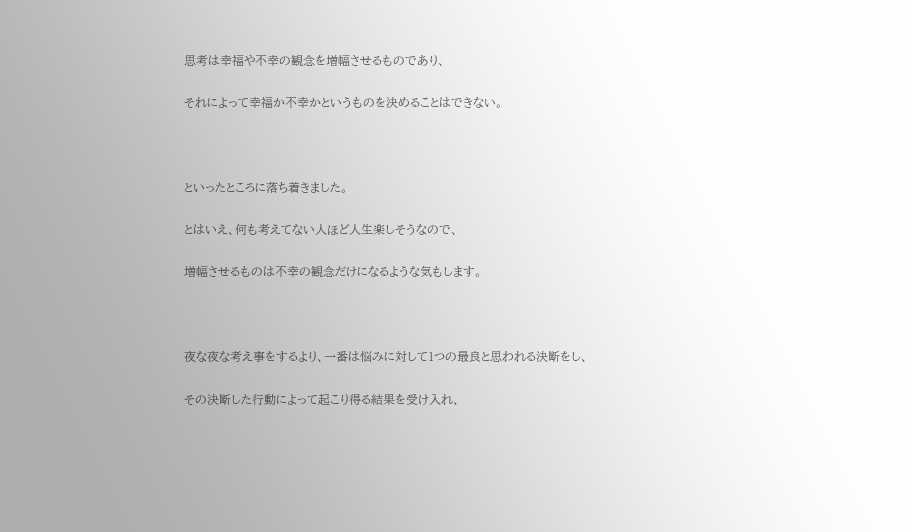思考は幸福や不幸の観念を増幅させるものであり、

それによって幸福か不幸かというものを決めることはできない。



といったところに落ち着きました。

とはいえ、何も考えてない人ほど人生楽しそうなので、

増幅させるものは不幸の観念だけになるような気もします。



夜な夜な考え事をするより、一番は悩みに対して1つの最良と思われる決断をし、

その決断した行動によって起こり得る結果を受け入れ、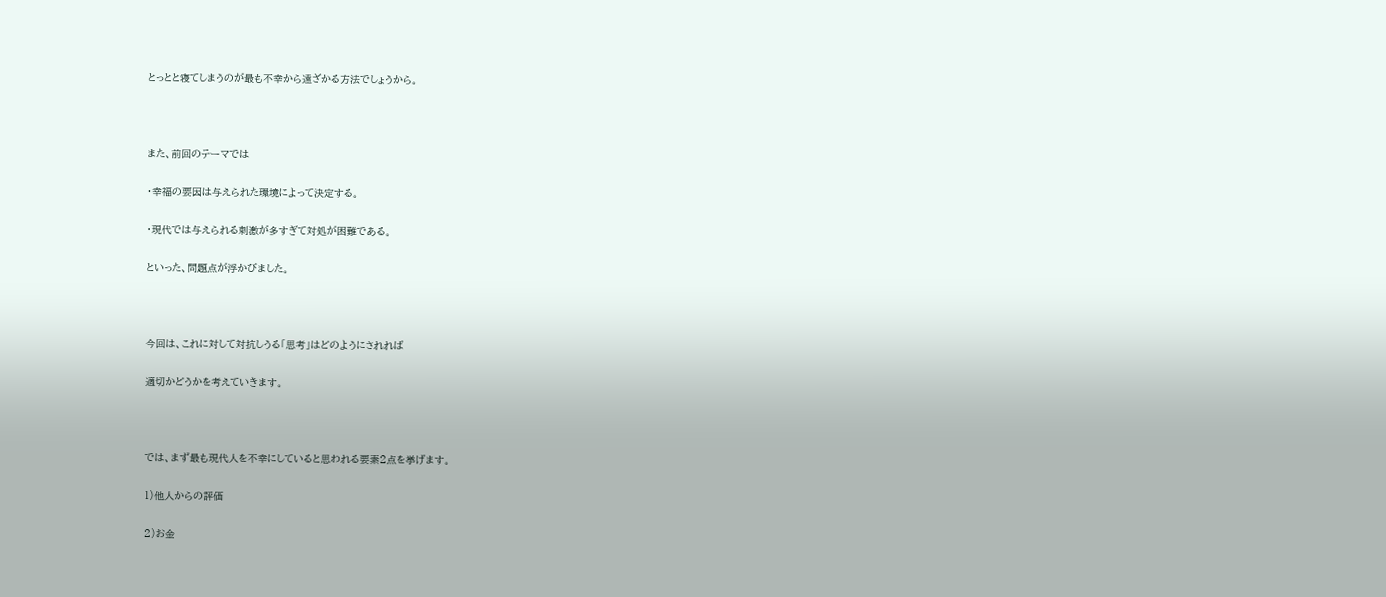とっとと寝てしまうのが最も不幸から遠ざかる方法でしょうから。



また、前回のテーマでは

・幸福の要因は与えられた環境によって決定する。

・現代では与えられる刺激が多すぎて対処が困難である。

といった、問題点が浮かびました。



今回は、これに対して対抗しうる「思考」はどのようにされれば

適切かどうかを考えていきます。



では、まず最も現代人を不幸にしていると思われる要素2点を挙げます。

1)他人からの評価

2)お金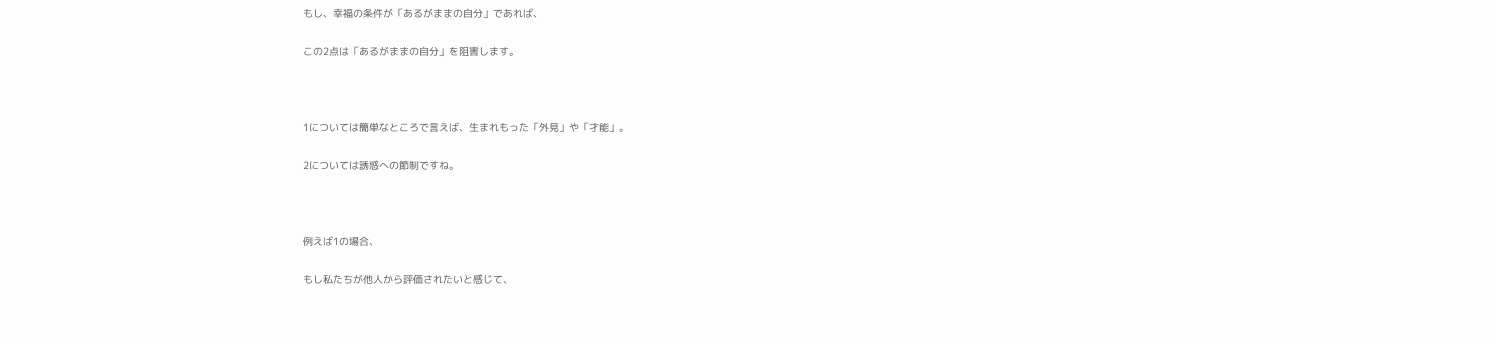もし、幸福の条件が「あるがままの自分」であれば、

この2点は「あるがままの自分」を阻害します。



1については簡単なところで言えば、生まれもった「外見」や「才能」。

2については誘惑への節制ですね。



例えば1の場合、

もし私たちが他人から評価されたいと感じて、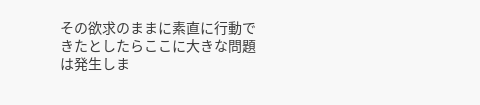その欲求のままに素直に行動できたとしたらここに大きな問題は発生しま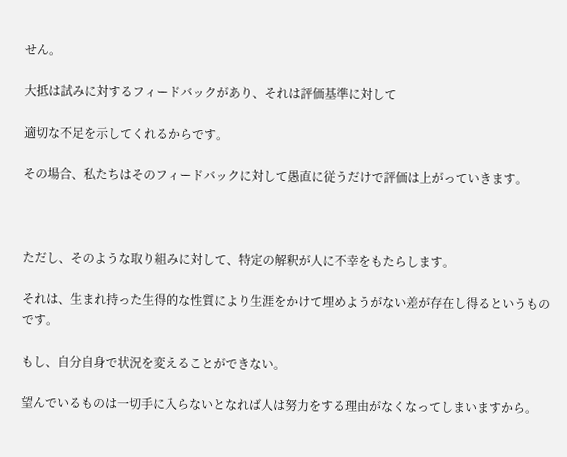せん。

大抵は試みに対するフィードバックがあり、それは評価基準に対して

適切な不足を示してくれるからです。

その場合、私たちはそのフィードバックに対して愚直に従うだけで評価は上がっていきます。



ただし、そのような取り組みに対して、特定の解釈が人に不幸をもたらします。

それは、生まれ持った生得的な性質により生涯をかけて埋めようがない差が存在し得るというものです。

もし、自分自身で状況を変えることができない。

望んでいるものは一切手に入らないとなれば人は努力をする理由がなくなってしまいますから。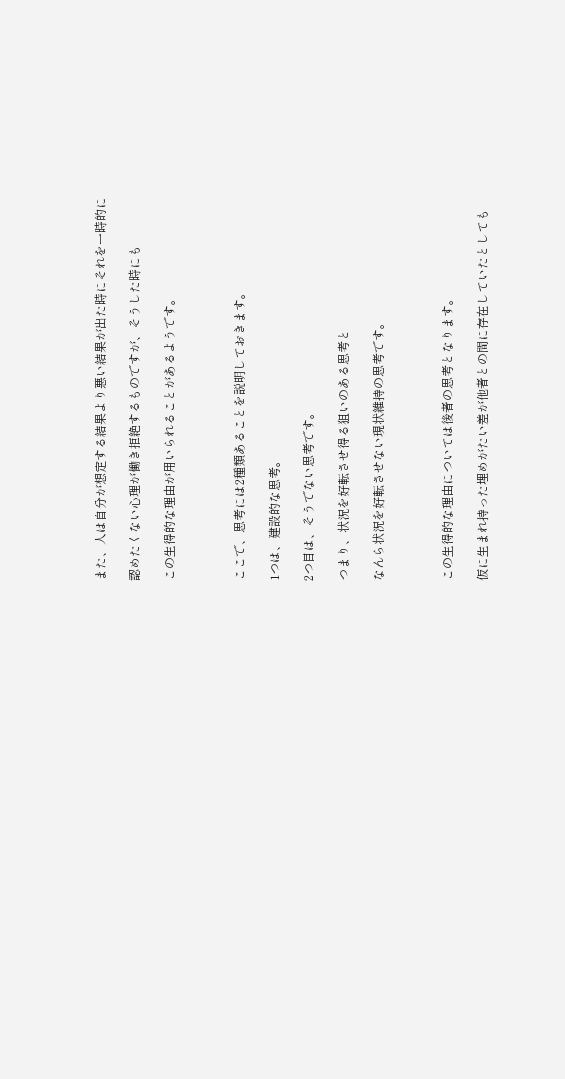また、人は自分が想定する結果より悪い結果が出た時にそれを一時的に

認めたくない心理が働き拒絶するものですが、そうした時にも

この生得的な理由が用いられることがあるようです。



ここで、思考には2種類あることを説明しておきます。

1つは、建設的な思考。

2つ目は、そうでない思考です。

つまり、状況を好転させ得る狙いのある思考と

なんら状況を好転させない現状維持の思考です。



この生得的な理由については後者の思考となります。

仮に生まれ持った埋めがたい差が他者との間に存在していたとしても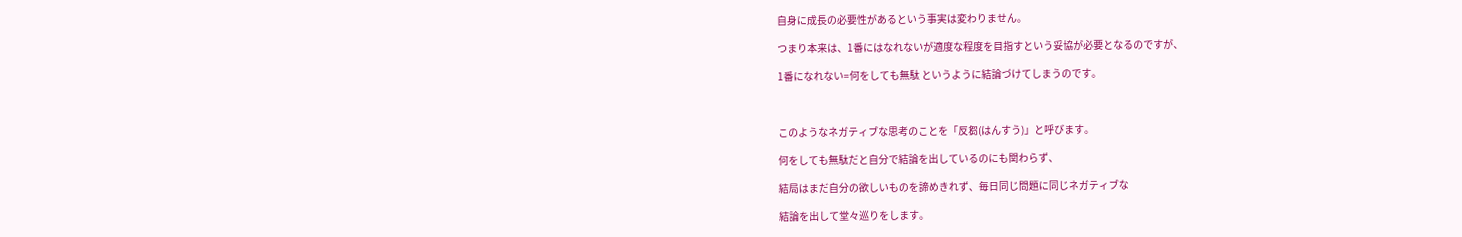自身に成長の必要性があるという事実は変わりません。

つまり本来は、1番にはなれないが適度な程度を目指すという妥協が必要となるのですが、

1番になれない=何をしても無駄 というように結論づけてしまうのです。



このようなネガティブな思考のことを「反芻(はんすう)」と呼びます。

何をしても無駄だと自分で結論を出しているのにも関わらず、

結局はまだ自分の欲しいものを諦めきれず、毎日同じ問題に同じネガティブな

結論を出して堂々巡りをします。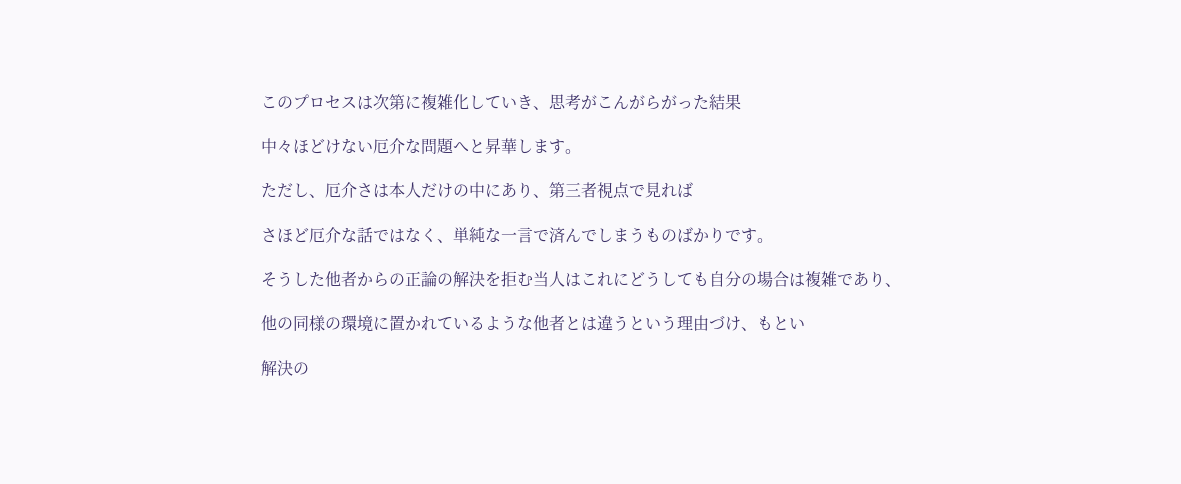このプロセスは次第に複雑化していき、思考がこんがらがった結果

中々ほどけない厄介な問題へと昇華します。

ただし、厄介さは本人だけの中にあり、第三者視点で見れば

さほど厄介な話ではなく、単純な一言で済んでしまうものばかりです。

そうした他者からの正論の解決を拒む当人はこれにどうしても自分の場合は複雑であり、

他の同様の環境に置かれているような他者とは違うという理由づけ、もとい

解決の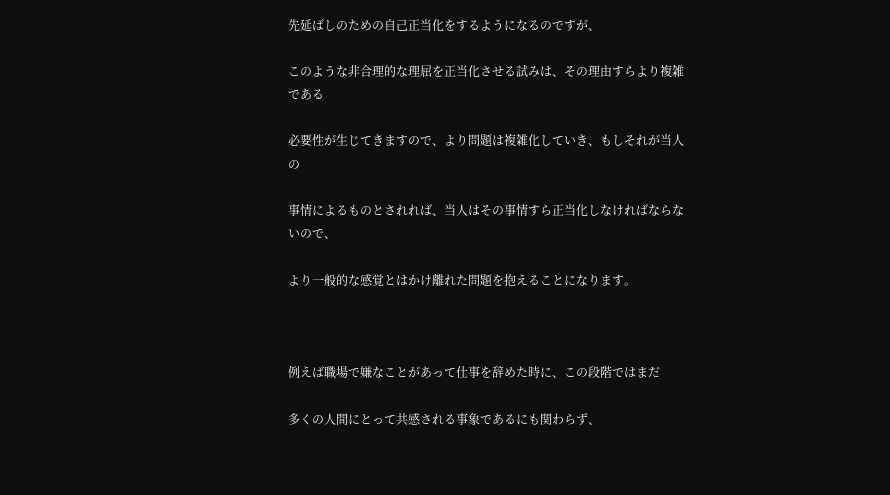先延ばしのための自己正当化をするようになるのですが、

このような非合理的な理屈を正当化させる試みは、その理由すらより複雑である

必要性が生じてきますので、より問題は複雑化していき、もしそれが当人の

事情によるものとされれば、当人はその事情すら正当化しなければならないので、

より一般的な感覚とはかけ離れた問題を抱えることになります。



例えば職場で嫌なことがあって仕事を辞めた時に、この段階ではまだ

多くの人間にとって共感される事象であるにも関わらず、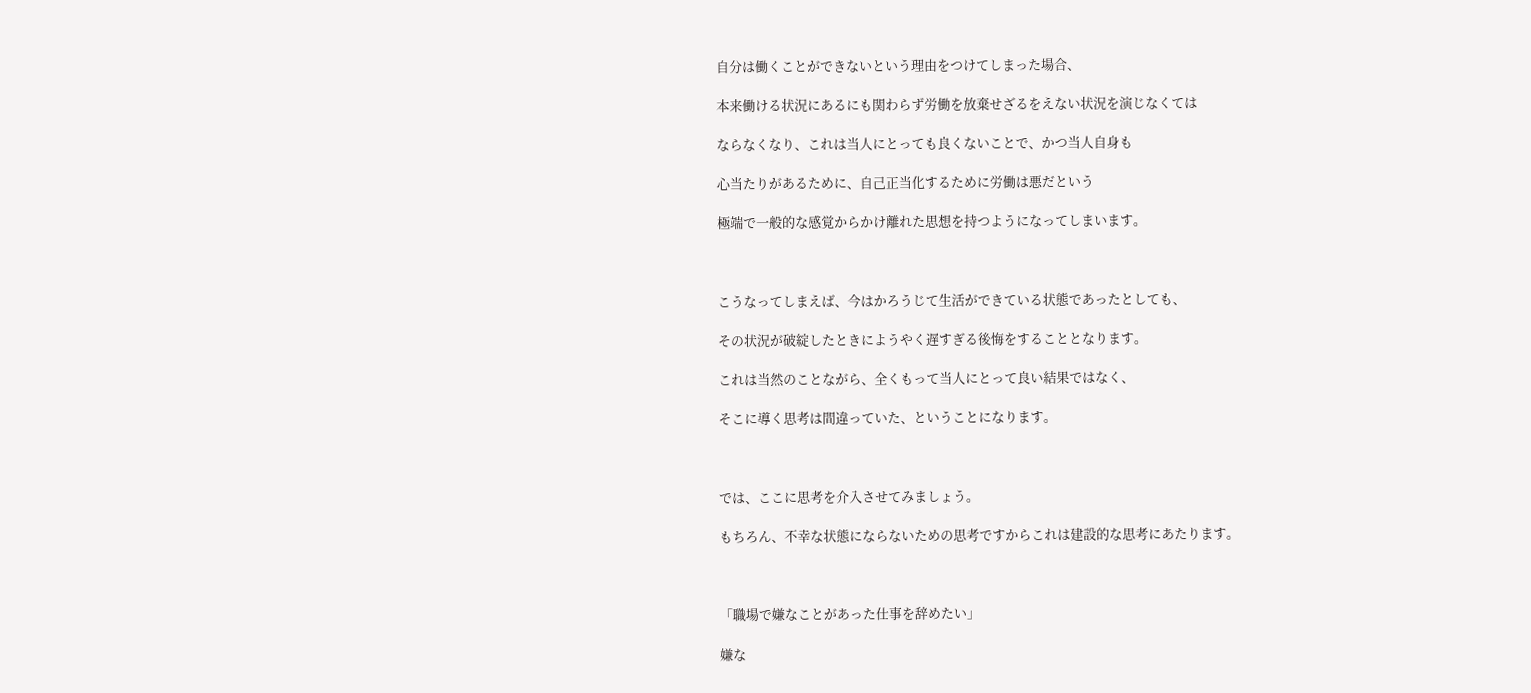自分は働くことができないという理由をつけてしまった場合、

本来働ける状況にあるにも関わらず労働を放棄せざるをえない状況を演じなくては

ならなくなり、これは当人にとっても良くないことで、かつ当人自身も

心当たりがあるために、自己正当化するために労働は悪だという

極端で一般的な感覚からかけ離れた思想を持つようになってしまいます。



こうなってしまえば、今はかろうじて生活ができている状態であったとしても、

その状況が破綻したときにようやく遅すぎる後悔をすることとなります。

これは当然のことながら、全くもって当人にとって良い結果ではなく、

そこに導く思考は間違っていた、ということになります。



では、ここに思考を介入させてみましょう。

もちろん、不幸な状態にならないための思考ですからこれは建設的な思考にあたります。



「職場で嫌なことがあった仕事を辞めたい」

嫌な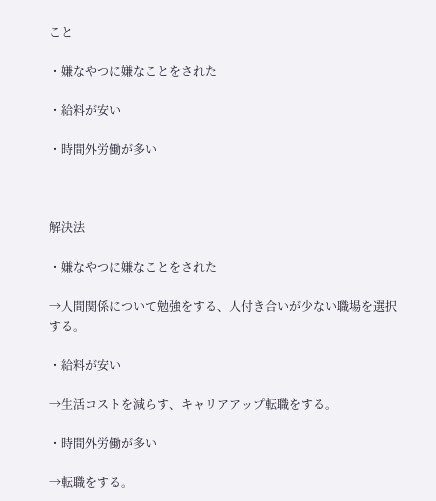こと

・嫌なやつに嫌なことをされた

・給料が安い

・時間外労働が多い



解決法

・嫌なやつに嫌なことをされた

→人間関係について勉強をする、人付き合いが少ない職場を選択する。

・給料が安い

→生活コストを減らす、キャリアアップ転職をする。

・時間外労働が多い

→転職をする。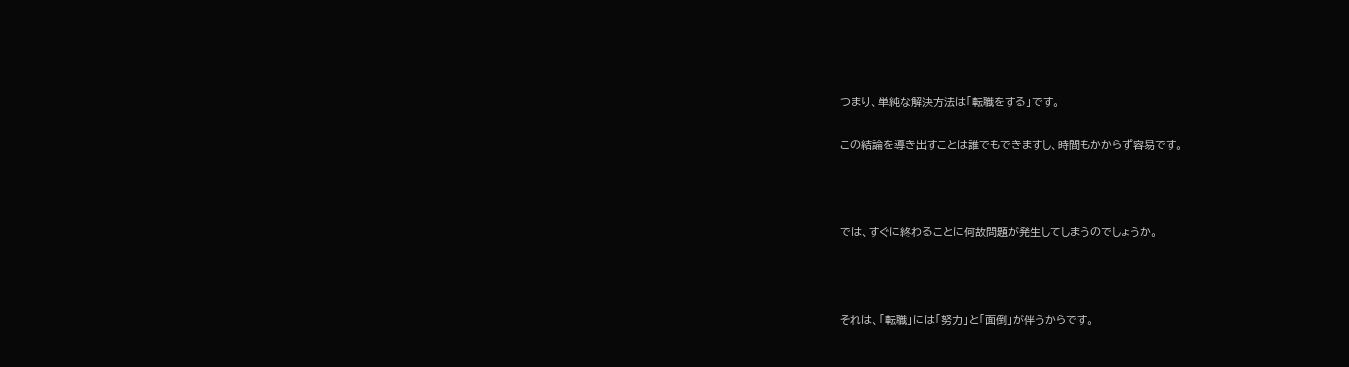つまり、単純な解決方法は「転職をする」です。

この結論を導き出すことは誰でもできますし、時間もかからず容易です。



では、すぐに終わることに何故問題が発生してしまうのでしょうか。



それは、「転職」には「努力」と「面倒」が伴うからです。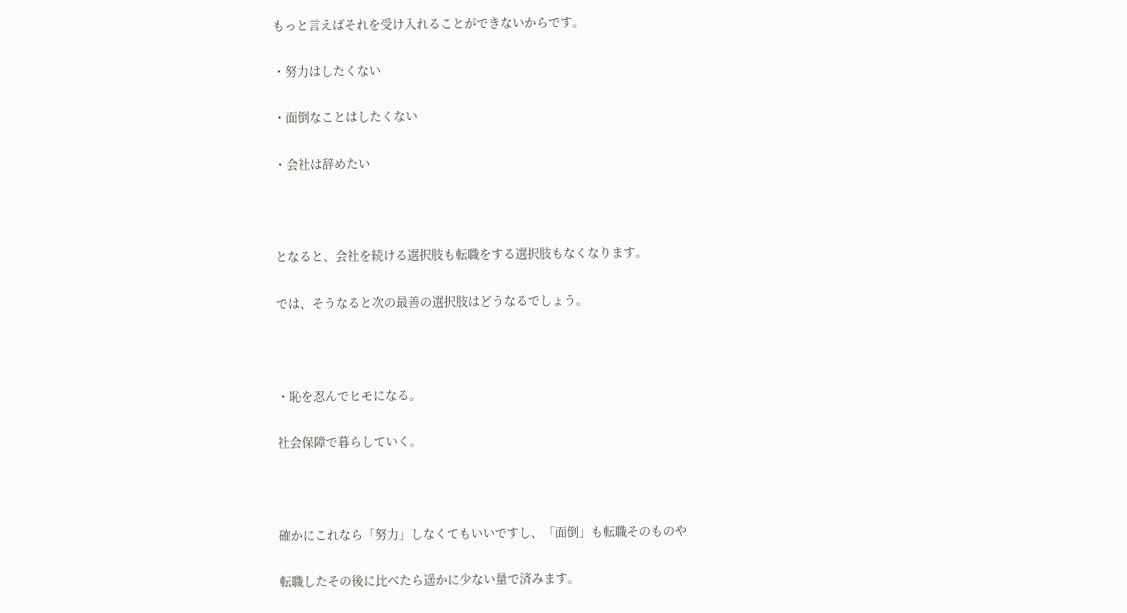もっと言えばそれを受け入れることができないからです。

・努力はしたくない

・面倒なことはしたくない

・会社は辞めたい



となると、会社を続ける選択肢も転職をする選択肢もなくなります。

では、そうなると次の最善の選択肢はどうなるでしょう。



・恥を忍んでヒモになる。

社会保障で暮らしていく。



確かにこれなら「努力」しなくてもいいですし、「面倒」も転職そのものや

転職したその後に比べたら遥かに少ない量で済みます。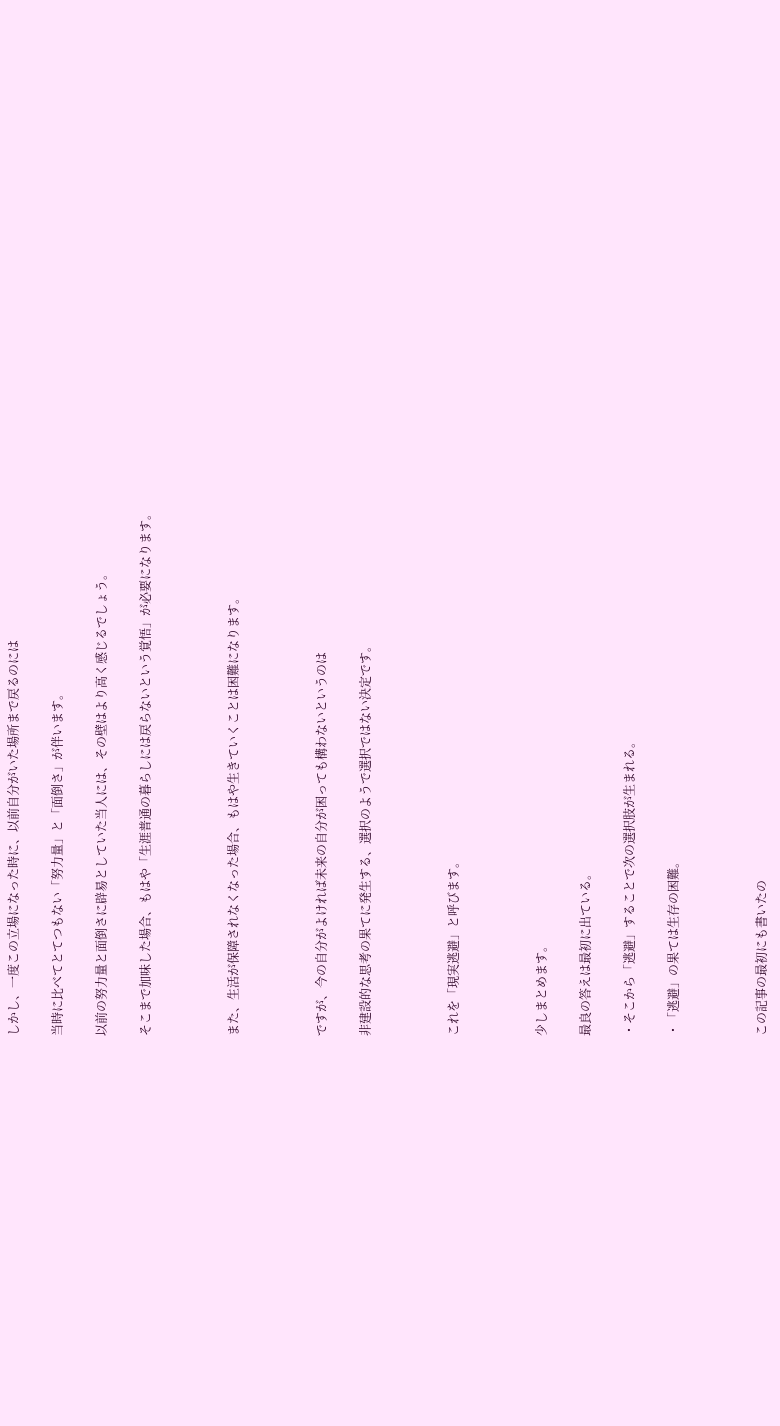しかし、一度この立場になった時に、以前自分がいた場所まで戻るのには

当時に比べてとてつもない「努力量」と「面倒さ」が伴います。

以前の努力量と面倒さに辟易としていた当人には、その壁はより高く感じるでしょう。

そこまで加味した場合、もはや「生涯普通の暮らしには戻らないという覚悟」が必要になります。



また、生活が保障されなくなった場合、もはや生きていくことは困難になります。



ですが、今の自分がよければ未来の自分が困っても構わないというのは

非建設的な思考の果てに発生する、選択のようで選択ではない決定です。



これを「現実逃避」と呼びます。



少しまとめます。

最良の答えは最初に出ている。

・そこから「逃避」することで次の選択肢が生まれる。

・「逃避」の果ては生存の困難。



この記事の最初にも書いたの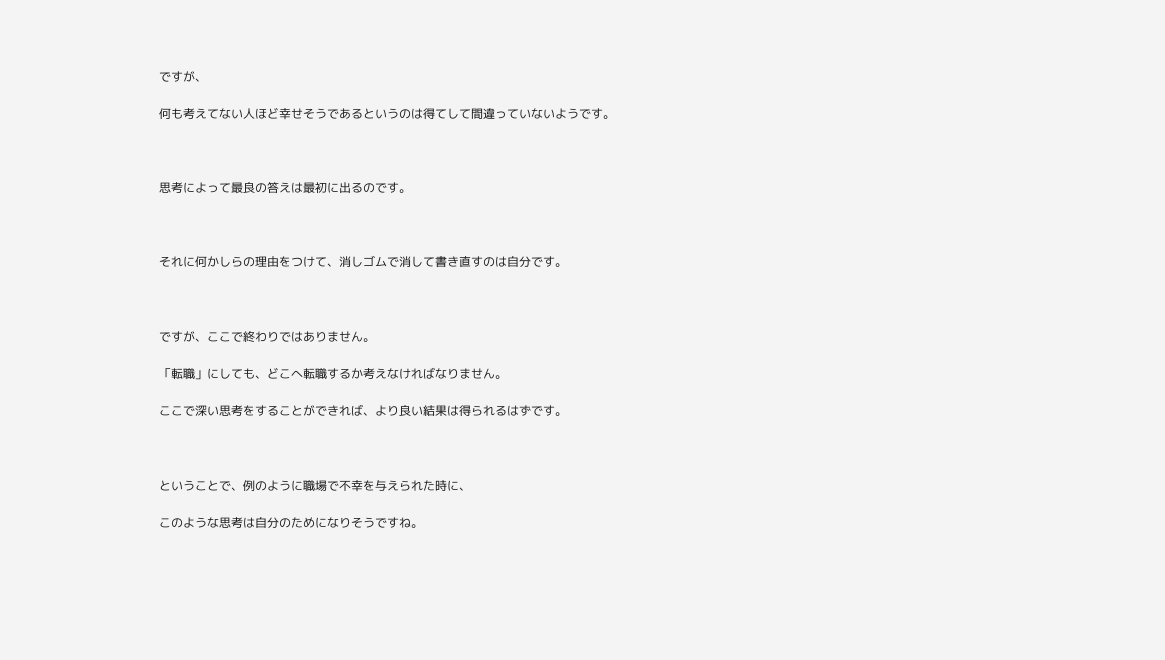ですが、

何も考えてない人ほど幸せそうであるというのは得てして間違っていないようです。



思考によって最良の答えは最初に出るのです。



それに何かしらの理由をつけて、消しゴムで消して書き直すのは自分です。



ですが、ここで終わりではありません。

「転職」にしても、どこへ転職するか考えなければなりません。

ここで深い思考をすることができれば、より良い結果は得られるはずです。



ということで、例のように職場で不幸を与えられた時に、

このような思考は自分のためになりそうですね。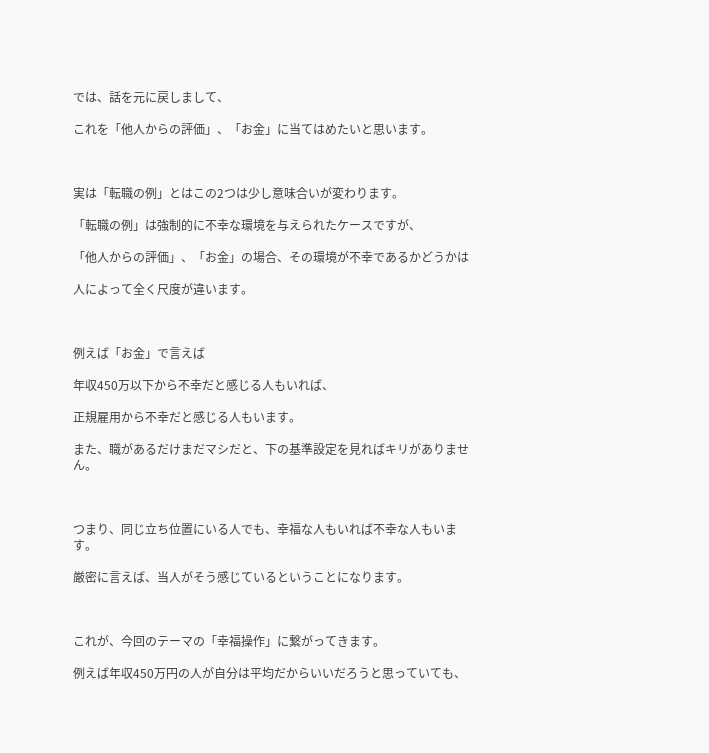では、話を元に戻しまして、

これを「他人からの評価」、「お金」に当てはめたいと思います。



実は「転職の例」とはこの2つは少し意味合いが変わります。

「転職の例」は強制的に不幸な環境を与えられたケースですが、

「他人からの評価」、「お金」の場合、その環境が不幸であるかどうかは

人によって全く尺度が違います。



例えば「お金」で言えば

年収450万以下から不幸だと感じる人もいれば、

正規雇用から不幸だと感じる人もいます。

また、職があるだけまだマシだと、下の基準設定を見ればキリがありません。



つまり、同じ立ち位置にいる人でも、幸福な人もいれば不幸な人もいます。

厳密に言えば、当人がそう感じているということになります。



これが、今回のテーマの「幸福操作」に繋がってきます。

例えば年収450万円の人が自分は平均だからいいだろうと思っていても、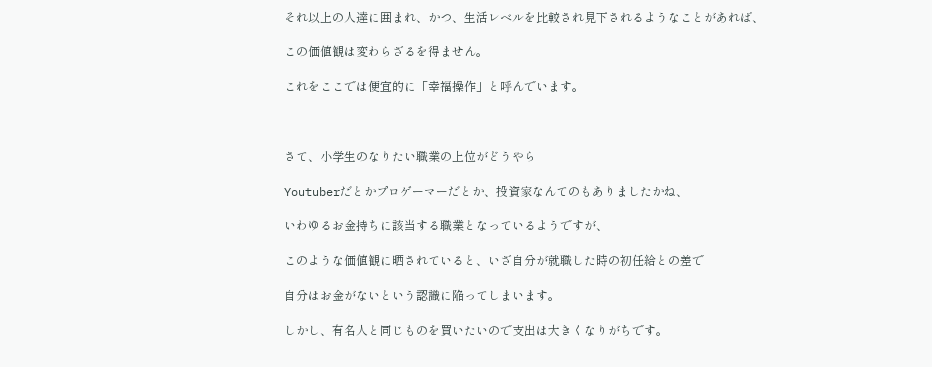それ以上の人達に囲まれ、かつ、生活レベルを比較され見下されるようなことがあれば、

この価値観は変わらざるを得ません。

これをここでは便宜的に「幸福操作」と呼んでいます。



さて、小学生のなりたい職業の上位がどうやら

Youtuberだとかプロゲーマーだとか、投資家なんてのもありましたかね、

いわゆるお金持ちに該当する職業となっているようですが、

このような価値観に晒されていると、いざ自分が就職した時の初任給との差で

自分はお金がないという認識に陥ってしまいます。

しかし、有名人と同じものを買いたいので支出は大きくなりがちです。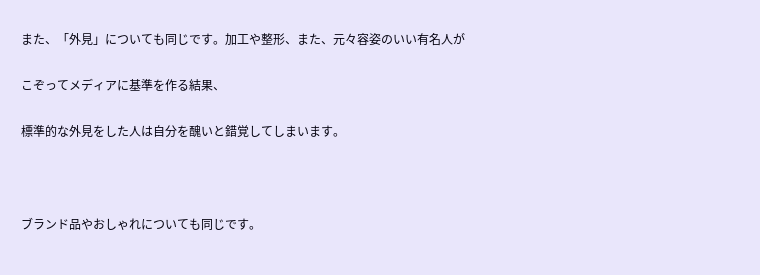また、「外見」についても同じです。加工や整形、また、元々容姿のいい有名人が

こぞってメディアに基準を作る結果、

標準的な外見をした人は自分を醜いと錯覚してしまいます。



ブランド品やおしゃれについても同じです。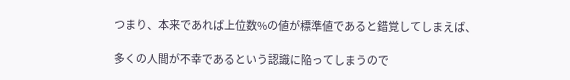つまり、本来であれば上位数%の値が標準値であると錯覚してしまえば、

多くの人間が不幸であるという認識に陥ってしまうので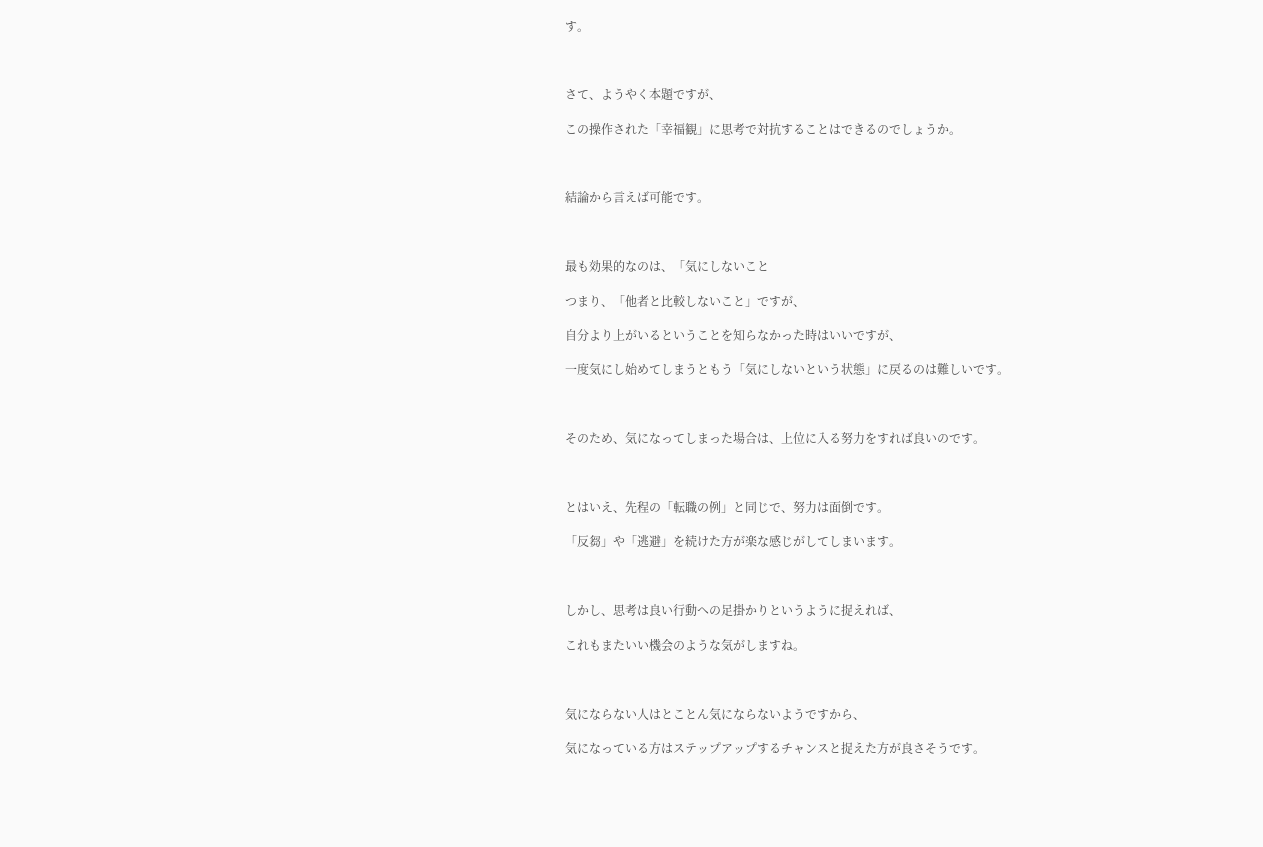す。



さて、ようやく本題ですが、

この操作された「幸福観」に思考で対抗することはできるのでしょうか。



結論から言えば可能です。



最も効果的なのは、「気にしないこと

つまり、「他者と比較しないこと」ですが、

自分より上がいるということを知らなかった時はいいですが、

一度気にし始めてしまうともう「気にしないという状態」に戻るのは難しいです。



そのため、気になってしまった場合は、上位に入る努力をすれば良いのです。



とはいえ、先程の「転職の例」と同じで、努力は面倒です。

「反芻」や「逃避」を続けた方が楽な感じがしてしまいます。



しかし、思考は良い行動への足掛かりというように捉えれば、

これもまたいい機会のような気がしますね。



気にならない人はとことん気にならないようですから、

気になっている方はステップアップするチャンスと捉えた方が良さそうです。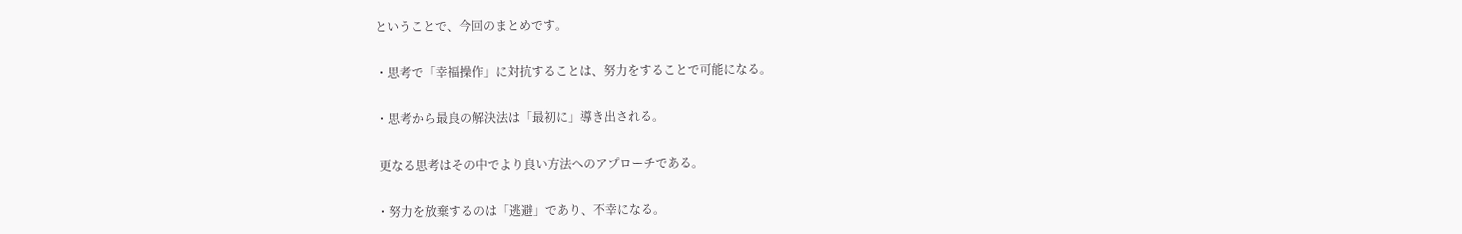ということで、今回のまとめです。

・思考で「幸福操作」に対抗することは、努力をすることで可能になる。

・思考から最良の解決法は「最初に」導き出される。

 更なる思考はその中でより良い方法へのアプローチである。

・努力を放棄するのは「逃避」であり、不幸になる。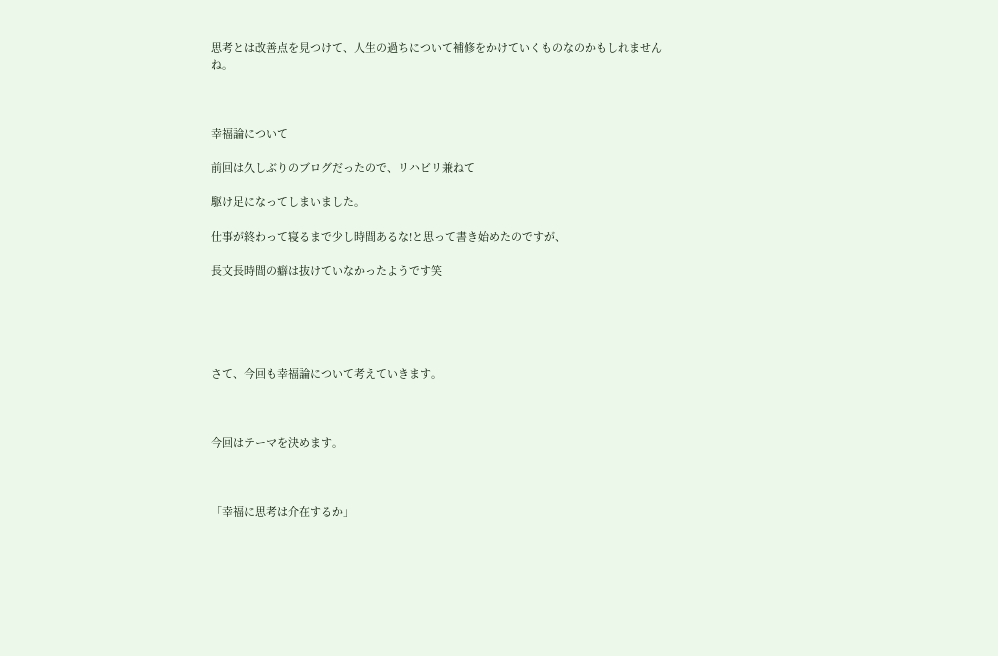思考とは改善点を見つけて、人生の過ちについて補修をかけていくものなのかもしれませんね。



幸福論について

前回は久しぶりのブログだったので、リハビリ兼ねて

駆け足になってしまいました。

仕事が終わって寝るまで少し時間あるな!と思って書き始めたのですが、

長文長時間の癖は抜けていなかったようです笑





さて、今回も幸福論について考えていきます。



今回はテーマを決めます。



「幸福に思考は介在するか」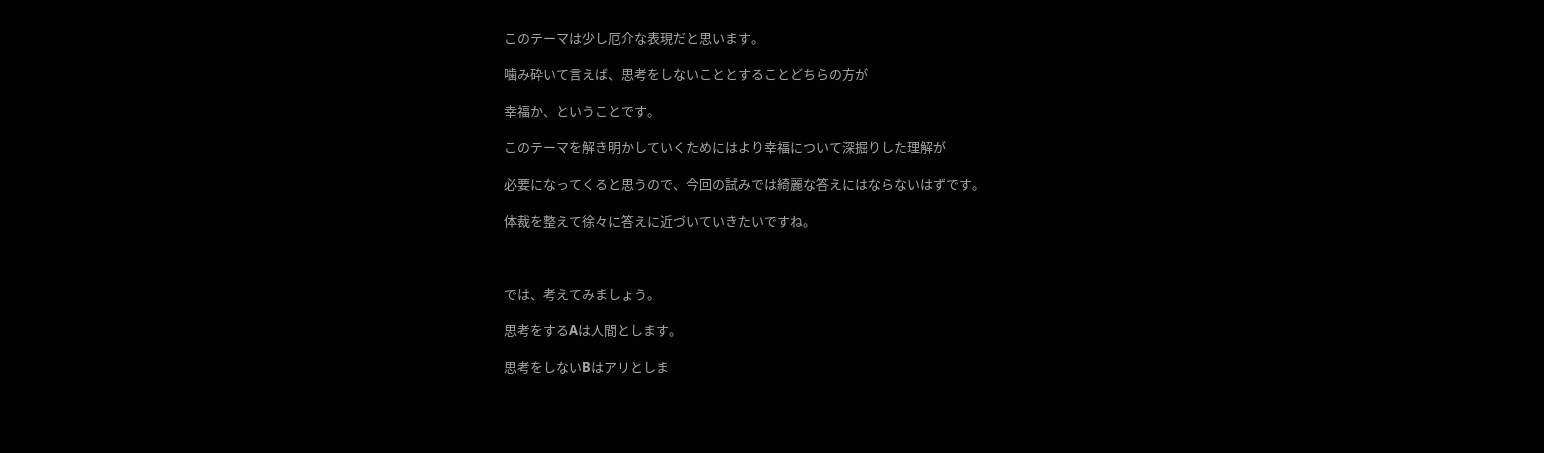このテーマは少し厄介な表現だと思います。

噛み砕いて言えば、思考をしないこととすることどちらの方が

幸福か、ということです。

このテーマを解き明かしていくためにはより幸福について深掘りした理解が

必要になってくると思うので、今回の試みでは綺麗な答えにはならないはずです。

体裁を整えて徐々に答えに近づいていきたいですね。



では、考えてみましょう。

思考をするAは人間とします。

思考をしないBはアリとしま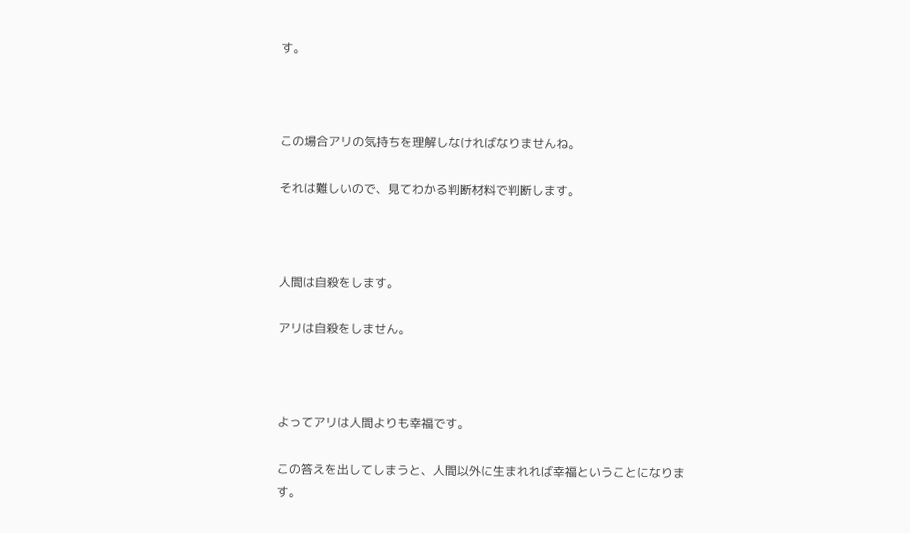す。



この場合アリの気持ちを理解しなければなりませんね。

それは難しいので、見てわかる判断材料で判断します。



人間は自殺をします。

アリは自殺をしません。



よってアリは人間よりも幸福です。

この答えを出してしまうと、人間以外に生まれれば幸福ということになります。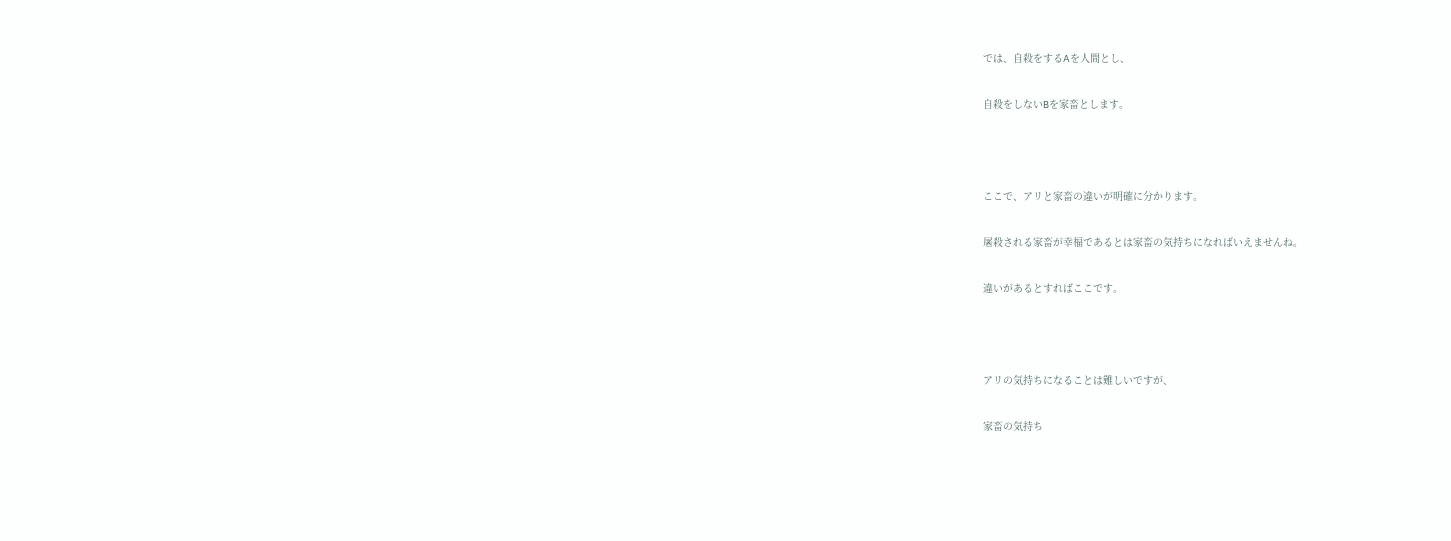では、自殺をするAを人間とし、

自殺をしないBを家畜とします。



ここで、アリと家畜の違いが明確に分かります。

屠殺される家畜が幸福であるとは家畜の気持ちになればいえませんね。

違いがあるとすればここです。



アリの気持ちになることは難しいですが、

家畜の気持ち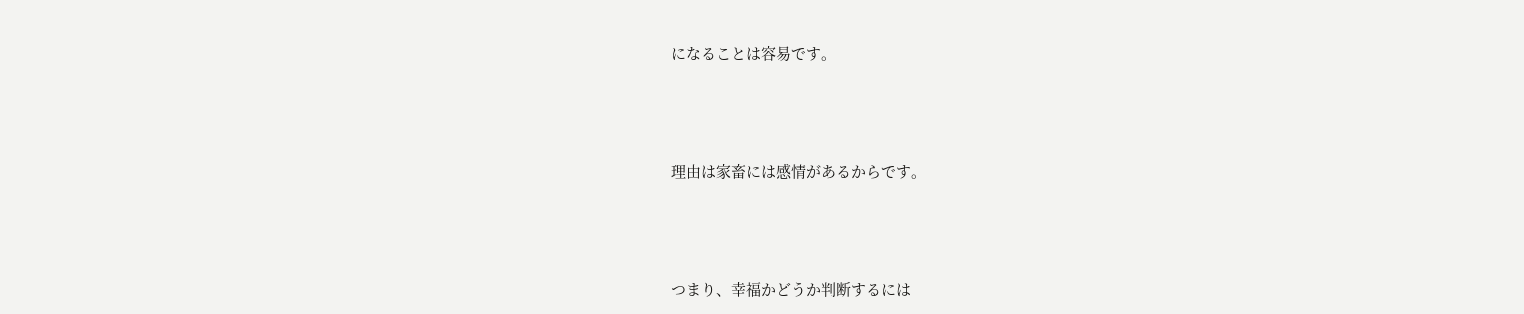になることは容易です。



理由は家畜には感情があるからです。



つまり、幸福かどうか判断するには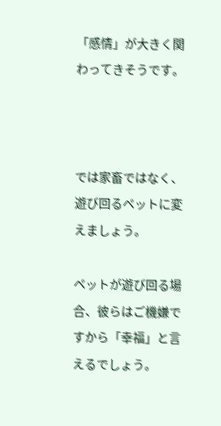「感情」が大きく関わってきそうです。



では家畜ではなく、遊び回るペットに変えましょう。

ペットが遊び回る場合、彼らはご機嫌ですから「幸福」と言えるでしょう。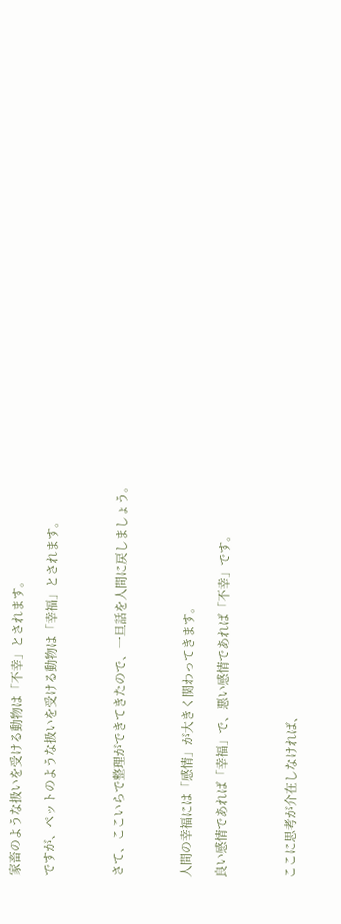家畜のような扱いを受ける動物は「不幸」とされます。

ですが、ペットのような扱いを受ける動物は「幸福」とされます。



さて、ここいらで整理ができてきたので、一旦話を人間に戻しましょう。



人間の幸福には「感情」が大きく関わってきます。

良い感情であれば「幸福」で、悪い感情であれば「不幸」です。



ここに思考が介在しなければ、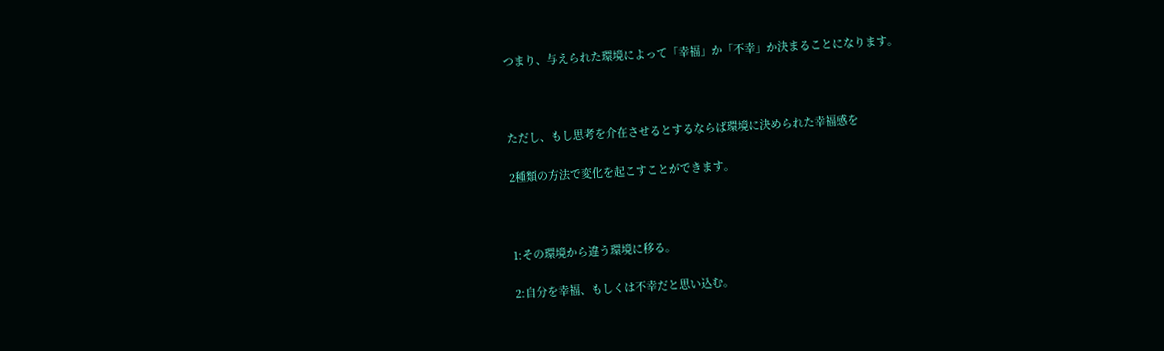つまり、与えられた環境によって「幸福」か「不幸」か決まることになります。



ただし、もし思考を介在させるとするならば環境に決められた幸福感を

2種類の方法で変化を起こすことができます。



1:その環境から違う環境に移る。

2:自分を幸福、もしくは不幸だと思い込む。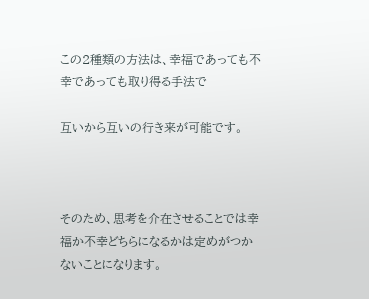この2種類の方法は、幸福であっても不幸であっても取り得る手法で

互いから互いの行き来が可能です。



そのため、思考を介在させることでは幸福か不幸どちらになるかは定めがつかないことになります。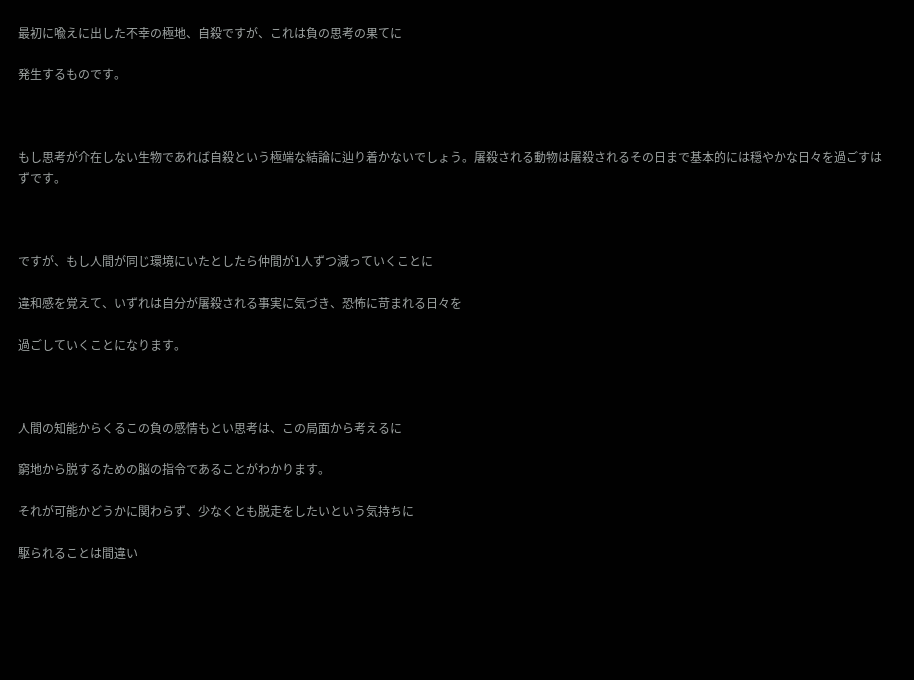最初に喩えに出した不幸の極地、自殺ですが、これは負の思考の果てに

発生するものです。



もし思考が介在しない生物であれば自殺という極端な結論に辿り着かないでしょう。屠殺される動物は屠殺されるその日まで基本的には穏やかな日々を過ごすはずです。



ですが、もし人間が同じ環境にいたとしたら仲間が1人ずつ減っていくことに

違和感を覚えて、いずれは自分が屠殺される事実に気づき、恐怖に苛まれる日々を

過ごしていくことになります。



人間の知能からくるこの負の感情もとい思考は、この局面から考えるに

窮地から脱するための脳の指令であることがわかります。

それが可能かどうかに関わらず、少なくとも脱走をしたいという気持ちに

駆られることは間違い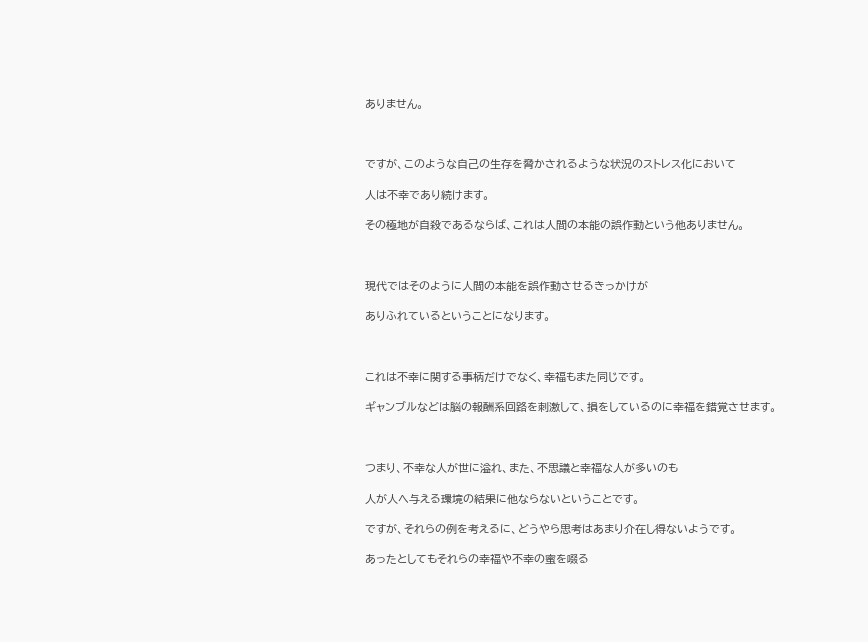ありません。



ですが、このような自己の生存を脅かされるような状況のストレス化において

人は不幸であり続けます。

その極地が自殺であるならば、これは人間の本能の誤作動という他ありません。



現代ではそのように人間の本能を誤作動させるきっかけが

ありふれているということになります。



これは不幸に関する事柄だけでなく、幸福もまた同じです。

ギャンブルなどは脳の報酬系回路を刺激して、損をしているのに幸福を錯覚させます。



つまり、不幸な人が世に溢れ、また、不思議と幸福な人が多いのも

人が人へ与える環境の結果に他ならないということです。

ですが、それらの例を考えるに、どうやら思考はあまり介在し得ないようです。

あったとしてもそれらの幸福や不幸の蜜を啜る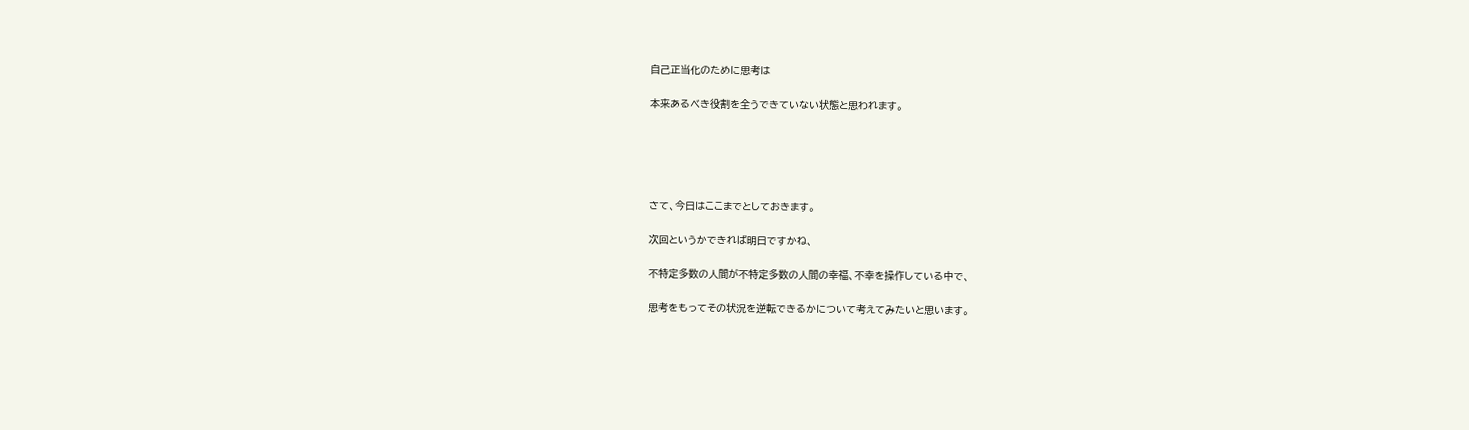自己正当化のために思考は

本来あるべき役割を全うできていない状態と思われます。





さて、今日はここまでとしておきます。

次回というかできれば明日ですかね、

不特定多数の人間が不特定多数の人間の幸福、不幸を操作している中で、

思考をもってその状況を逆転できるかについて考えてみたいと思います。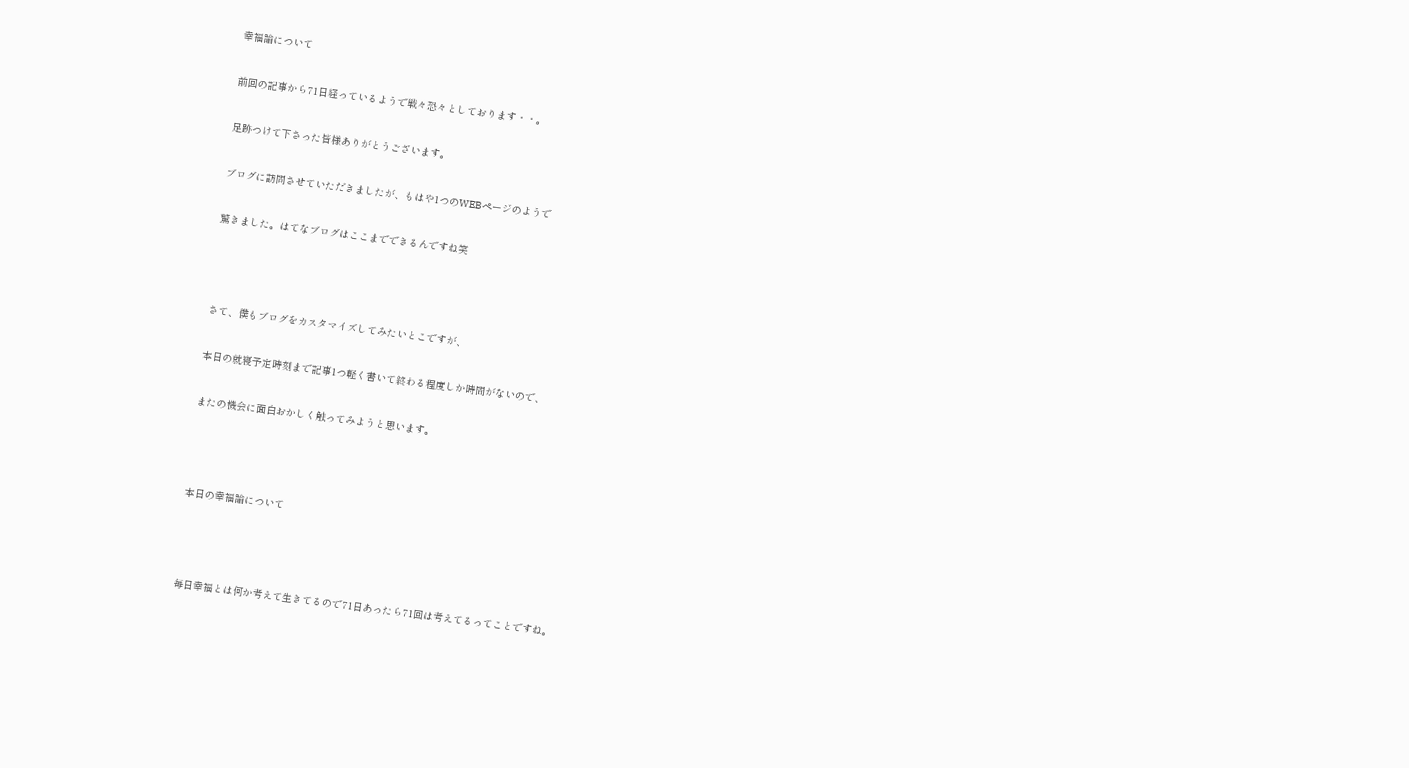幸福論について

前回の記事から71日経っているようで戦々恐々としております・・。

足跡つけて下さった皆様ありがとうございます。

ブログに訪問させていただきましたが、もはや1つのWEBページのようで

驚きました。はてなブログはここまでできるんですね笑



さて、僕もブログをカスタマイズしてみたいとこですが、

本日の就寝予定時刻まで記事1つ軽く書いて終わる程度しか時間がないので、

またの機会に面白おかしく触ってみようと思います。



本日の幸福論について



毎日幸福とは何か考えて生きてるので71日あったら71回は考えてるってことですね。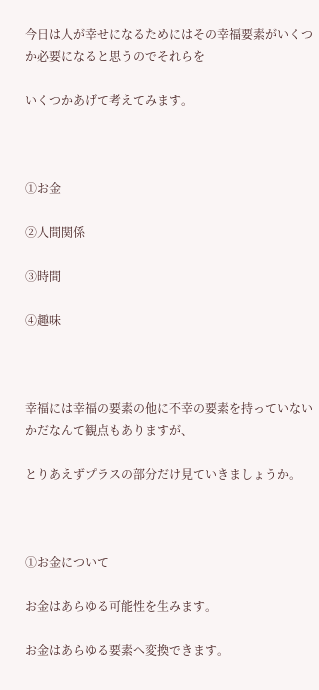今日は人が幸せになるためにはその幸福要素がいくつか必要になると思うのでそれらを

いくつかあげて考えてみます。



①お金

②人間関係

③時間

④趣味



幸福には幸福の要素の他に不幸の要素を持っていないかだなんて観点もありますが、

とりあえずプラスの部分だけ見ていきましょうか。



①お金について

お金はあらゆる可能性を生みます。

お金はあらゆる要素へ変換できます。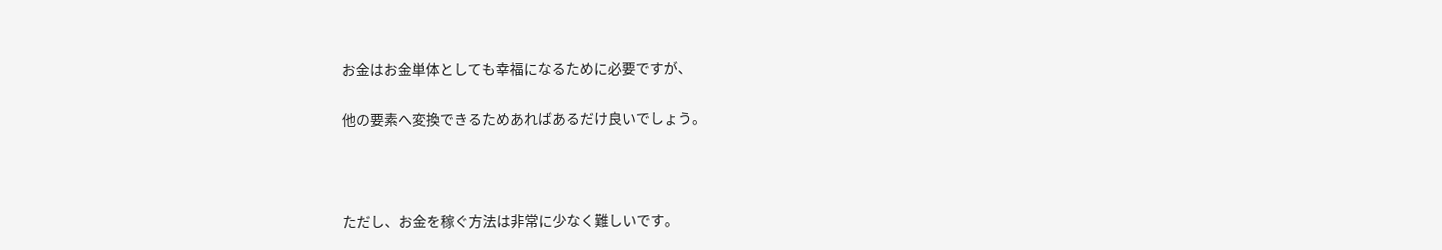お金はお金単体としても幸福になるために必要ですが、

他の要素へ変換できるためあればあるだけ良いでしょう。



ただし、お金を稼ぐ方法は非常に少なく難しいです。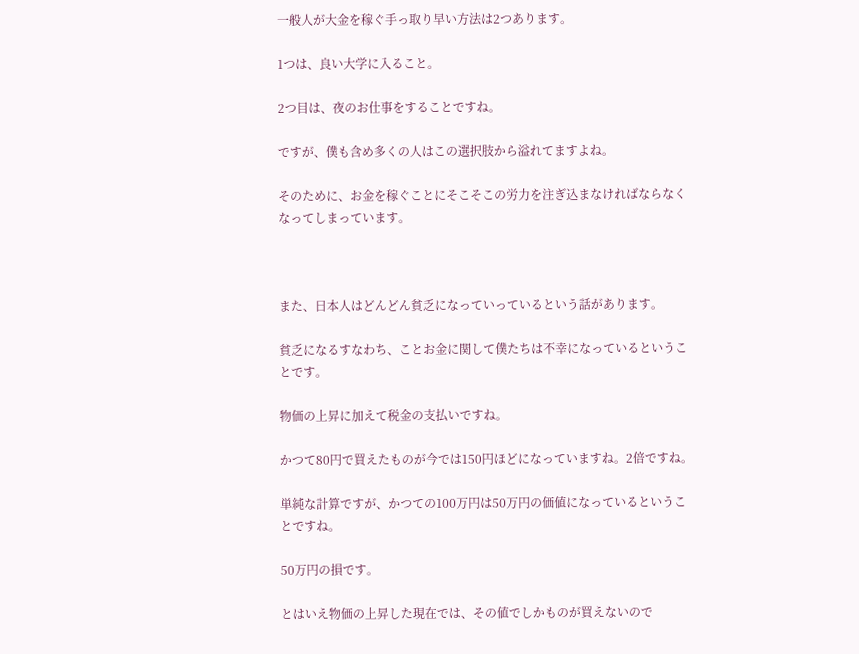一般人が大金を稼ぐ手っ取り早い方法は2つあります。

1つは、良い大学に入ること。

2つ目は、夜のお仕事をすることですね。

ですが、僕も含め多くの人はこの選択肢から溢れてますよね。

そのために、お金を稼ぐことにそこそこの労力を注ぎ込まなければならなくなってしまっています。



また、日本人はどんどん貧乏になっていっているという話があります。

貧乏になるすなわち、ことお金に関して僕たちは不幸になっているということです。

物価の上昇に加えて税金の支払いですね。

かつて80円で買えたものが今では150円ほどになっていますね。2倍ですね。

単純な計算ですが、かつての100万円は50万円の価値になっているということですね。

50万円の損です。

とはいえ物価の上昇した現在では、その値でしかものが買えないので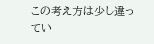この考え方は少し違ってい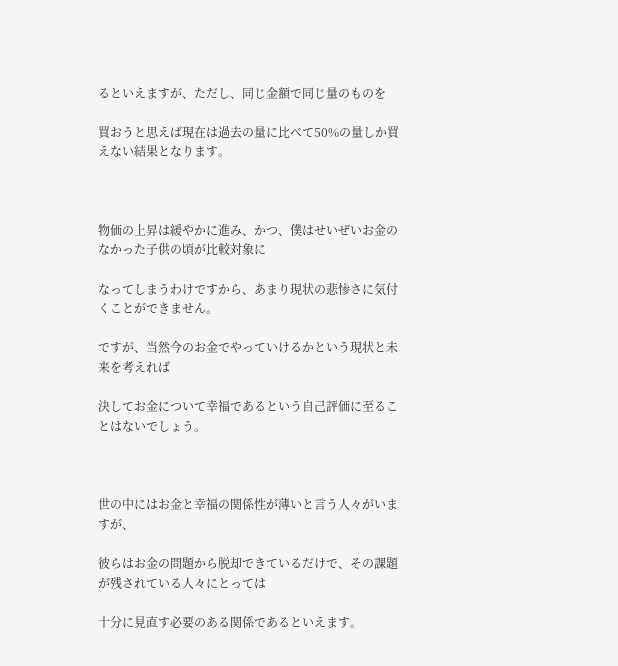るといえますが、ただし、同じ金額で同じ量のものを

買おうと思えば現在は過去の量に比べて50%の量しか買えない結果となります。



物価の上昇は緩やかに進み、かつ、僕はせいぜいお金のなかった子供の頃が比較対象に

なってしまうわけですから、あまり現状の悲惨さに気付くことができません。

ですが、当然今のお金でやっていけるかという現状と未来を考えれば

決してお金について幸福であるという自己評価に至ることはないでしょう。



世の中にはお金と幸福の関係性が薄いと言う人々がいますが、

彼らはお金の問題から脱却できているだけで、その課題が残されている人々にとっては

十分に見直す必要のある関係であるといえます。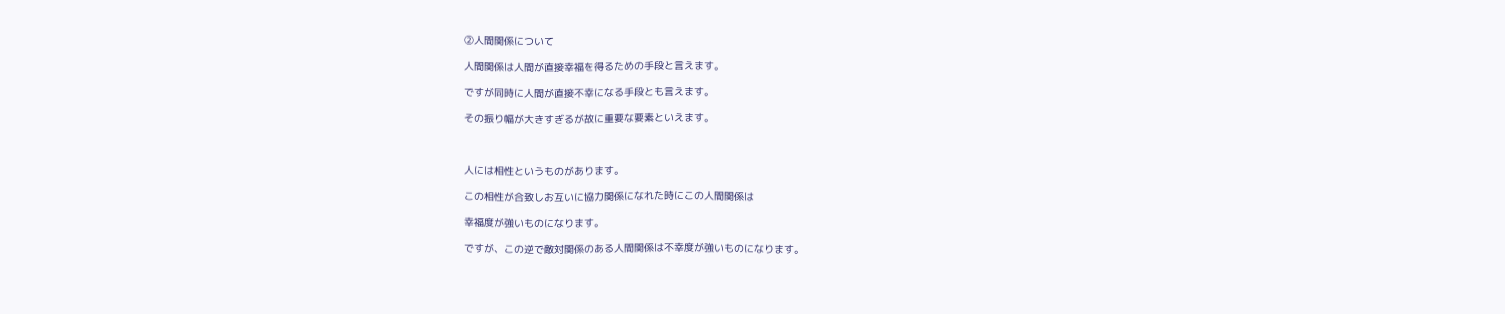②人間関係について

人間関係は人間が直接幸福を得るための手段と言えます。

ですが同時に人間が直接不幸になる手段とも言えます。

その振り幅が大きすぎるが故に重要な要素といえます。



人には相性というものがあります。

この相性が合致しお互いに協力関係になれた時にこの人間関係は

幸福度が強いものになります。

ですが、この逆で敵対関係のある人間関係は不幸度が強いものになります。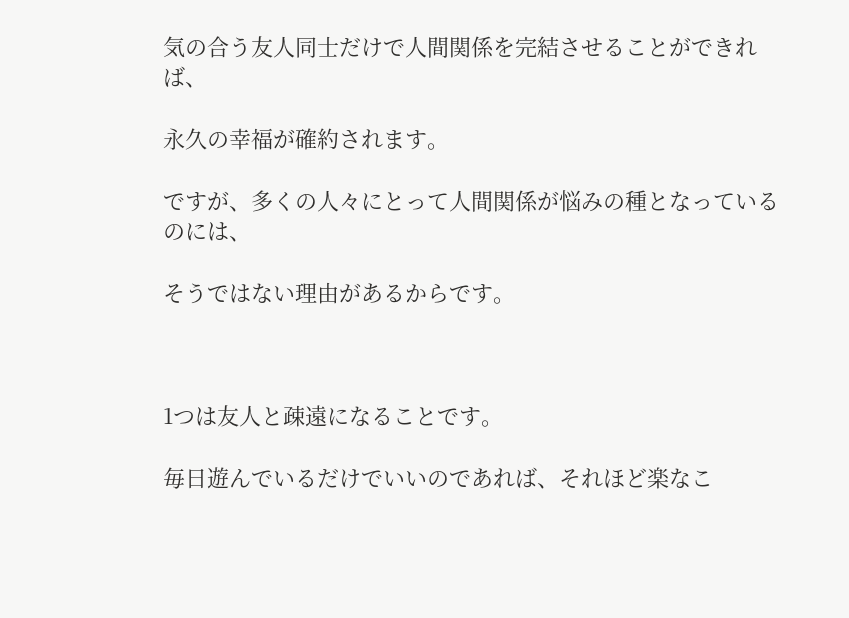気の合う友人同士だけで人間関係を完結させることができれば、

永久の幸福が確約されます。

ですが、多くの人々にとって人間関係が悩みの種となっているのには、

そうではない理由があるからです。



1つは友人と疎遠になることです。

毎日遊んでいるだけでいいのであれば、それほど楽なこ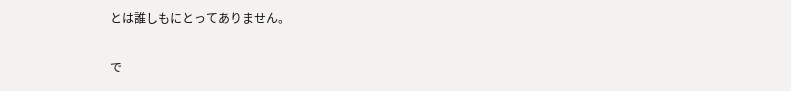とは誰しもにとってありません。

で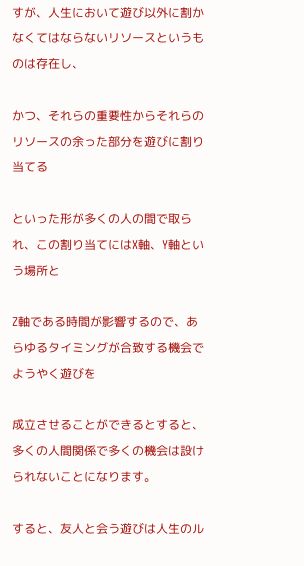すが、人生において遊び以外に割かなくてはならないリソースというものは存在し、

かつ、それらの重要性からそれらのリソースの余った部分を遊びに割り当てる

といった形が多くの人の間で取られ、この割り当てにはX軸、Y軸という場所と

Z軸である時間が影響するので、あらゆるタイミングが合致する機会でようやく遊びを

成立させることができるとすると、多くの人間関係で多くの機会は設けられないことになります。

すると、友人と会う遊びは人生のル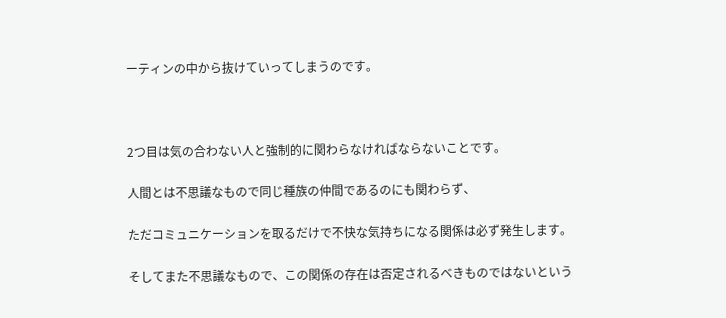ーティンの中から抜けていってしまうのです。



2つ目は気の合わない人と強制的に関わらなければならないことです。

人間とは不思議なもので同じ種族の仲間であるのにも関わらず、

ただコミュニケーションを取るだけで不快な気持ちになる関係は必ず発生します。

そしてまた不思議なもので、この関係の存在は否定されるべきものではないという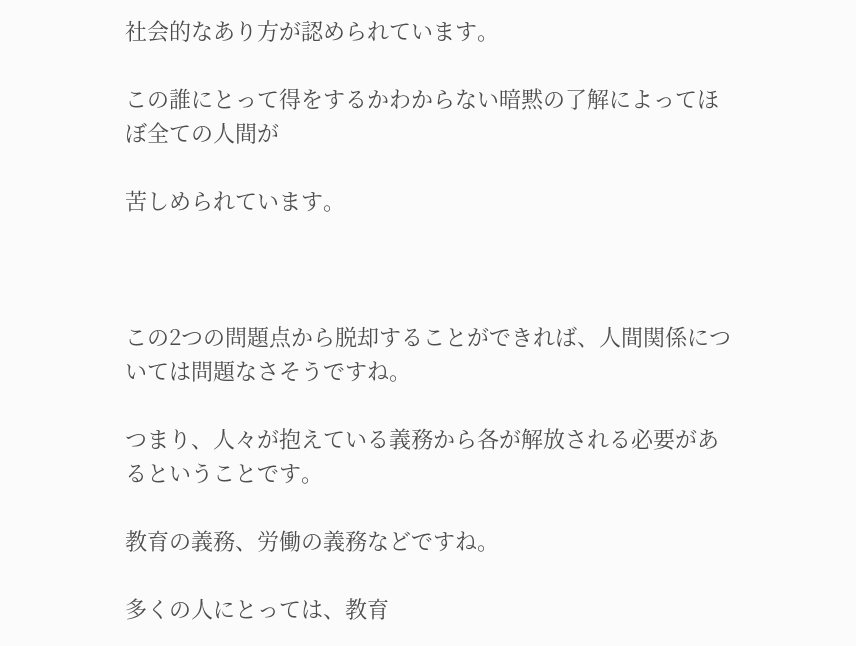社会的なあり方が認められています。

この誰にとって得をするかわからない暗黙の了解によってほぼ全ての人間が

苦しめられています。



この2つの問題点から脱却することができれば、人間関係については問題なさそうですね。

つまり、人々が抱えている義務から各が解放される必要があるということです。

教育の義務、労働の義務などですね。

多くの人にとっては、教育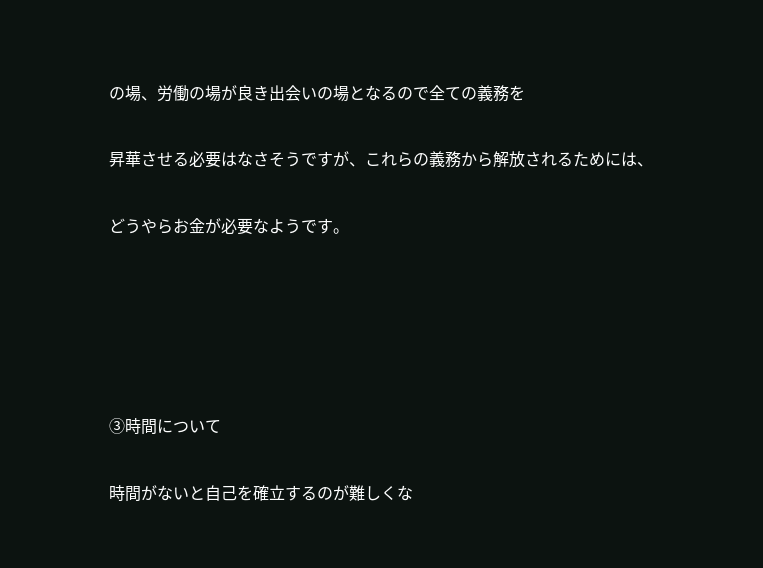の場、労働の場が良き出会いの場となるので全ての義務を

昇華させる必要はなさそうですが、これらの義務から解放されるためには、

どうやらお金が必要なようです。





③時間について

時間がないと自己を確立するのが難しくな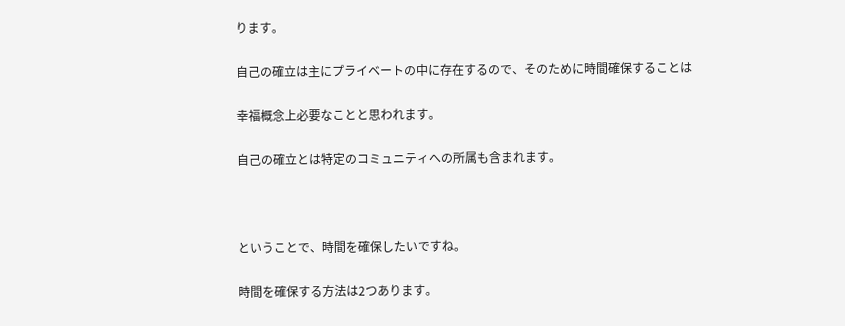ります。

自己の確立は主にプライベートの中に存在するので、そのために時間確保することは

幸福概念上必要なことと思われます。

自己の確立とは特定のコミュニティへの所属も含まれます。



ということで、時間を確保したいですね。

時間を確保する方法は2つあります。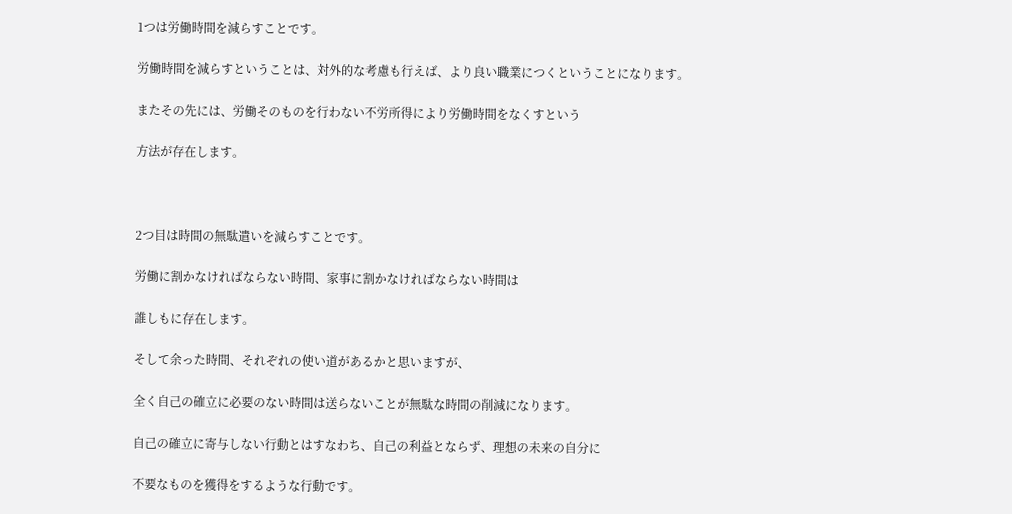1つは労働時間を減らすことです。

労働時間を減らすということは、対外的な考慮も行えば、より良い職業につくということになります。

またその先には、労働そのものを行わない不労所得により労働時間をなくすという

方法が存在します。



2つ目は時間の無駄遣いを減らすことです。

労働に割かなければならない時間、家事に割かなければならない時間は

誰しもに存在します。

そして余った時間、それぞれの使い道があるかと思いますが、

全く自己の確立に必要のない時間は送らないことが無駄な時間の削減になります。

自己の確立に寄与しない行動とはすなわち、自己の利益とならず、理想の未来の自分に

不要なものを獲得をするような行動です。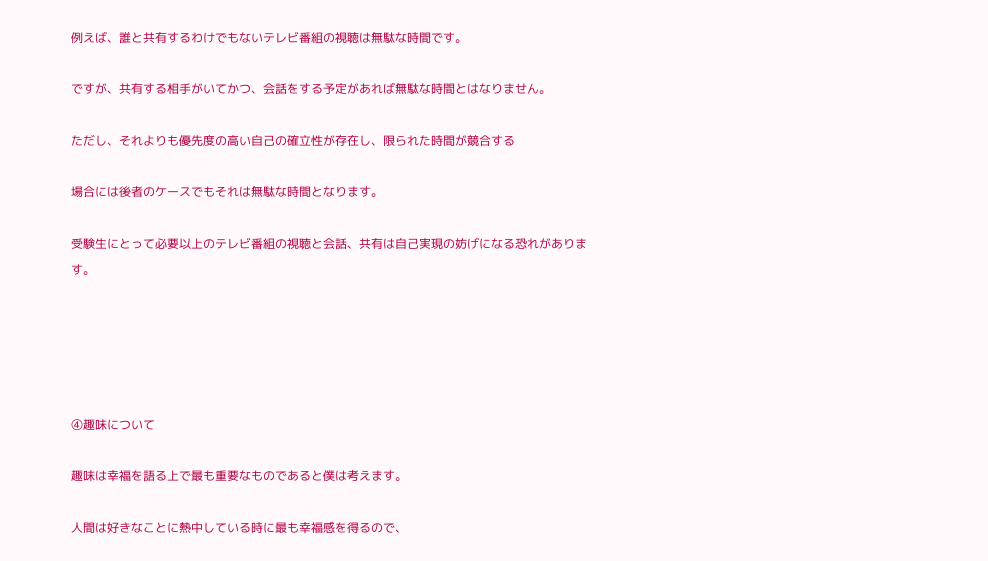例えば、誰と共有するわけでもないテレビ番組の視聴は無駄な時間です。

ですが、共有する相手がいてかつ、会話をする予定があれば無駄な時間とはなりません。

ただし、それよりも優先度の高い自己の確立性が存在し、限られた時間が競合する

場合には後者のケースでもそれは無駄な時間となります。

受験生にとって必要以上のテレビ番組の視聴と会話、共有は自己実現の妨げになる恐れがあります。





④趣味について

趣味は幸福を語る上で最も重要なものであると僕は考えます。

人間は好きなことに熱中している時に最も幸福感を得るので、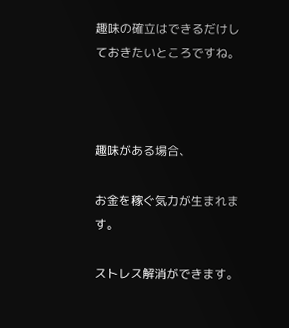趣味の確立はできるだけしておきたいところですね。



趣味がある場合、

お金を稼ぐ気力が生まれます。

ストレス解消ができます。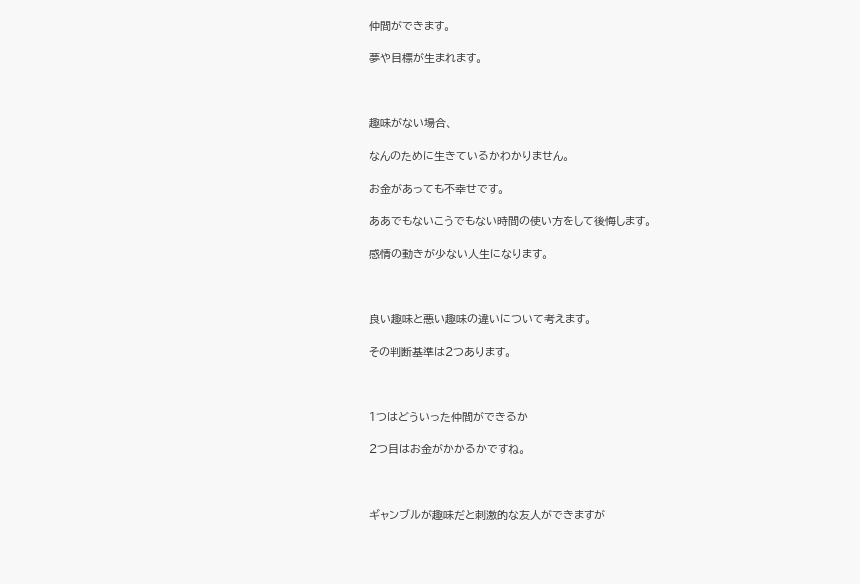仲間ができます。

夢や目標が生まれます。



趣味がない場合、

なんのために生きているかわかりません。

お金があっても不幸せです。

ああでもないこうでもない時間の使い方をして後悔します。

感情の動きが少ない人生になります。



良い趣味と悪い趣味の違いについて考えます。

その判断基準は2つあります。



1つはどういった仲間ができるか

2つ目はお金がかかるかですね。



ギャンブルが趣味だと刺激的な友人ができますが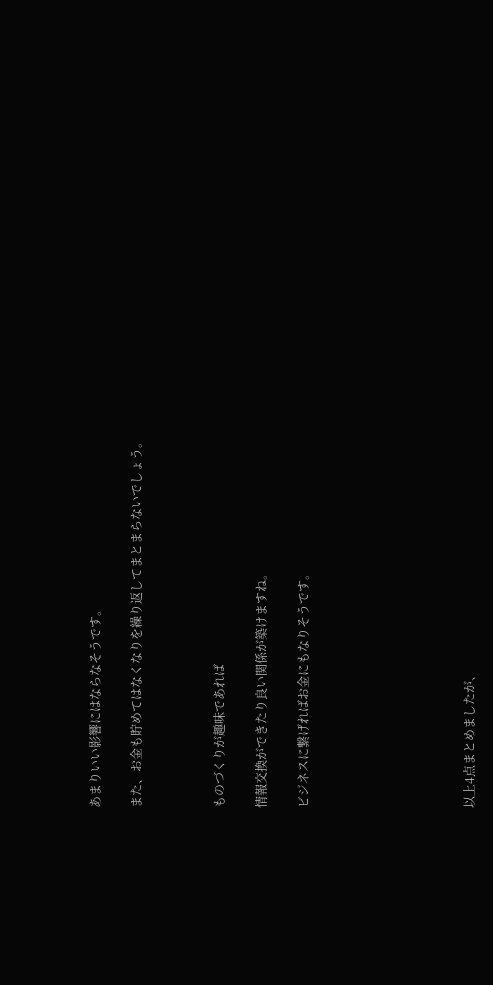あまりいい影響にはならなそうです。

また、お金も貯めてはなくなりを繰り返してまとまらないでしょう。



ものづくりが趣味であれば

情報交換ができたり良い関係が築けますね。

ビジネスに繋げればお金にもなりそうです。







以上4点まとめましたが、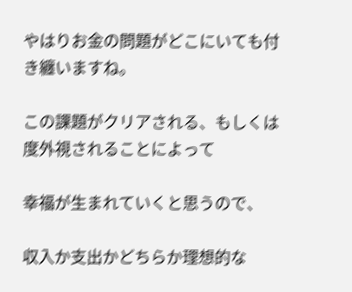やはりお金の問題がどこにいても付き纏いますね。

この課題がクリアされる、もしくは度外視されることによって

幸福が生まれていくと思うので、

収入か支出かどちらか理想的な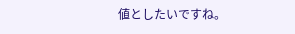値としたいですね。